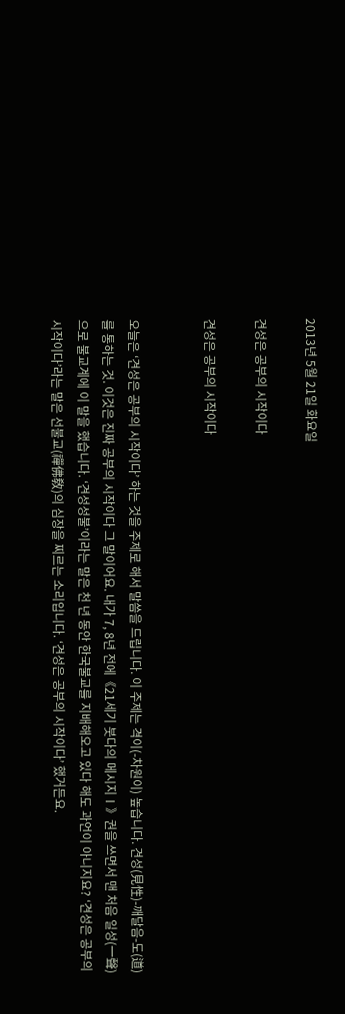2013년 5월 21일 화요일

견성은 공부의 시작이다

견성은 공부의 시작이다


오늘은 ‘견성은 공부의 시작이다’ 하는 것을 주제로 해서 말씀을 드립니다. 이 주제는 격이(-차원이) 높습니다. 견성(見性)-깨달음-도(道)를 통하는 것. 이것은 진짜 공부의 시작이다 그 말이어요. 내가 7, 8년 전에《21세기 붓다의 메시지Ⅰ》권을 쓰면서 맨 처음 일성(一聲)으로 불교계에 이 말을 했습니다. ‘견성성불’이라는 말은 천 년 동안 한국불교를 지배해오고 있다 해도 과언이 아니지요? ‘견성은 공부의 시작이다’라는 말은 선불교(禪佛敎)의 심장을 찌르는 소리입니다. ‘견성은 공부의 시작이다’ 했거든요.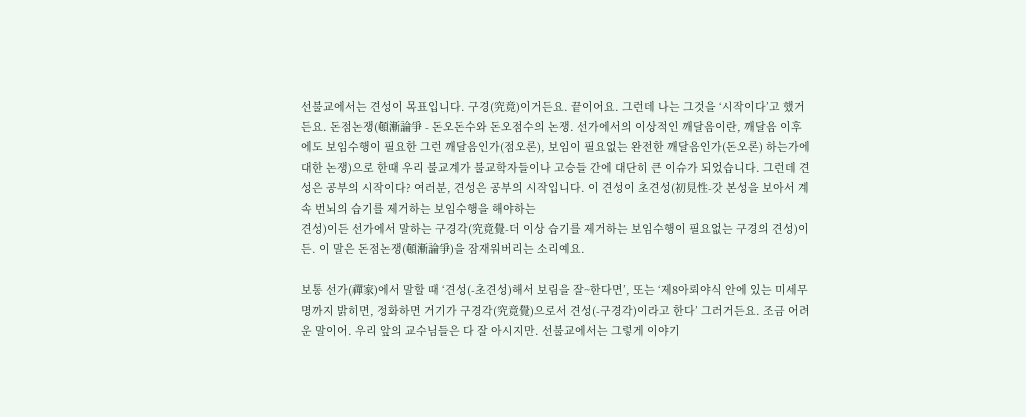선불교에서는 견성이 목표입니다. 구경(究竟)이거든요. 끝이어요. 그런데 나는 그것을 ‘시작이다’고 했거든요. 돈점논쟁(頓漸論爭 - 돈오돈수와 돈오점수의 논쟁. 선가에서의 이상적인 깨달음이란, 깨달음 이후에도 보임수행이 필요한 그런 깨달음인가(점오론), 보임이 필요없는 완전한 깨달음인가(돈오론) 하는가에 대한 논쟁)으로 한때 우리 불교계가 불교학자들이나 고승들 간에 대단히 큰 이슈가 되었습니다. 그런데 견성은 공부의 시작이다? 여러분, 견성은 공부의 시작입니다. 이 견성이 초견성(初見性-갓 본성을 보아서 계속 번뇌의 습기를 제거하는 보임수행을 해야하는
견성)이든 선가에서 말하는 구경각(究竟覺-더 이상 습기를 제거하는 보임수행이 필요없는 구경의 견성)이든. 이 말은 돈점논쟁(頓漸論爭)을 잠재워버리는 소리예요.

보통 선가(禪家)에서 말할 때 ‘견성(-초견성)해서 보림을 잘~한다면’, 또는 ‘제8아뢰야식 안에 있는 미세무명까지 밝히면, 정화하면 거기가 구경각(究竟覺)으로서 견성(-구경각)이라고 한다’ 그러거든요. 조금 어려운 말이어. 우리 앞의 교수님들은 다 잘 아시지만. 선불교에서는 그렇게 이야기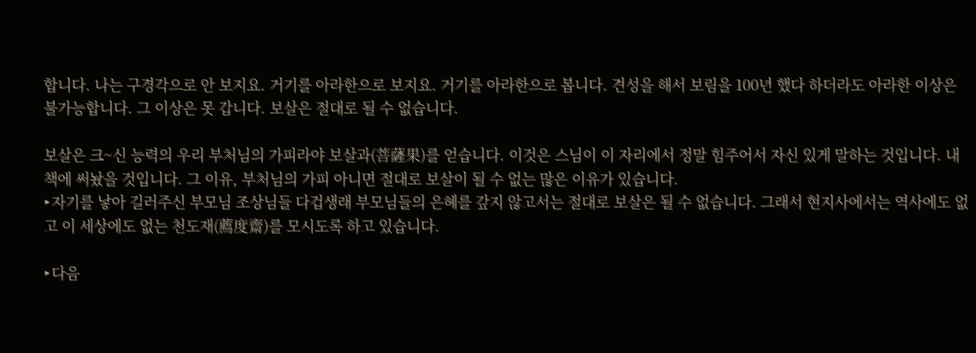합니다. 나는 구경각으로 안 보지요. 거기를 아라한으로 보지요. 거기를 아라한으로 봅니다. 견성을 해서 보림을 100년 했다 하더라도 아라한 이상은 불가능합니다. 그 이상은 못 갑니다. 보살은 절대로 될 수 없습니다.

보살은 크~신 능력의 우리 부처님의 가피라야 보살과(菩薩果)를 얻습니다. 이것은 스님이 이 자리에서 정말 힘주어서 자신 있게 말하는 것입니다. 내 책에 써놨을 것입니다. 그 이유, 부처님의 가피 아니면 절대로 보살이 될 수 없는 많은 이유가 있습니다.
‣자기를 낳아 길러주신 부모님 조상님들 다겁생래 부모님들의 은혜를 갚지 않고서는 절대로 보살은 될 수 없습니다. 그래서 현지사에서는 역사에도 없고 이 세상에도 없는 천도재(薦度齋)를 모시도록 하고 있습니다.

‣다음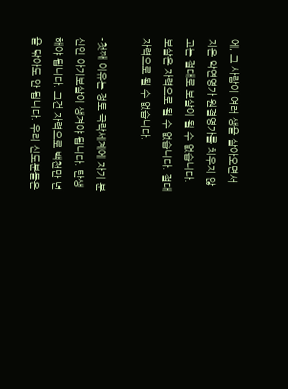에, 그 사람이 여러 생을 살아오면서 지은 악연영가 원결영가를 치우지 않고는 절대로 보살이 될 수 없습니다. 보살은 자력으로 될 수 없습니다. 절대 자력으로 될 수 없습니다.

-첫째 이유는 정토 극락세계에 자기 분신인 아기보살이 생겨야 됩니다. 탄생해야 됩니다. 그건 자력으로 백천만 년을 닦아도 안 됩니다. 우리 신도분들은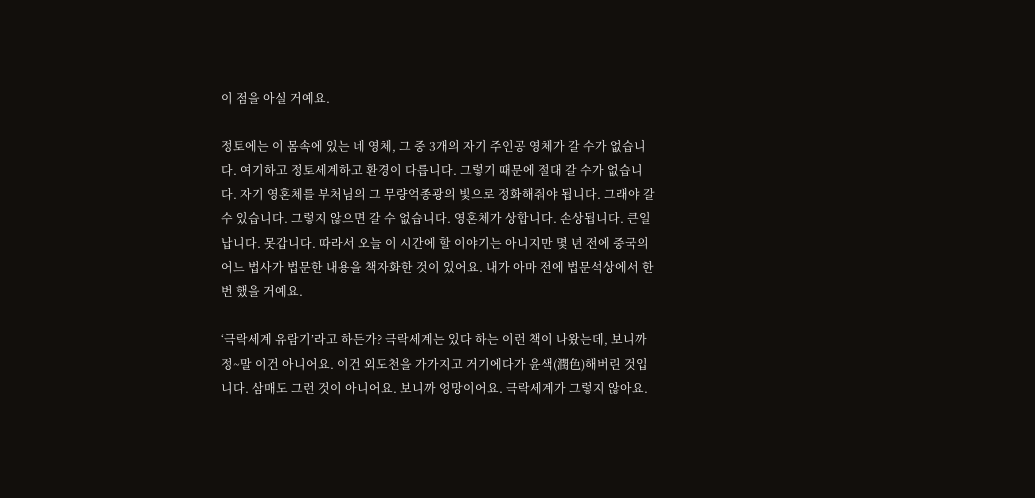이 점을 아실 거예요.

정토에는 이 몸속에 있는 네 영체, 그 중 3개의 자기 주인공 영체가 갈 수가 없습니다. 여기하고 정토세계하고 환경이 다릅니다. 그렇기 때문에 절대 갈 수가 없습니다. 자기 영혼체를 부처님의 그 무량억종광의 빛으로 정화해줘야 됩니다. 그래야 갈 수 있습니다. 그렇지 않으면 갈 수 없습니다. 영혼체가 상합니다. 손상됩니다. 큰일 납니다. 못갑니다. 따라서 오늘 이 시간에 할 이야기는 아니지만 몇 년 전에 중국의 어느 법사가 법문한 내용을 책자화한 것이 있어요. 내가 아마 전에 법문석상에서 한 번 했을 거예요.

‘극락세계 유람기’라고 하든가? 극락세계는 있다 하는 이런 책이 나왔는데, 보니까 정~말 이건 아니어요. 이건 외도천을 가가지고 거기에다가 윤색(潤色)해버린 것입니다. 삼매도 그런 것이 아니어요. 보니까 엉망이어요. 극락세계가 그렇지 않아요.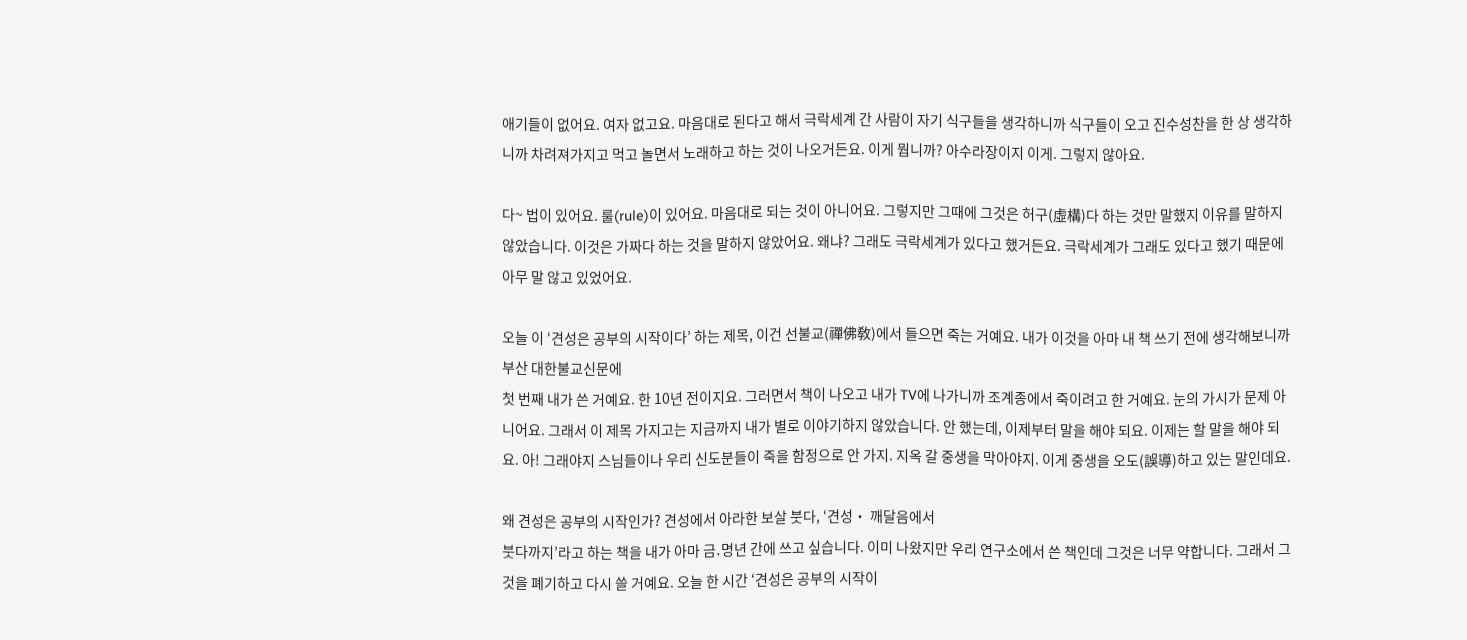애기들이 없어요. 여자 없고요. 마음대로 된다고 해서 극락세계 간 사람이 자기 식구들을 생각하니까 식구들이 오고 진수성찬을 한 상 생각하니까 차려져가지고 먹고 놀면서 노래하고 하는 것이 나오거든요. 이게 뭡니까? 아수라장이지 이게. 그렇지 않아요.

다~ 법이 있어요. 룰(rule)이 있어요. 마음대로 되는 것이 아니어요. 그렇지만 그때에 그것은 허구(虛構)다 하는 것만 말했지 이유를 말하지 않았습니다. 이것은 가짜다 하는 것을 말하지 않았어요. 왜냐? 그래도 극락세계가 있다고 했거든요. 극락세계가 그래도 있다고 했기 때문에 아무 말 않고 있었어요.

오늘 이 ‘견성은 공부의 시작이다’ 하는 제목, 이건 선불교(禪佛敎)에서 들으면 죽는 거예요. 내가 이것을 아마 내 책 쓰기 전에 생각해보니까 부산 대한불교신문에
첫 번째 내가 쓴 거예요. 한 10년 전이지요. 그러면서 책이 나오고 내가 TV에 나가니까 조계종에서 죽이려고 한 거예요. 눈의 가시가 문제 아니어요. 그래서 이 제목 가지고는 지금까지 내가 별로 이야기하지 않았습니다. 안 했는데, 이제부터 말을 해야 되요. 이제는 할 말을 해야 되요. 아! 그래야지 스님들이나 우리 신도분들이 죽을 함정으로 안 가지. 지옥 갈 중생을 막아야지. 이게 중생을 오도(誤導)하고 있는 말인데요.

왜 견성은 공부의 시작인가? 견성에서 아라한 보살 붓다, ‘견성‧ 깨달음에서
붓다까지’라고 하는 책을 내가 아마 금․명년 간에 쓰고 싶습니다. 이미 나왔지만 우리 연구소에서 쓴 책인데 그것은 너무 약합니다. 그래서 그것을 폐기하고 다시 쓸 거예요. 오늘 한 시간 ‘견성은 공부의 시작이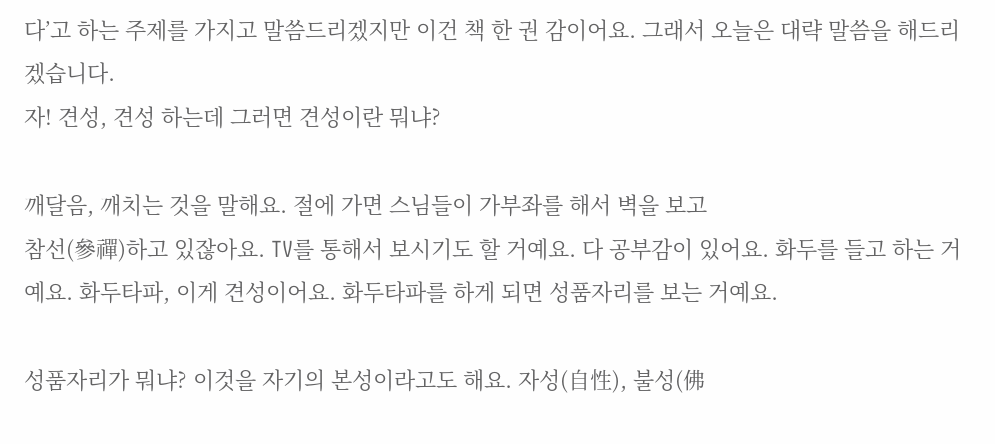다’고 하는 주제를 가지고 말씀드리겠지만 이건 책 한 권 감이어요. 그래서 오늘은 대략 말씀을 해드리겠습니다.
자! 견성, 견성 하는데 그러면 견성이란 뭐냐?

깨달음, 깨치는 것을 말해요. 절에 가면 스님들이 가부좌를 해서 벽을 보고
참선(參禪)하고 있잖아요. TV를 통해서 보시기도 할 거예요. 다 공부감이 있어요. 화두를 들고 하는 거예요. 화두타파, 이게 견성이어요. 화두타파를 하게 되면 성품자리를 보는 거예요.

성품자리가 뭐냐? 이것을 자기의 본성이라고도 해요. 자성(自性), 불성(佛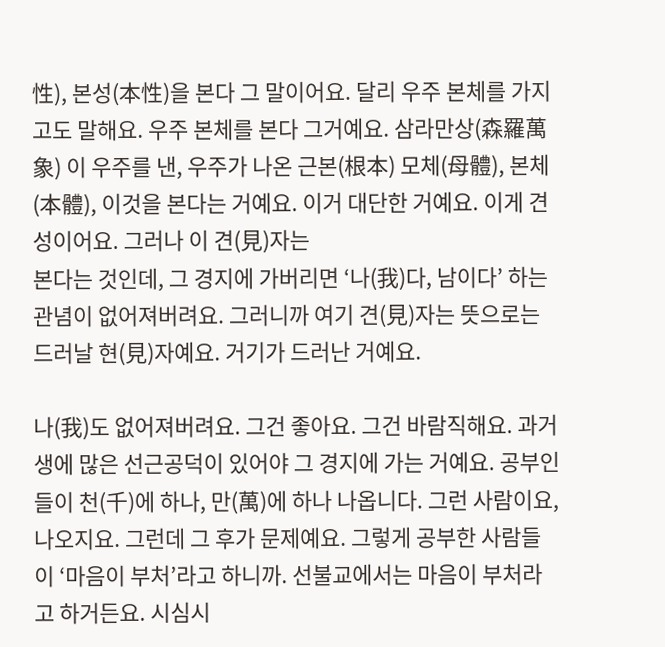性), 본성(本性)을 본다 그 말이어요. 달리 우주 본체를 가지고도 말해요. 우주 본체를 본다 그거예요. 삼라만상(森羅萬象) 이 우주를 낸, 우주가 나온 근본(根本) 모체(母體), 본체(本體), 이것을 본다는 거예요. 이거 대단한 거예요. 이게 견성이어요. 그러나 이 견(見)자는
본다는 것인데, 그 경지에 가버리면 ‘나(我)다, 남이다’ 하는 관념이 없어져버려요. 그러니까 여기 견(見)자는 뜻으로는 드러날 현(見)자예요. 거기가 드러난 거예요.

나(我)도 없어져버려요. 그건 좋아요. 그건 바람직해요. 과거생에 많은 선근공덕이 있어야 그 경지에 가는 거예요. 공부인들이 천(千)에 하나, 만(萬)에 하나 나옵니다. 그런 사람이요, 나오지요. 그런데 그 후가 문제예요. 그렇게 공부한 사람들이 ‘마음이 부처’라고 하니까. 선불교에서는 마음이 부처라고 하거든요. 시심시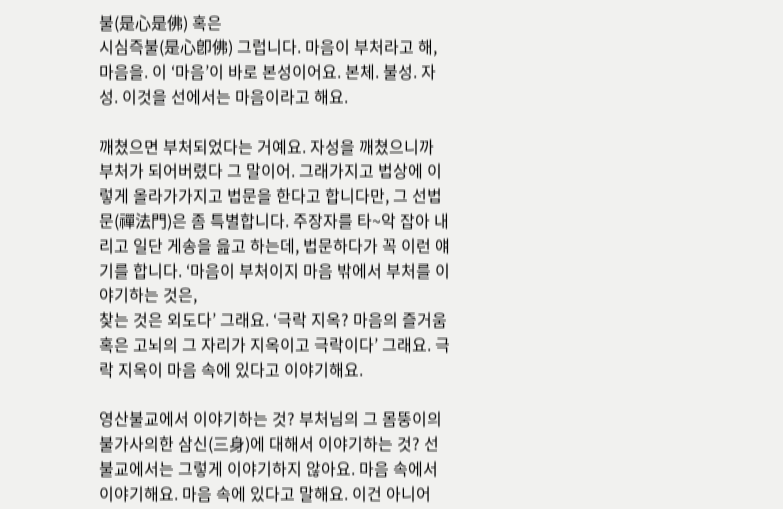불(是心是佛) 혹은
시심즉불(是心卽佛) 그럽니다. 마음이 부처라고 해, 마음을. 이 ‘마음’이 바로 본성이어요. 본체. 불성. 자성. 이것을 선에서는 마음이라고 해요.

깨쳤으면 부처되었다는 거예요. 자성을 깨쳤으니까 부처가 되어버렸다 그 말이어. 그래가지고 법상에 이렇게 올라가가지고 법문을 한다고 합니다만, 그 선법문(禪法門)은 좀 특별합니다. 주장자를 타~악 잡아 내리고 일단 게송을 읊고 하는데, 법문하다가 꼭 이런 얘기를 합니다. ‘마음이 부처이지 마음 밖에서 부처를 이야기하는 것은,
찾는 것은 외도다’ 그래요. ‘극락 지옥? 마음의 즐거움 혹은 고뇌의 그 자리가 지옥이고 극락이다’ 그래요. 극락 지옥이 마음 속에 있다고 이야기해요.

영산불교에서 이야기하는 것? 부처님의 그 몸뚱이의 불가사의한 삼신(三身)에 대해서 이야기하는 것? 선불교에서는 그렇게 이야기하지 않아요. 마음 속에서 이야기해요. 마음 속에 있다고 말해요. 이건 아니어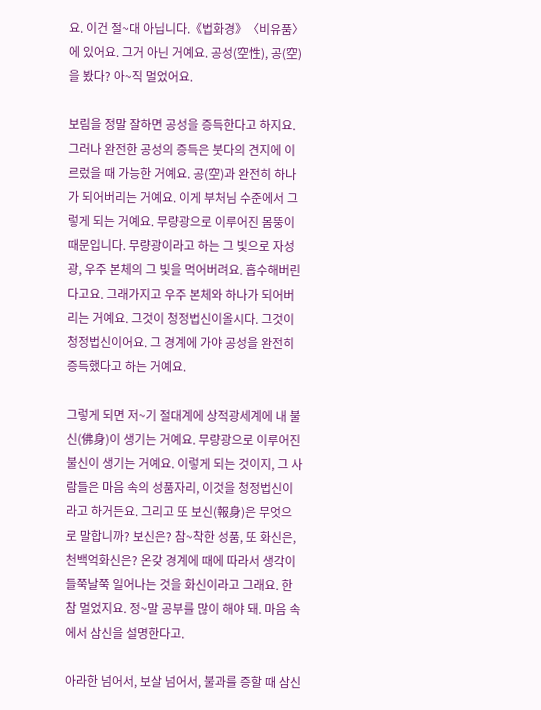요. 이건 절~대 아닙니다.《법화경》〈비유품〉
에 있어요. 그거 아닌 거예요. 공성(空性), 공(空)을 봤다? 아~직 멀었어요.

보림을 정말 잘하면 공성을 증득한다고 하지요. 그러나 완전한 공성의 증득은 붓다의 견지에 이르렀을 때 가능한 거예요. 공(空)과 완전히 하나가 되어버리는 거예요. 이게 부처님 수준에서 그렇게 되는 거예요. 무량광으로 이루어진 몸뚱이 때문입니다. 무량광이라고 하는 그 빛으로 자성광, 우주 본체의 그 빛을 먹어버려요. 흡수해버린다고요. 그래가지고 우주 본체와 하나가 되어버리는 거예요. 그것이 청정법신이올시다. 그것이 청정법신이어요. 그 경계에 가야 공성을 완전히 증득했다고 하는 거예요.

그렇게 되면 저~기 절대계에 상적광세계에 내 불신(佛身)이 생기는 거예요. 무량광으로 이루어진 불신이 생기는 거예요. 이렇게 되는 것이지, 그 사람들은 마음 속의 성품자리, 이것을 청정법신이라고 하거든요. 그리고 또 보신(報身)은 무엇으로 말합니까? 보신은? 참~착한 성품, 또 화신은, 천백억화신은? 온갖 경계에 때에 따라서 생각이 들쭉날쭉 일어나는 것을 화신이라고 그래요. 한참 멀었지요. 정~말 공부를 많이 해야 돼. 마음 속에서 삼신을 설명한다고.

아라한 넘어서, 보살 넘어서, 불과를 증할 때 삼신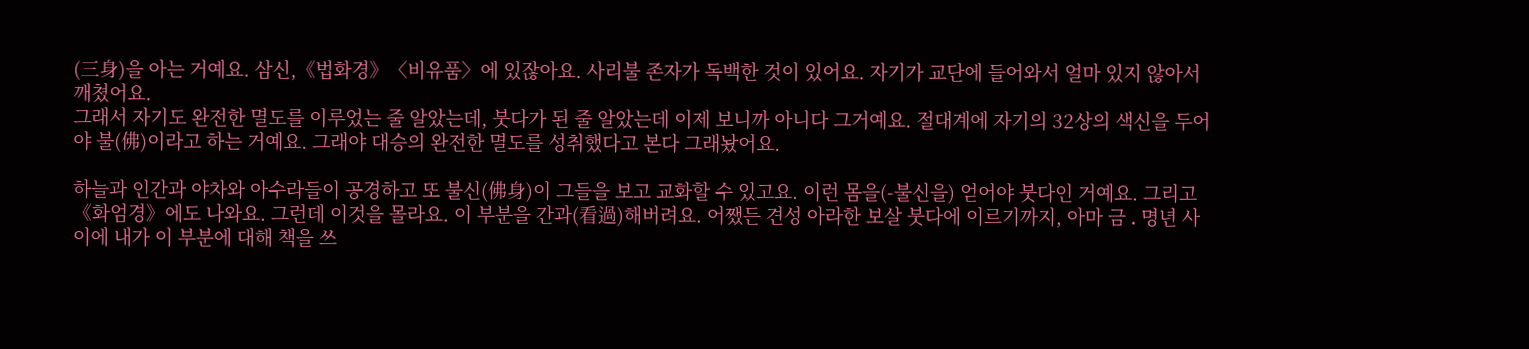(三身)을 아는 거예요. 삼신,《법화경》〈비유품〉에 있잖아요. 사리불 존자가 독백한 것이 있어요. 자기가 교단에 들어와서 얼마 있지 않아서 깨쳤어요.
그래서 자기도 완전한 멸도를 이루었는 줄 알았는데, 붓다가 된 줄 알았는데 이제 보니까 아니다 그거예요. 절대계에 자기의 32상의 색신을 두어야 불(佛)이라고 하는 거예요. 그래야 대승의 완전한 멸도를 성취했다고 본다 그래놨어요.

하늘과 인간과 야차와 아수라들이 공경하고 또 불신(佛身)이 그들을 보고 교화할 수 있고요. 이런 몸을(-불신을) 얻어야 붓다인 거예요. 그리고《화엄경》에도 나와요. 그런데 이것을 몰라요. 이 부분을 간과(看過)해버려요. 어쨌든 견성 아라한 보살 붓다에 이르기까지, 아마 금 ․ 명년 사이에 내가 이 부분에 대해 책을 쓰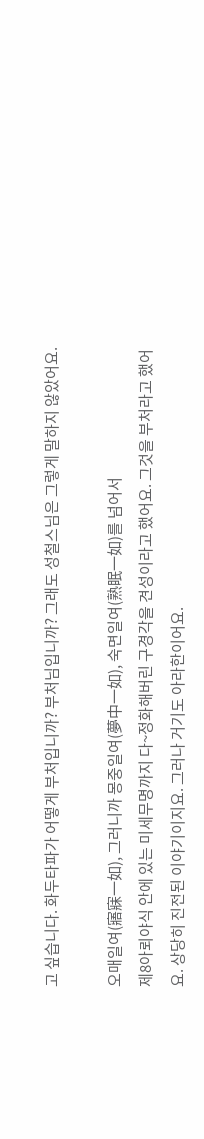고 싶습니다. 화두타파가 어떻게 부처입니까? 부처님입니까? 그래도 성철스님은 그렇게 말하지 않았어요.

오매일여(寤寐一如), 그러니까 몽중일여(夢中一如), 숙면일여(熟眠一如)를 넘어서
제8아뢰야식 안에 있는 미세무명까지 다~정화해버린 구경각을 견성이라고 했어요. 그것을 부처라고 했어요. 상당히 진전된 이야기이지요. 그러나 거기도 아라한이어요.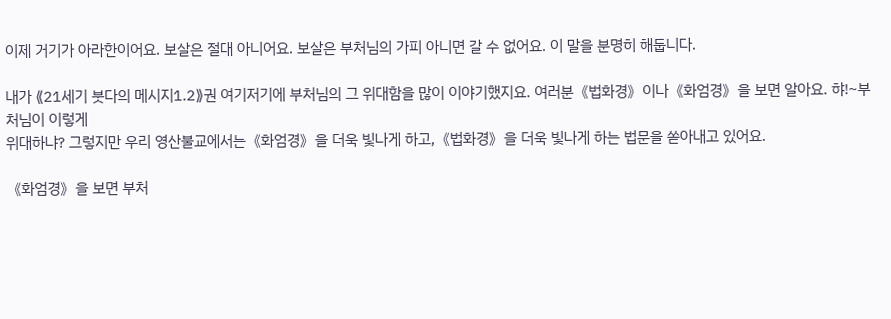이제 거기가 아라한이어요. 보살은 절대 아니어요. 보살은 부처님의 가피 아니면 갈 수 없어요. 이 말을 분명히 해둡니다.

내가 ⟪21세기 붓다의 메시지1.2⟫권 여기저기에 부처님의 그 위대함을 많이 이야기했지요. 여러분《법화경》이나《화엄경》을 보면 알아요. 햐!~부처님이 이렇게
위대하냐? 그렇지만 우리 영산불교에서는《화엄경》을 더욱 빛나게 하고,《법화경》을 더욱 빛나게 하는 법문을 쏟아내고 있어요.

《화엄경》을 보면 부처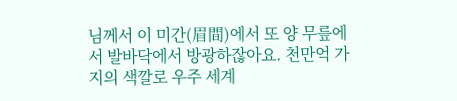님께서 이 미간(眉間)에서 또 양 무릎에서 발바닥에서 방광하잖아요. 천만억 가지의 색깔로 우주 세계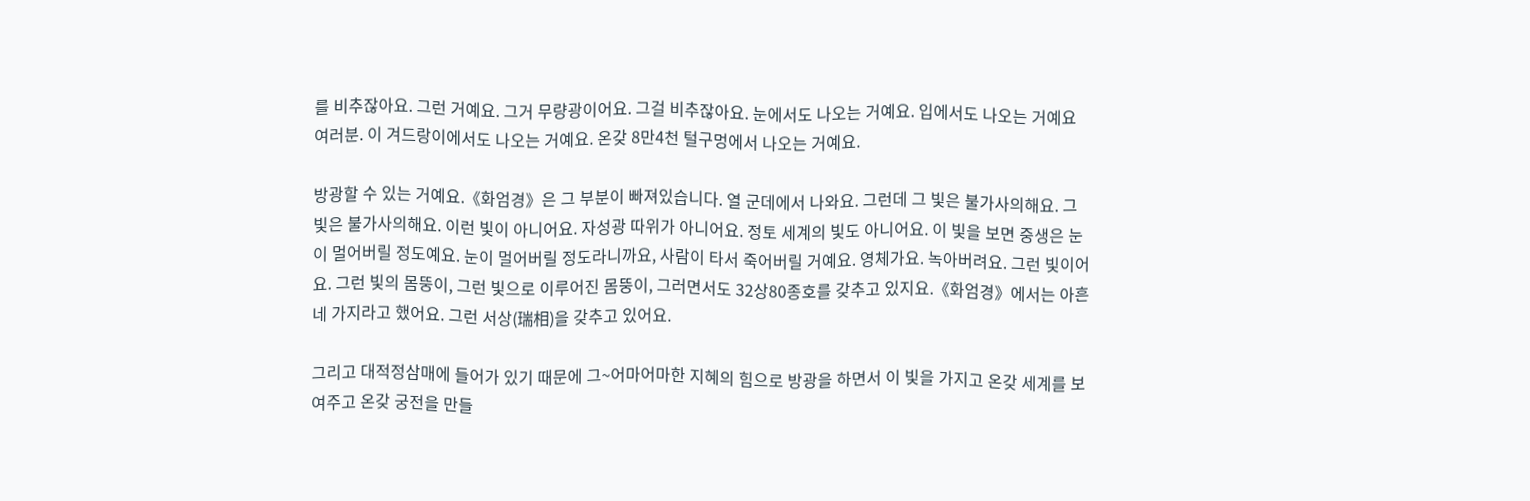를 비추잖아요. 그런 거예요. 그거 무량광이어요. 그걸 비추잖아요. 눈에서도 나오는 거예요. 입에서도 나오는 거예요 여러분. 이 겨드랑이에서도 나오는 거예요. 온갖 8만4천 털구멍에서 나오는 거예요.

방광할 수 있는 거예요.《화엄경》은 그 부분이 빠져있습니다. 열 군데에서 나와요. 그런데 그 빛은 불가사의해요. 그 빛은 불가사의해요. 이런 빛이 아니어요. 자성광 따위가 아니어요. 정토 세계의 빛도 아니어요. 이 빛을 보면 중생은 눈이 멀어버릴 정도예요. 눈이 멀어버릴 정도라니까요, 사람이 타서 죽어버릴 거예요. 영체가요. 녹아버려요. 그런 빛이어요. 그런 빛의 몸뚱이, 그런 빛으로 이루어진 몸뚱이, 그러면서도 32상80종호를 갖추고 있지요.《화엄경》에서는 아흔네 가지라고 했어요. 그런 서상(瑞相)을 갖추고 있어요.

그리고 대적정삼매에 들어가 있기 때문에 그~어마어마한 지혜의 힘으로 방광을 하면서 이 빛을 가지고 온갖 세계를 보여주고 온갖 궁전을 만들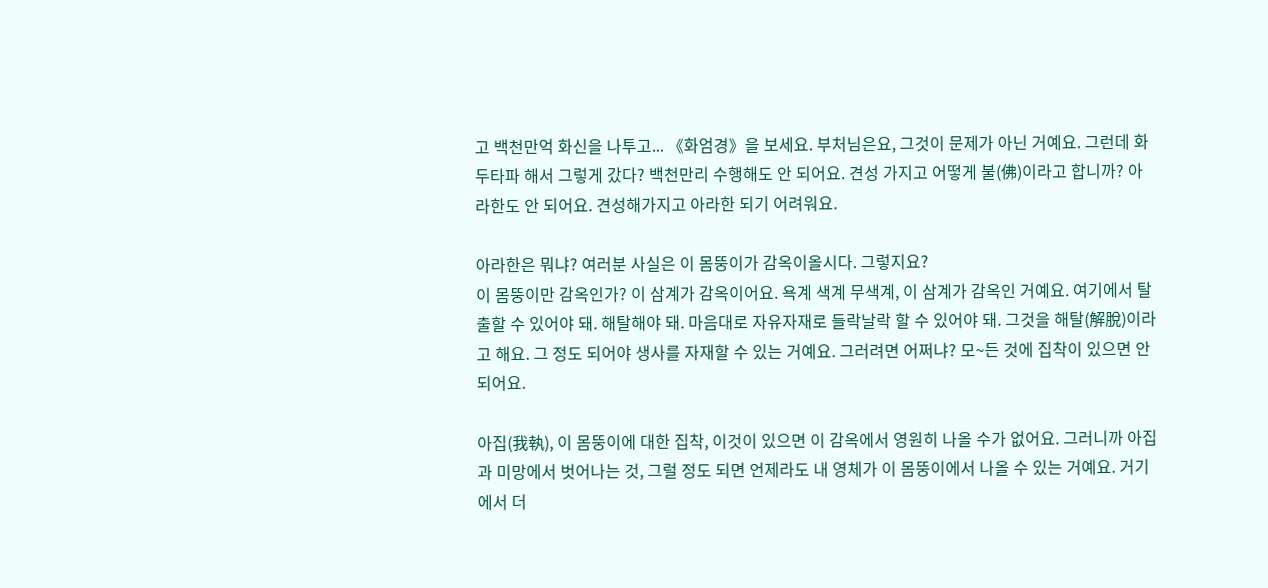고 백천만억 화신을 나투고... 《화엄경》을 보세요. 부처님은요, 그것이 문제가 아닌 거예요. 그런데 화두타파 해서 그렇게 갔다? 백천만리 수행해도 안 되어요. 견성 가지고 어떻게 불(佛)이라고 합니까? 아라한도 안 되어요. 견성해가지고 아라한 되기 어려워요.

아라한은 뭐냐? 여러분 사실은 이 몸뚱이가 감옥이올시다. 그렇지요?
이 몸뚱이만 감옥인가? 이 삼계가 감옥이어요. 욕계 색계 무색계, 이 삼계가 감옥인 거예요. 여기에서 탈출할 수 있어야 돼. 해탈해야 돼. 마음대로 자유자재로 들락날락 할 수 있어야 돼. 그것을 해탈(解脫)이라고 해요. 그 정도 되어야 생사를 자재할 수 있는 거예요. 그러려면 어쩌냐? 모~든 것에 집착이 있으면 안 되어요.

아집(我執), 이 몸뚱이에 대한 집착, 이것이 있으면 이 감옥에서 영원히 나올 수가 없어요. 그러니까 아집과 미망에서 벗어나는 것, 그럴 정도 되면 언제라도 내 영체가 이 몸뚱이에서 나올 수 있는 거예요. 거기에서 더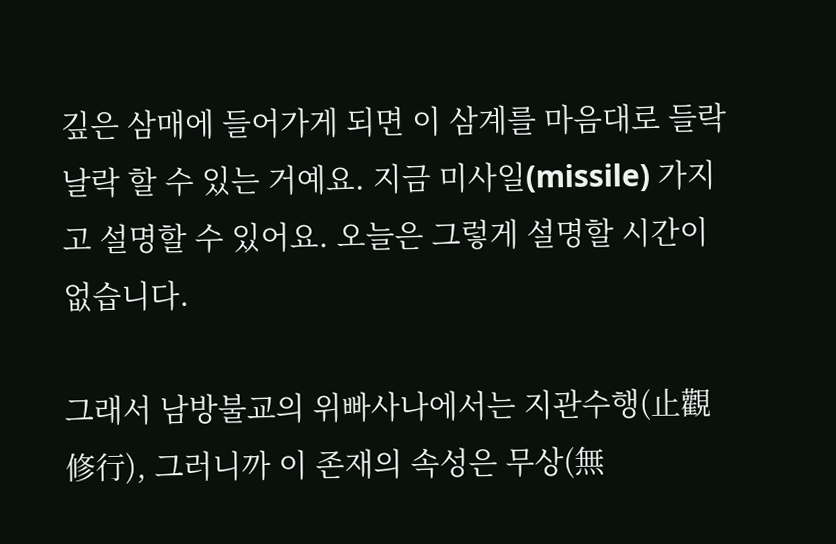깊은 삼매에 들어가게 되면 이 삼계를 마음대로 들락날락 할 수 있는 거예요. 지금 미사일(missile) 가지고 설명할 수 있어요. 오늘은 그렇게 설명할 시간이 없습니다.

그래서 남방불교의 위빠사나에서는 지관수행(止觀修行), 그러니까 이 존재의 속성은 무상(無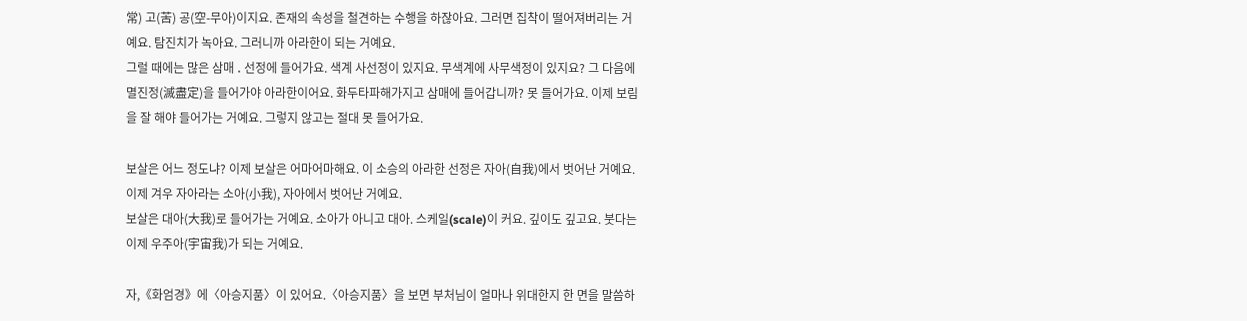常) 고(苦) 공(空-무아)이지요. 존재의 속성을 철견하는 수행을 하잖아요. 그러면 집착이 떨어져버리는 거예요. 탐진치가 녹아요. 그러니까 아라한이 되는 거예요.
그럴 때에는 많은 삼매 ․ 선정에 들어가요. 색계 사선정이 있지요. 무색계에 사무색정이 있지요? 그 다음에 멸진정(滅盡定)을 들어가야 아라한이어요. 화두타파해가지고 삼매에 들어갑니까? 못 들어가요. 이제 보림을 잘 해야 들어가는 거예요. 그렇지 않고는 절대 못 들어가요.

보살은 어느 정도냐? 이제 보살은 어마어마해요. 이 소승의 아라한 선정은 자아(自我)에서 벗어난 거예요. 이제 겨우 자아라는 소아(小我), 자아에서 벗어난 거예요.
보살은 대아(大我)로 들어가는 거예요. 소아가 아니고 대아. 스케일(scale)이 커요. 깊이도 깊고요. 붓다는 이제 우주아(宇宙我)가 되는 거예요.

자,《화엄경》에〈아승지품〉이 있어요.〈아승지품〉을 보면 부처님이 얼마나 위대한지 한 면을 말씀하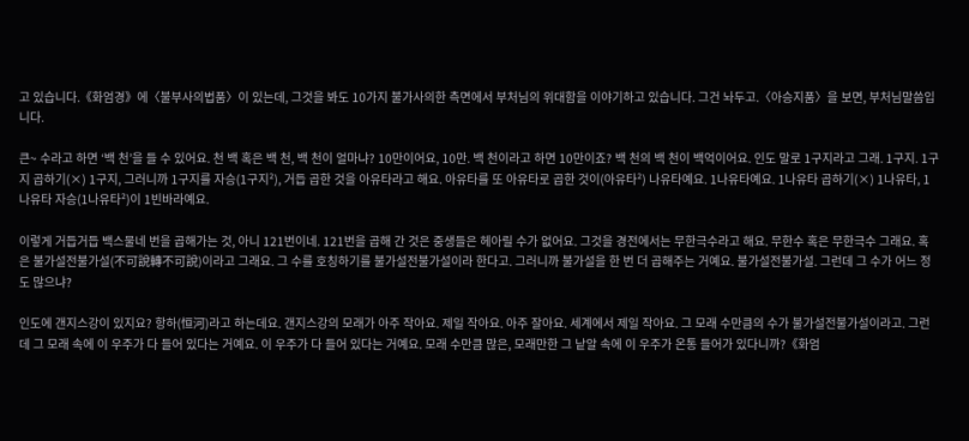고 있습니다.《화엄경》에〈불부사의법품〉이 있는데, 그것을 봐도 10가지 불가사의한 측면에서 부처님의 위대함을 이야기하고 있습니다. 그건 놔두고.〈아승지품〉을 보면, 부처님말씀입니다.

큰~ 수라고 하면 ‘백 천’을 들 수 있어요. 천 백 혹은 백 천, 백 천이 얼마냐? 10만이어요, 10만. 백 천이라고 하면 10만이죠? 백 천의 백 천이 백억이어요. 인도 말로 1구지라고 그래. 1구지. 1구지 곱하기(×) 1구지, 그러니까 1구지를 자승(1구지²), 거듭 곱한 것을 아유타라고 해요. 아유타를 또 아유타로 곱한 것이(아유타²) 나유타예요. 1나유타예요. 1나유타 곱하기(×) 1나유타, 1나유타 자승(1나유타²)이 1빈바라예요.

이렇게 거듭거듭 백스물네 번을 곱해가는 것, 아니 121번이네. 121번을 곱해 간 것은 중생들은 헤아릴 수가 없어요. 그것을 경전에서는 무한극수라고 해요. 무한수 혹은 무한극수 그래요. 혹은 불가설전불가설(不可說轉不可說)이라고 그래요. 그 수를 호칭하기를 불가설전불가설이라 한다고. 그러니까 불가설을 한 번 더 곱해주는 거예요. 불가설전불가설. 그런데 그 수가 어느 정도 많으냐?

인도에 갠지스강이 있지요? 항하(恒河)라고 하는데요. 갠지스강의 모래가 아주 작아요. 제일 작아요. 아주 잘아요. 세계에서 제일 작아요. 그 모래 수만큼의 수가 불가설전불가설이라고. 그런데 그 모래 속에 이 우주가 다 들어 있다는 거예요. 이 우주가 다 들어 있다는 거예요. 모래 수만큼 많은, 모래만한 그 낱알 속에 이 우주가 온통 들어가 있다니까?《화엄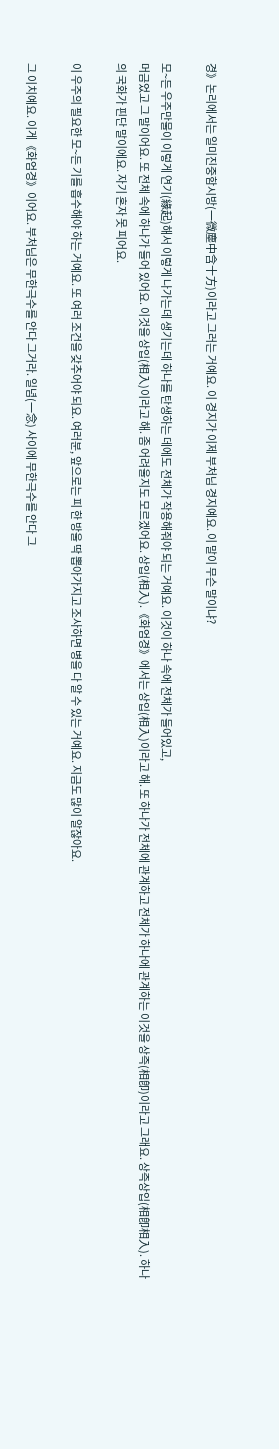경》논리에서는 일미진중함시방(一微塵中含十方)이라고 그러는 거예요. 이 경지가 이제 부처님 경지예요. 이 말이 무슨 말이냐?

모~든 우주만물이 이렇게 연기(緣起)해서 이렇게 나가는데 생기는데 하나를 탄생하는 데에도 전체가 작용해줘야 되는 거예요. 이것이 하나 속에 전체가 들어있고,
머금었고 그 말이어요. 또 전체 속에 하나가 들어 있어요. 이것을 상입(相入)이라고 해. 좀 어려울지도 모르겠어요. 상입(相入).《화엄경》에서는 상입(相入)이라고 해. 또 하나가 전체에 관계하고 전체가 하나에 관계하는 이것을 상즉(相卽)이라고 그래요. 상즉상입(相卽相入). 하나의 국화가 핀단 말이에요. 자기 혼자 못 피어요.

이 우주의 필요한 모~든 기를 흡수해야 하는 거예요. 또 여러 조건을 갖추어야 되요. 여러분, 앞으로는 피 한 방울 딱 뽑아가지고 조사하면 병을 다 알 수 있는 거예요. 지금도 많이 알잖아요.

그 이치예요. 이게《화엄경》이어요. 부처님은 무한극수를 안다 그거라. 일념(一念) 사이에 무한극수를 안다 그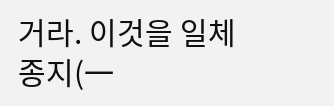거라. 이것을 일체종지(一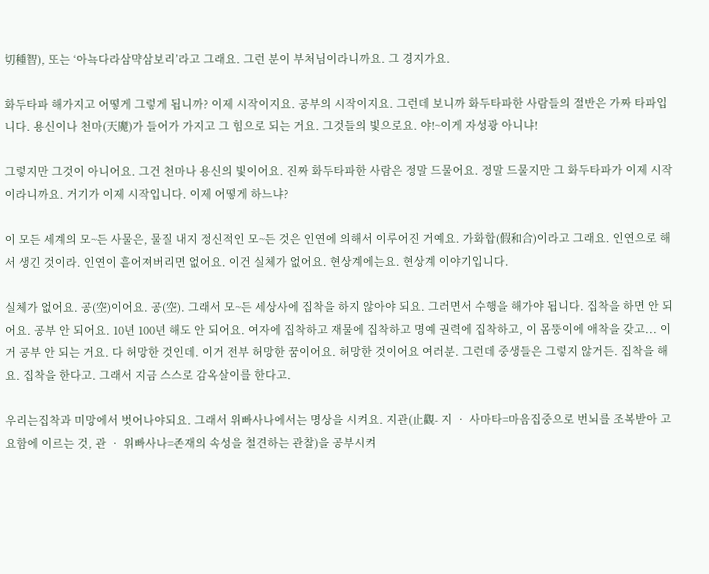切種智), 또는 ‘아뇩다라삼먁삼보리’라고 그래요. 그런 분이 부처님이라니까요. 그 경지가요.

화두타파 해가지고 어떻게 그렇게 됩니까? 이제 시작이지요. 공부의 시작이지요. 그런데 보니까 화두타파한 사람들의 절반은 가짜 타파입니다. 용신이나 천마(天魔)가 들어가 가지고 그 힘으로 되는 거요. 그것들의 빛으로요. 야!~이게 자성광 아니냐!

그렇지만 그것이 아니어요. 그건 천마나 용신의 빛이어요. 진짜 화두타파한 사람은 정말 드물어요. 정말 드물지만 그 화두타파가 이제 시작이라니까요. 거기가 이제 시작입니다. 이제 어떻게 하느냐?

이 모든 세계의 모~든 사물은, 물질 내지 정신적인 모~든 것은 인연에 의해서 이루어진 거예요. 가화합(假和合)이라고 그래요. 인연으로 해서 생긴 것이라. 인연이 흩어져버리면 없어요. 이건 실체가 없어요. 현상계에는요. 현상계 이야기입니다.

실체가 없어요. 공(空)이어요. 공(空). 그래서 모~든 세상사에 집착을 하지 않아야 되요. 그러면서 수행을 해가야 됩니다. 집착을 하면 안 되어요. 공부 안 되어요. 10년 100년 해도 안 되어요. 여자에 집착하고 재물에 집착하고 명예 권력에 집착하고, 이 몸뚱이에 애착을 갖고... 이거 공부 안 되는 거요. 다 허망한 것인데. 이거 전부 허망한 꿈이어요. 허망한 것이어요 여러분. 그런데 중생들은 그렇지 않거든. 집착을 해요. 집착을 한다고. 그래서 지금 스스로 감옥살이를 한다고.

우리는집착과 미망에서 벗어나야되요. 그래서 위빠사나에서는 명상을 시켜요. 지관(止觀- 지 ‧ 사마타=마음집중으로 번뇌를 조복받아 고요함에 이르는 것, 관 ‧ 위빠사나=존재의 속성을 철견하는 관찰)을 공부시켜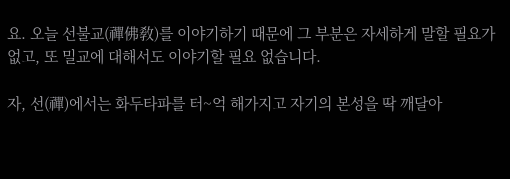요. 오늘 선불교(禪佛敎)를 이야기하기 때문에 그 부분은 자세하게 말할 필요가 없고, 또 밀교에 대해서도 이야기할 필요 없습니다.

자, 선(禪)에서는 화두타파를 터~억 해가지고 자기의 본성을 딱 깨달아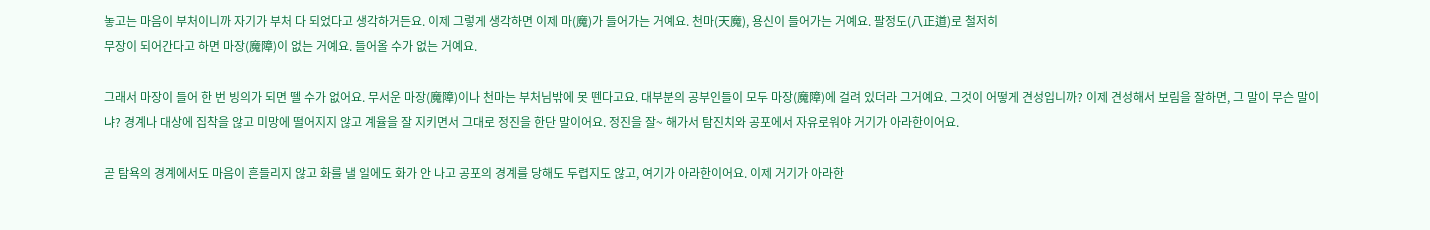놓고는 마음이 부처이니까 자기가 부처 다 되었다고 생각하거든요. 이제 그렇게 생각하면 이제 마(魔)가 들어가는 거예요. 천마(天魔), 용신이 들어가는 거예요. 팔정도(八正道)로 철저히
무장이 되어간다고 하면 마장(魔障)이 없는 거예요. 들어올 수가 없는 거예요.

그래서 마장이 들어 한 번 빙의가 되면 뗄 수가 없어요. 무서운 마장(魔障)이나 천마는 부처님밖에 못 뗀다고요. 대부분의 공부인들이 모두 마장(魔障)에 걸려 있더라 그거예요. 그것이 어떻게 견성입니까? 이제 견성해서 보림을 잘하면, 그 말이 무슨 말이냐? 경계나 대상에 집착을 않고 미망에 떨어지지 않고 계율을 잘 지키면서 그대로 정진을 한단 말이어요. 정진을 잘~ 해가서 탐진치와 공포에서 자유로워야 거기가 아라한이어요.

곧 탐욕의 경계에서도 마음이 흔들리지 않고 화를 낼 일에도 화가 안 나고 공포의 경계를 당해도 두렵지도 않고, 여기가 아라한이어요. 이제 거기가 아라한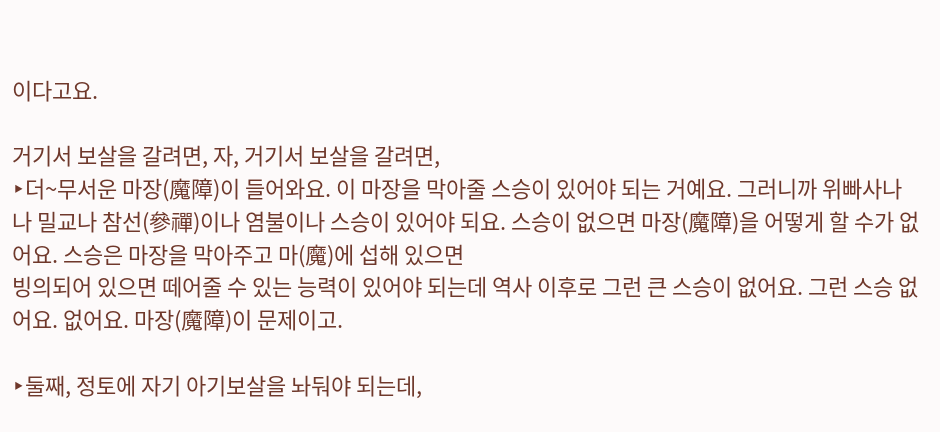이다고요.

거기서 보살을 갈려면, 자, 거기서 보살을 갈려면,
‣더~무서운 마장(魔障)이 들어와요. 이 마장을 막아줄 스승이 있어야 되는 거예요. 그러니까 위빠사나나 밀교나 참선(參禪)이나 염불이나 스승이 있어야 되요. 스승이 없으면 마장(魔障)을 어떻게 할 수가 없어요. 스승은 마장을 막아주고 마(魔)에 섭해 있으면
빙의되어 있으면 떼어줄 수 있는 능력이 있어야 되는데 역사 이후로 그런 큰 스승이 없어요. 그런 스승 없어요. 없어요. 마장(魔障)이 문제이고.

‣둘째, 정토에 자기 아기보살을 놔둬야 되는데,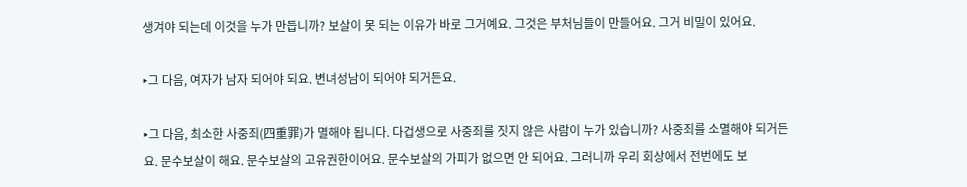생겨야 되는데 이것을 누가 만듭니까? 보살이 못 되는 이유가 바로 그거예요. 그것은 부처님들이 만들어요. 그거 비밀이 있어요.

‣그 다음, 여자가 남자 되어야 되요. 변녀성남이 되어야 되거든요.

‣그 다음, 최소한 사중죄(四重罪)가 멸해야 됩니다. 다겁생으로 사중죄를 짓지 않은 사람이 누가 있습니까? 사중죄를 소멸해야 되거든요. 문수보살이 해요. 문수보살의 고유권한이어요. 문수보살의 가피가 없으면 안 되어요. 그러니까 우리 회상에서 전번에도 보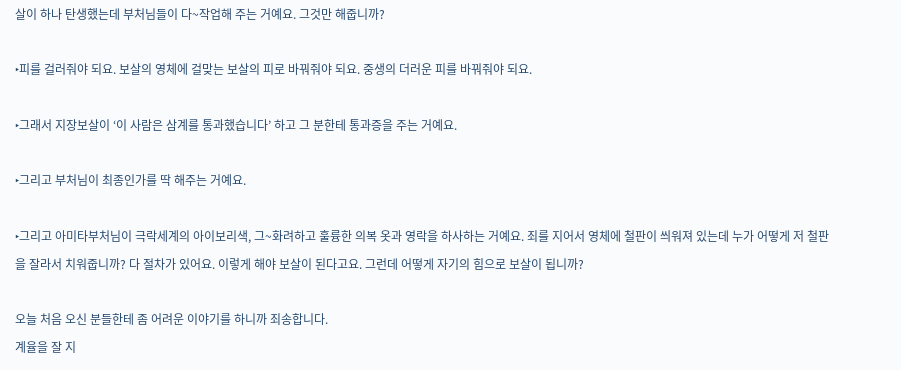살이 하나 탄생했는데 부처님들이 다~작업해 주는 거예요. 그것만 해줍니까?

‣피를 걸러줘야 되요. 보살의 영체에 걸맞는 보살의 피로 바꿔줘야 되요. 중생의 더러운 피를 바꿔줘야 되요.

‣그래서 지장보살이 ‘이 사람은 삼계를 통과했습니다’ 하고 그 분한테 통과증을 주는 거예요.

‣그리고 부처님이 최종인가를 딱 해주는 거예요.

‣그리고 아미타부처님이 극락세계의 아이보리색, 그~화려하고 훌륭한 의복 옷과 영락을 하사하는 거예요. 죄를 지어서 영체에 철판이 씌워져 있는데 누가 어떻게 저 철판을 잘라서 치워줍니까? 다 절차가 있어요. 이렇게 해야 보살이 된다고요. 그런데 어떻게 자기의 힘으로 보살이 됩니까?

오늘 처음 오신 분들한테 좀 어려운 이야기를 하니까 죄송합니다.
계율을 잘 지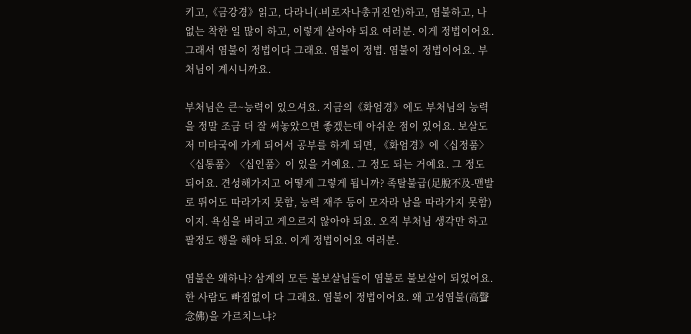키고,《금강경》읽고, 다라니(-비로자나총귀진언)하고, 염불하고, 나 없는 착한 일 많이 하고, 이렇게 살아야 되요 여러분. 이게 정법이어요. 그래서 염불이 정법이다 그래요. 염불이 정법. 염불이 정법이어요. 부처님이 계시니까요.

부처님은 큰~능력이 있으셔요. 지금의《화엄경》에도 부처님의 능력을 정말 조금 더 잘 써놓았으면 좋겠는데 아쉬운 점이 있어요. 보살도 저 미타국에 가게 되어서 공부를 하게 되면, 《화엄경》에〈십정품〉〈십통품〉〈십인품〉이 있을 거예요. 그 정도 되는 거예요. 그 정도 되어요. 견성해가지고 어떻게 그렇게 됩니까? 족탈불급(足脫不及-맨발로 뛰어도 따라가지 못함, 능력 재주 등이 모자라 남을 따라가지 못함)이지. 욕심을 버리고 게으르지 않아야 되요. 오직 부처님 생각만 하고 팔정도 행을 해야 되요. 이게 정법이어요 여러분.

염불은 왜하나? 삼계의 모든 불보살님들이 염불로 불보살이 되었어요. 한 사람도 빠짐없이 다 그래요. 염불이 정법이어요. 왜 고성염불(高聲念佛)을 가르치느냐?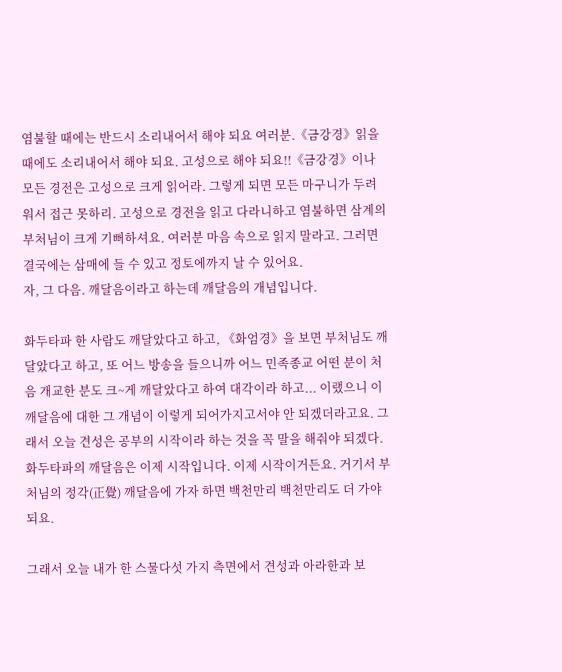염불할 때에는 반드시 소리내어서 해야 되요 여러분.《금강경》읽을 때에도 소리내어서 해야 되요. 고성으로 해야 되요!!《금강경》이나 모든 경전은 고성으로 크게 읽어라. 그렇게 되면 모든 마구니가 두려워서 접근 못하리. 고성으로 경전을 읽고 다라니하고 염불하면 삼계의 부처님이 크게 기뻐하셔요. 여러분 마음 속으로 읽지 말라고. 그러면 결국에는 삼매에 들 수 있고 정토에까지 날 수 있어요.
자, 그 다음. 깨달음이라고 하는데 깨달음의 개념입니다.

화두타파 한 사람도 깨달았다고 하고, 《화엄경》을 보면 부처님도 깨달았다고 하고, 또 어느 방송을 들으니까 어느 민족종교 어떤 분이 처음 개교한 분도 크~게 깨달았다고 하여 대각이라 하고... 이랬으니 이 깨달음에 대한 그 개념이 이렇게 되어가지고서야 안 되겠더라고요. 그래서 오늘 견성은 공부의 시작이라 하는 것을 꼭 말을 해줘야 되겠다. 화두타파의 깨달음은 이제 시작입니다. 이제 시작이거든요. 거기서 부처님의 정각(正覺) 깨달음에 가자 하면 백천만리 백천만리도 더 가야 되요.

그래서 오늘 내가 한 스물다섯 가지 측면에서 견성과 아라한과 보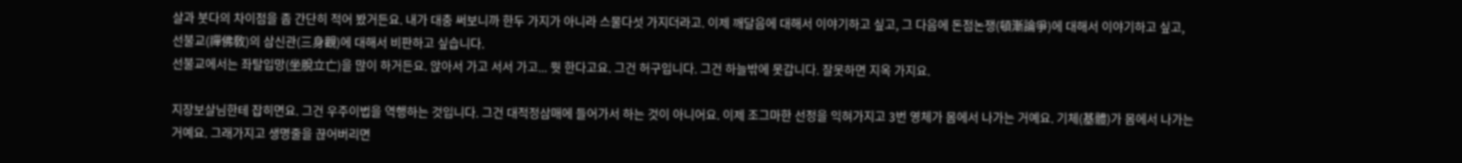살과 붓다의 차이점을 좀 간단히 적어 봤거든요. 내가 대충 써보니까 한두 가지가 아니라 스물다섯 가지더라고. 이제 깨달음에 대해서 이야기하고 싶고, 그 다음에 돈점논쟁(頓漸論爭)에 대해서 이야기하고 싶고, 선불교(禪佛敎)의 삼신관(三身觀)에 대해서 비판하고 싶습니다.
선불교에서는 좌탈입망(坐脫立亡)을 많이 하거든요. 앉아서 가고 서서 가고... 뭣 한다고요. 그건 허구입니다. 그건 하늘밖에 못갑니다. 잘못하면 지옥 가지요.

지장보살님한테 잡히면요. 그건 우주이법을 역행하는 것입니다. 그건 대적정삼매에 들어가서 하는 것이 아니어요. 이제 조그마한 선정을 익혀가지고 3번 영체가 몸에서 나가는 거예요. 기체(基體)가 몸에서 나가는 거예요. 그래가지고 생명줄을 끊어버리면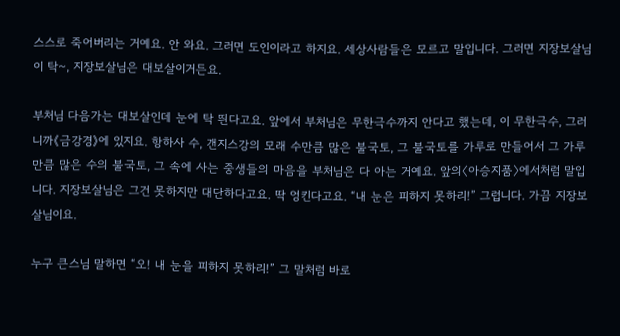스스로 죽어버리는 거예요. 안 와요. 그러면 도인이라고 하지요. 세상사람들은 모르고 말입니다. 그러면 지장보살님이 탁~, 지장보살님은 대보살이거든요.

부처님 다음가는 대보살인데 눈에 탁 띈다고요. 앞에서 부처님은 무한극수까지 안다고 했는데, 이 무한극수, 그러니까《금강경》에 있지요. 항하사 수, 갠지스강의 모래 수만큼 많은 불국토, 그 불국토를 가루로 만들어서 그 가루만큼 많은 수의 불국토, 그 속에 사는 중생들의 마음을 부처님은 다 아는 거예요. 앞의〈아승지품〉에서처럼 말입니다. 지장보살님은 그건 못하지만 대단하다고요. 딱 엉킨다고요. “내 눈은 피하지 못하리!” 그럽니다. 가끔 지장보살님이요.

누구 큰스님 말하면 “오! 내 눈을 피하지 못하리!” 그 말처럼 바로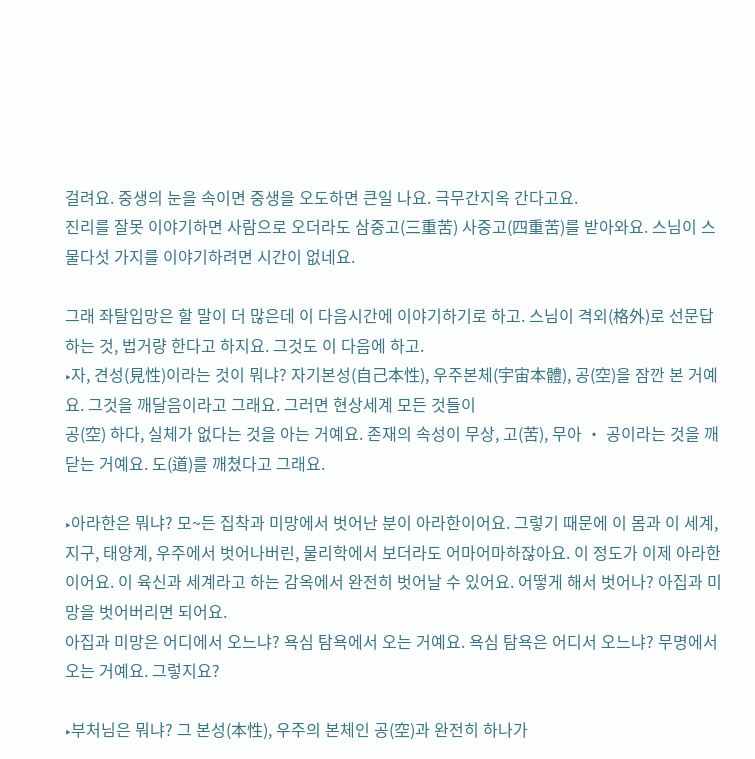걸려요. 중생의 눈을 속이면 중생을 오도하면 큰일 나요. 극무간지옥 간다고요.
진리를 잘못 이야기하면 사람으로 오더라도 삼중고(三重苦) 사중고(四重苦)를 받아와요. 스님이 스물다섯 가지를 이야기하려면 시간이 없네요.

그래 좌탈입망은 할 말이 더 많은데 이 다음시간에 이야기하기로 하고. 스님이 격외(格外)로 선문답 하는 것, 법거량 한다고 하지요. 그것도 이 다음에 하고.
‣자, 견성(見性)이라는 것이 뭐냐? 자기본성(自己本性), 우주본체(宇宙本體), 공(空)을 잠깐 본 거예요. 그것을 깨달음이라고 그래요. 그러면 현상세계 모든 것들이
공(空) 하다, 실체가 없다는 것을 아는 거예요. 존재의 속성이 무상, 고(苦), 무아 ‧ 공이라는 것을 깨닫는 거예요. 도(道)를 깨쳤다고 그래요.

‣아라한은 뭐냐? 모~든 집착과 미망에서 벗어난 분이 아라한이어요. 그렇기 때문에 이 몸과 이 세계, 지구, 태양계, 우주에서 벗어나버린, 물리학에서 보더라도 어마어마하잖아요. 이 정도가 이제 아라한이어요. 이 육신과 세계라고 하는 감옥에서 완전히 벗어날 수 있어요. 어떻게 해서 벗어나? 아집과 미망을 벗어버리면 되어요.
아집과 미망은 어디에서 오느냐? 욕심 탐욕에서 오는 거예요. 욕심 탐욕은 어디서 오느냐? 무명에서 오는 거예요. 그렇지요?

‣부처님은 뭐냐? 그 본성(本性), 우주의 본체인 공(空)과 완전히 하나가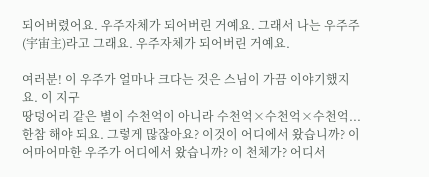되어버렸어요. 우주자체가 되어버린 거예요. 그래서 나는 우주주(宇宙主)라고 그래요. 우주자체가 되어버린 거예요.

여러분! 이 우주가 얼마나 크다는 것은 스님이 가끔 이야기했지요. 이 지구
땅덩어리 같은 별이 수천억이 아니라 수천억×수천억×수천억... 한참 해야 되요. 그렇게 많잖아요? 이것이 어디에서 왔습니까? 이 어마어마한 우주가 어디에서 왔습니까? 이 천체가? 어디서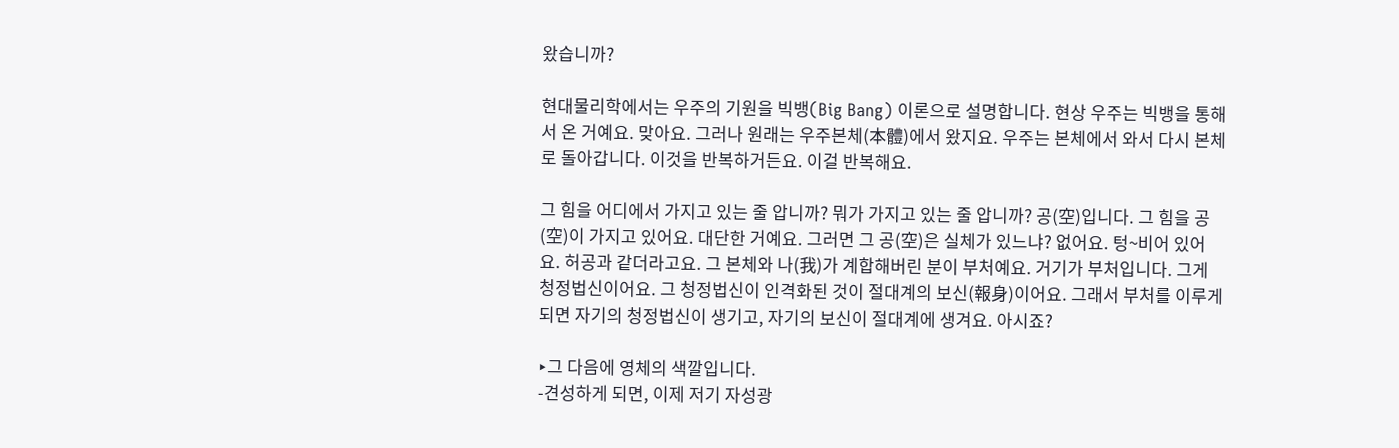왔습니까?

현대물리학에서는 우주의 기원을 빅뱅(Big Bang) 이론으로 설명합니다. 현상 우주는 빅뱅을 통해서 온 거예요. 맞아요. 그러나 원래는 우주본체(本體)에서 왔지요. 우주는 본체에서 와서 다시 본체로 돌아갑니다. 이것을 반복하거든요. 이걸 반복해요.

그 힘을 어디에서 가지고 있는 줄 압니까? 뭐가 가지고 있는 줄 압니까? 공(空)입니다. 그 힘을 공(空)이 가지고 있어요. 대단한 거예요. 그러면 그 공(空)은 실체가 있느냐? 없어요. 텅~비어 있어요. 허공과 같더라고요. 그 본체와 나(我)가 계합해버린 분이 부처예요. 거기가 부처입니다. 그게 청정법신이어요. 그 청정법신이 인격화된 것이 절대계의 보신(報身)이어요. 그래서 부처를 이루게 되면 자기의 청정법신이 생기고, 자기의 보신이 절대계에 생겨요. 아시죠?

‣그 다음에 영체의 색깔입니다.
-견성하게 되면, 이제 저기 자성광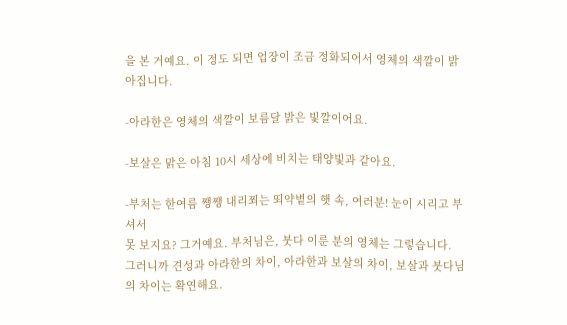을 본 거예요. 이 정도 되면 업장이 조금 정화되어서 영체의 색깔이 밝아집니다.

-아라한은 영체의 색깔이 보름달 밝은 빛깔이어요.

-보살은 맑은 아침 10시 세상에 비치는 태양빛과 같아요.

-부처는 한여름 쨍쨍 내리쬐는 뙤약볕의 햇 속, 여러분! 눈이 시리고 부셔서
못 보지요? 그거예요. 부처님은, 붓다 이룬 분의 영체는 그렇습니다. 그러니까 견성과 아라한의 차이, 아라한과 보살의 차이, 보살과 붓다님의 차이는 확연해요.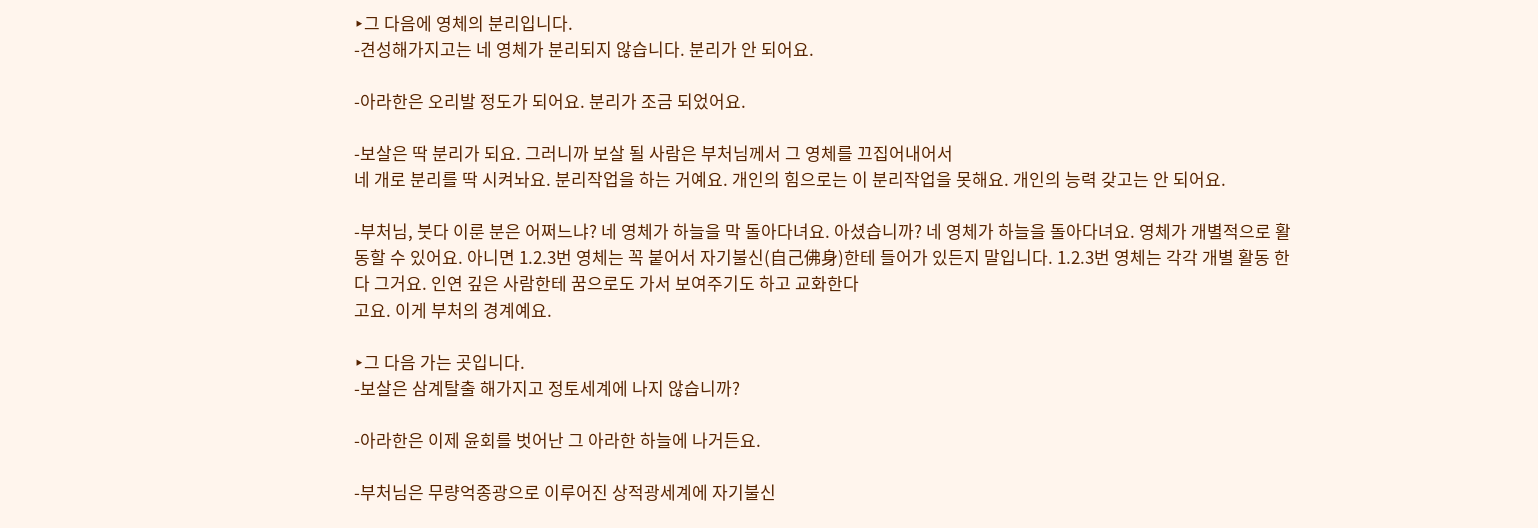‣그 다음에 영체의 분리입니다.
-견성해가지고는 네 영체가 분리되지 않습니다. 분리가 안 되어요.

-아라한은 오리발 정도가 되어요. 분리가 조금 되었어요.

-보살은 딱 분리가 되요. 그러니까 보살 될 사람은 부처님께서 그 영체를 끄집어내어서
네 개로 분리를 딱 시켜놔요. 분리작업을 하는 거예요. 개인의 힘으로는 이 분리작업을 못해요. 개인의 능력 갖고는 안 되어요.

-부처님, 붓다 이룬 분은 어쩌느냐? 네 영체가 하늘을 막 돌아다녀요. 아셨습니까? 네 영체가 하늘을 돌아다녀요. 영체가 개별적으로 활동할 수 있어요. 아니면 1.2.3번 영체는 꼭 붙어서 자기불신(自己佛身)한테 들어가 있든지 말입니다. 1.2.3번 영체는 각각 개별 활동 한다 그거요. 인연 깊은 사람한테 꿈으로도 가서 보여주기도 하고 교화한다
고요. 이게 부처의 경계예요.

‣그 다음 가는 곳입니다.
-보살은 삼계탈출 해가지고 정토세계에 나지 않습니까?

-아라한은 이제 윤회를 벗어난 그 아라한 하늘에 나거든요.

-부처님은 무량억종광으로 이루어진 상적광세계에 자기불신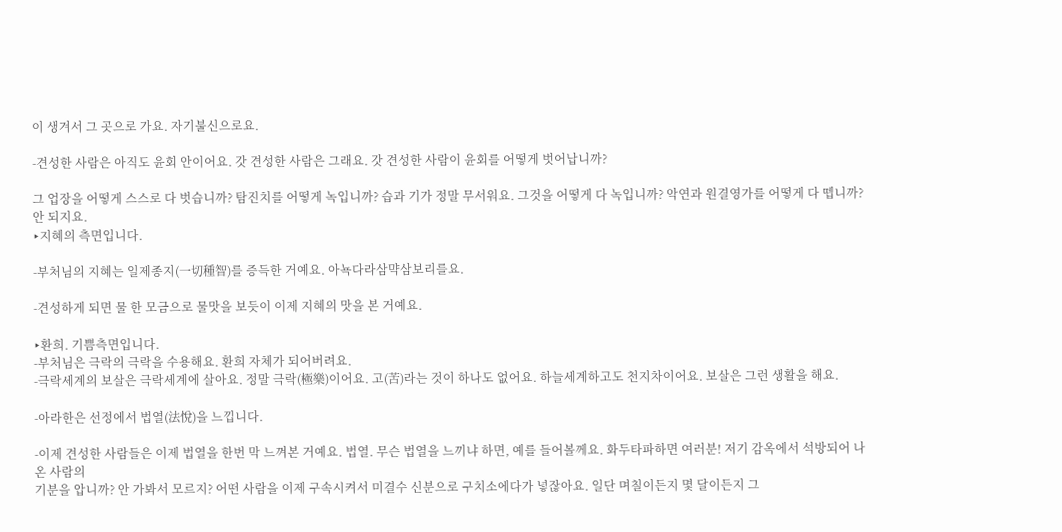이 생겨서 그 곳으로 가요. 자기불신으로요.

-견성한 사람은 아직도 윤회 안이어요. 갓 견성한 사람은 그래요. 갓 견성한 사람이 윤회를 어떻게 벗어납니까?

그 업장을 어떻게 스스로 다 벗습니까? 탐진치를 어떻게 녹입니까? 습과 기가 정말 무서워요. 그것을 어떻게 다 녹입니까? 악연과 원결영가를 어떻게 다 뗍니까? 안 되지요.
‣지혜의 측면입니다.

-부처님의 지혜는 일제종지(一切種智)를 증득한 거예요. 아뇩다라삼먁삼보리를요.

-견성하게 되면 물 한 모금으로 물맛을 보듯이 이제 지혜의 맛을 본 거예요.

‣환희. 기쁨측면입니다.
-부처님은 극락의 극락을 수용해요. 환희 자체가 되어버려요.
-극락세계의 보살은 극락세계에 살아요. 정말 극락(極樂)이어요. 고(苦)라는 것이 하나도 없어요. 하늘세계하고도 천지차이어요. 보살은 그런 생활을 해요.

-아라한은 선정에서 법열(法悅)을 느낍니다.

-이제 견성한 사람들은 이제 법열을 한번 막 느껴본 거예요. 법열. 무슨 법열을 느끼냐 하면, 예를 들어볼께요. 화두타파하면 여러분! 저기 감옥에서 석방되어 나온 사람의
기분을 압니까? 안 가봐서 모르지? 어떤 사람을 이제 구속시켜서 미결수 신분으로 구치소에다가 넣잖아요. 일단 며칠이든지 몇 달이든지 그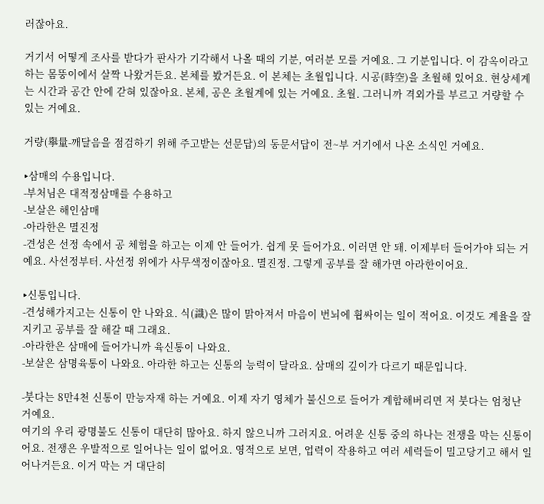러잖아요.

거기서 어떻게 조사를 받다가 판사가 기각해서 나올 때의 기분, 여러분 모를 거예요. 그 기분입니다. 이 감옥이라고 하는 몸뚱이에서 살짝 나왔거든요. 본체를 봤거든요. 이 본체는 초월입니다. 시공(時空)을 초월해 있어요. 현상세계는 시간과 공간 안에 갇혀 있잖아요. 본체, 공은 초월계에 있는 거예요. 초월. 그러니까 격외가를 부르고 거량할 수 있는 거예요.

거량(擧量-깨달음을 점검하기 위해 주고받는 선문답)의 동문서답이 전~부 거기에서 나온 소식인 거예요.

‣삼매의 수용입니다.
-부처님은 대적정삼매를 수용하고
-보살은 해인삼매
-아라한은 멸진정
-견성은 선정 속에서 공 체험을 하고는 이제 안 들어가. 쉽게 못 들어가요. 이러면 안 돼. 이제부터 들어가야 되는 거예요. 사선정부터. 사선정 위에가 사무색정이잖아요. 멸진정. 그렇게 공부를 잘 해가면 아라한이어요.

‣신통입니다.
-견성해가지고는 신통이 안 나와요. 식(識)은 많이 맑아져서 마음이 번뇌에 휩싸이는 일이 적어요. 이것도 계율을 잘 지키고 공부를 잘 해갈 때 그래요.
-아라한은 삼매에 들어가니까 육신통이 나와요.
-보살은 삼명육통이 나와요. 아라한 하고는 신통의 능력이 달라요. 삼매의 깊이가 다르기 때문입니다.

-붓다는 8만4천 신통이 만능자재 하는 거예요. 이제 자기 영체가 불신으로 들어가 계합해버리면 저 붓다는 엄청난 거예요.
여기의 우리 광명불도 신통이 대단히 많아요. 하지 않으니까 그러지요. 어려운 신통 중의 하나는 전쟁을 막는 신통이어요. 전쟁은 우발적으로 일어나는 일이 없어요. 영적으로 보면, 업력이 작용하고 여러 세력들이 밀고당기고 해서 일어나거든요. 이거 막는 거 대단히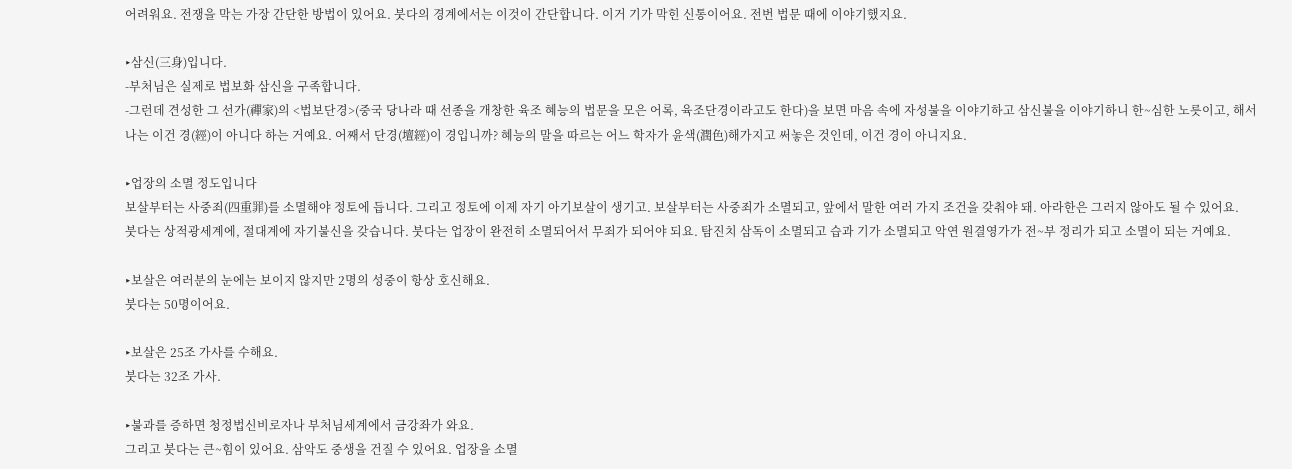어려워요. 전쟁을 막는 가장 간단한 방법이 있어요. 붓다의 경계에서는 이것이 간단합니다. 이거 기가 막힌 신통이어요. 전번 법문 때에 이야기했지요.

‣삼신(三身)입니다.
-부처님은 실제로 법보화 삼신을 구족합니다.
-그런데 견성한 그 선가(禪家)의 <법보단경>(중국 당나라 때 선종을 개창한 육조 혜능의 법문을 모은 어록, 육조단경이라고도 한다)을 보면 마음 속에 자성불을 이야기하고 삼신불을 이야기하니 한~심한 노릇이고, 해서 나는 이건 경(經)이 아니다 하는 거예요. 어째서 단경(壇經)이 경입니까? 혜능의 말을 따르는 어느 학자가 윤색(潤色)해가지고 써놓은 것인데, 이건 경이 아니지요.

‣업장의 소멸 정도입니다
보살부터는 사중죄(四重罪)를 소멸해야 정토에 듭니다. 그리고 정토에 이제 자기 아기보살이 생기고. 보살부터는 사중죄가 소멸되고, 앞에서 말한 여러 가지 조건을 갖춰야 돼. 아라한은 그러지 않아도 될 수 있어요.
붓다는 상적광세계에, 절대계에 자기불신을 갖습니다. 붓다는 업장이 완전히 소멸되어서 무죄가 되어야 되요. 탐진치 삼독이 소멸되고 습과 기가 소멸되고 악연 원결영가가 전~부 정리가 되고 소멸이 되는 거예요.

‣보살은 여러분의 눈에는 보이지 않지만 2명의 성중이 항상 호신해요.
붓다는 50명이어요.

‣보살은 25조 가사를 수해요.
붓다는 32조 가사.

‣불과를 증하면 청정법신비로자나 부처님세계에서 금강좌가 와요.
그리고 붓다는 큰~힘이 있어요. 삼악도 중생을 건질 수 있어요. 업장을 소멸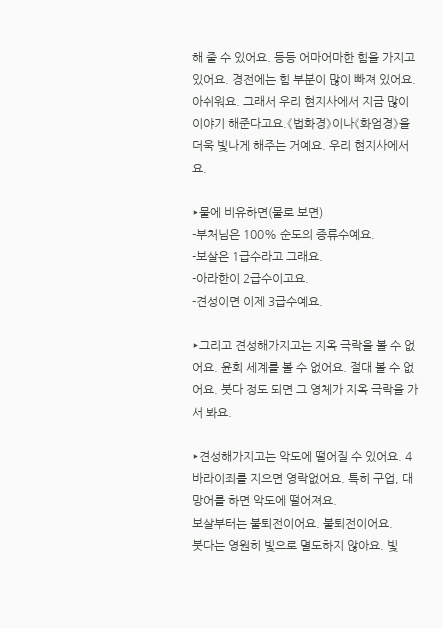해 줄 수 있어요. 등등 어마어마한 힘을 가지고 있어요. 경전에는 힘 부분이 많이 빠져 있어요. 아쉬워요. 그래서 우리 현지사에서 지금 많이 이야기 해준다고요.《법화경》이나《화엄경》을 더욱 빛나게 해주는 거예요. 우리 현지사에서요.

‣물에 비유하면(물로 보면)
-부처님은 100% 순도의 증류수예요.
-보살은 1급수라고 그래요.
-아라한이 2급수이고요.
-견성이면 이제 3급수예요.

‣그리고 견성해가지고는 지옥 극락을 볼 수 없어요. 윤회 세계를 볼 수 없어요. 절대 볼 수 없어요. 붓다 정도 되면 그 영체가 지옥 극락을 가서 봐요.

‣견성해가지고는 악도에 떨어질 수 있어요. 4바라이죄를 지으면 영락없어요. 특히 구업, 대망어를 하면 악도에 떨어져요.
보살부터는 불퇴전이어요. 불퇴전이어요.
붓다는 영원히 빛으로 멸도하지 않아요. 빛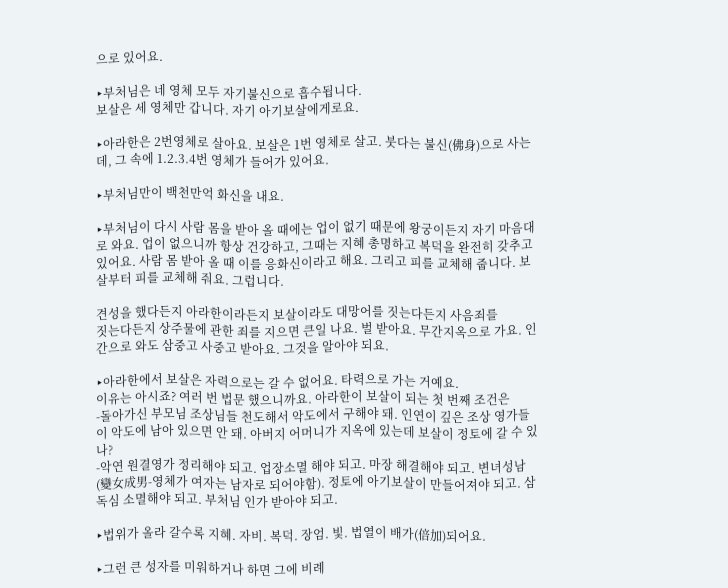으로 있어요.

‣부처님은 네 영체 모두 자기불신으로 흡수됩니다.
보살은 세 영체만 갑니다. 자기 아기보살에게로요.

‣아라한은 2번영체로 살아요. 보살은 1번 영체로 살고. 붓다는 불신(佛身)으로 사는데, 그 속에 1.2.3.4번 영체가 들어가 있어요.

‣부처님만이 백천만억 화신을 내요.

‣부처님이 다시 사람 몸을 받아 올 때에는 업이 없기 때문에 왕궁이든지 자기 마음대로 와요. 업이 없으니까 항상 건강하고, 그때는 지혜 총명하고 복덕을 완전히 갖추고 있어요. 사람 몸 받아 올 때 이를 응화신이라고 해요. 그리고 피를 교체해 줍니다. 보살부터 피를 교체해 줘요. 그럽니다.

견성을 했다든지 아라한이라든지 보살이라도 대망어를 짓는다든지 사음죄를
짓는다든지 상주물에 관한 죄를 지으면 큰일 나요. 벌 받아요. 무간지옥으로 가요. 인간으로 와도 삼중고 사중고 받아요. 그것을 알아야 되요.

‣아라한에서 보살은 자력으로는 갈 수 없어요. 타력으로 가는 거예요.
이유는 아시죠? 여러 번 법문 했으니까요. 아라한이 보살이 되는 첫 번째 조건은
-돌아가신 부모님 조상님들 천도해서 악도에서 구해야 돼. 인연이 깊은 조상 영가들이 악도에 남아 있으면 안 돼. 아버지 어머니가 지옥에 있는데 보살이 정토에 갈 수 있나?
-악연 원결영가 정리해야 되고. 업장소멸 해야 되고. 마장 해결해야 되고. 변녀성남(變女成男-영체가 여자는 남자로 되어야함). 정토에 아기보살이 만들어져야 되고. 삼독심 소멸해야 되고. 부처님 인가 받아야 되고.

‣법위가 올라 갈수록 지혜. 자비. 복덕. 장엄. 빛. 법열이 배가(倍加)되어요.

‣그런 큰 성자를 미워하거나 하면 그에 비례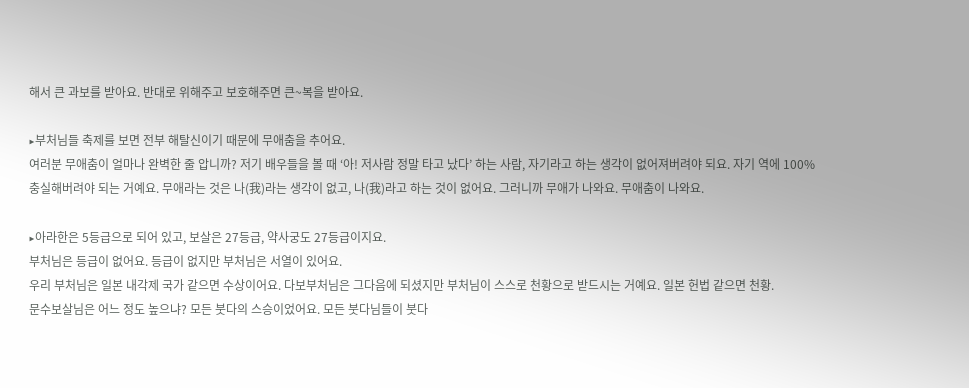해서 큰 과보를 받아요. 반대로 위해주고 보호해주면 큰~복을 받아요.

‣부처님들 축제를 보면 전부 해탈신이기 때문에 무애춤을 추어요.
여러분 무애춤이 얼마나 완벽한 줄 압니까? 저기 배우들을 볼 때 ‘아! 저사람 정말 타고 났다’ 하는 사람, 자기라고 하는 생각이 없어져버려야 되요. 자기 역에 100% 충실해버려야 되는 거예요. 무애라는 것은 나(我)라는 생각이 없고, 나(我)라고 하는 것이 없어요. 그러니까 무애가 나와요. 무애춤이 나와요.

‣아라한은 5등급으로 되어 있고, 보살은 27등급, 약사궁도 27등급이지요.
부처님은 등급이 없어요. 등급이 없지만 부처님은 서열이 있어요.
우리 부처님은 일본 내각제 국가 같으면 수상이어요. 다보부처님은 그다음에 되셨지만 부처님이 스스로 천황으로 받드시는 거예요. 일본 헌법 같으면 천황.
문수보살님은 어느 정도 높으냐? 모든 붓다의 스승이었어요. 모든 붓다님들이 붓다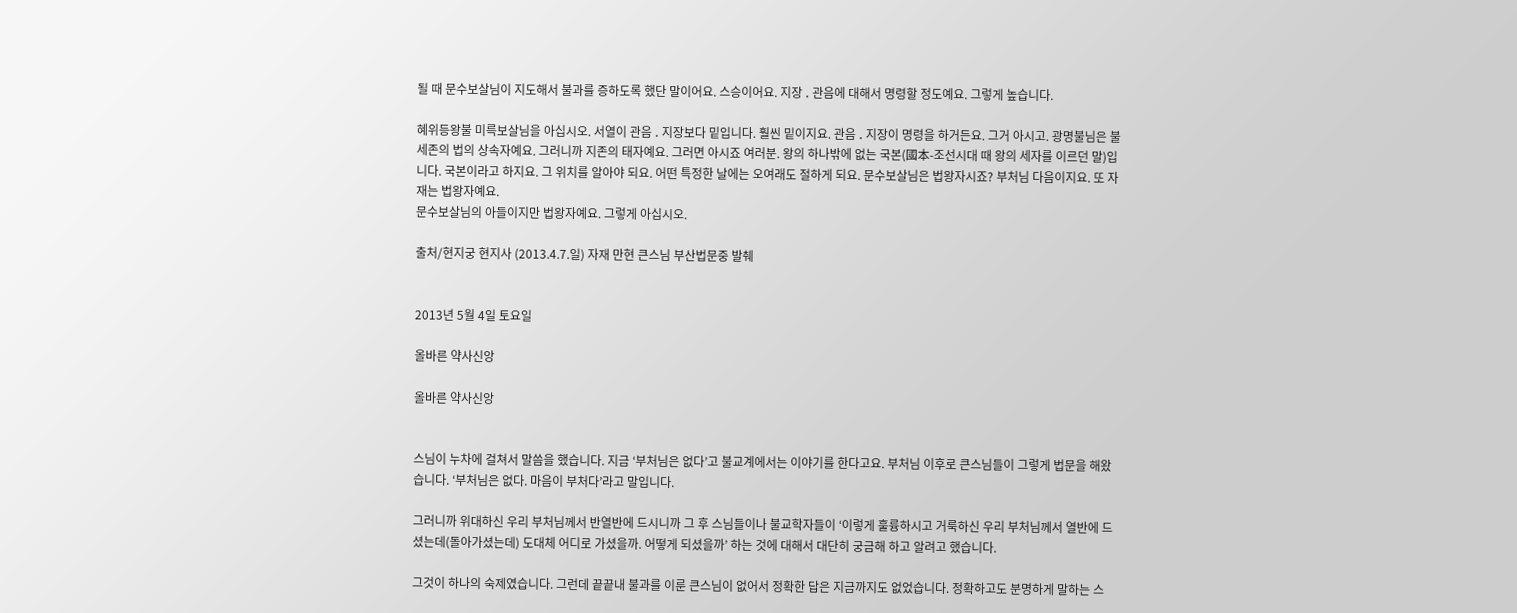될 때 문수보살님이 지도해서 불과를 증하도록 했단 말이어요. 스승이어요. 지장 ․ 관음에 대해서 명령할 정도예요. 그렇게 높습니다.

혜위등왕불 미륵보살님을 아십시오. 서열이 관음 ․ 지장보다 밑입니다. 훨씬 밑이지요. 관음 ․ 지장이 명령을 하거든요. 그거 아시고. 광명불님은 불세존의 법의 상속자예요. 그러니까 지존의 태자예요. 그러면 아시죠 여러분. 왕의 하나밖에 없는 국본(國本-조선시대 때 왕의 세자를 이르던 말)입니다. 국본이라고 하지요. 그 위치를 알아야 되요. 어떤 특정한 날에는 오여래도 절하게 되요. 문수보살님은 법왕자시죠? 부처님 다음이지요. 또 자재는 법왕자예요.
문수보살님의 아들이지만 법왕자예요. 그렇게 아십시오.

출처/현지궁 현지사 (2013.4.7.일) 자재 만현 큰스님 부산법문중 발췌


2013년 5월 4일 토요일

올바른 약사신앙

올바른 약사신앙


스님이 누차에 걸쳐서 말씀을 했습니다. 지금 ‘부처님은 없다’고 불교계에서는 이야기를 한다고요. 부처님 이후로 큰스님들이 그렇게 법문을 해왔습니다. ‘부처님은 없다. 마음이 부처다’라고 말입니다.

그러니까 위대하신 우리 부처님께서 반열반에 드시니까 그 후 스님들이나 불교학자들이 ‘이렇게 훌륭하시고 거룩하신 우리 부처님께서 열반에 드셨는데(돌아가셨는데) 도대체 어디로 가셨을까. 어떻게 되셨을까’ 하는 것에 대해서 대단히 궁금해 하고 알려고 했습니다.

그것이 하나의 숙제였습니다. 그런데 끝끝내 불과를 이룬 큰스님이 없어서 정확한 답은 지금까지도 없었습니다. 정확하고도 분명하게 말하는 스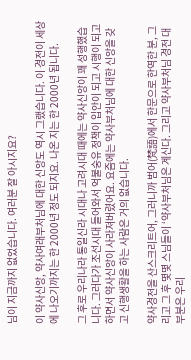님이 지금까지 없었습니다. 여러분 잘 아시지요?

이 약사신앙, 약사여래부처님에 대한 신앙도 역시 그랬습니다. 이 경전이 세상에 나오기까지는 한 2000년 정도 되지요. 나온 지는 한 2000년 됩니다.

그 후로 우리나라 통일신라 시대나 고려시대 때에는 약사신앙이 꽤 성행했습니다. 그러다가 조선시대 들어와서 억불숭유 정책이 입안이 되고 시행이 되고 하면서 약사신앙이 사라져버렸어요. 요즘에는 약사부처님에 대한 신앙을 갖고 신행생활을 하는 사람은 거의 없습니다.

약사경전을 산스크리트어, 그러니까 범어(梵語)에서 한문으로 한역한 분, 그리고 그 후 몇몇 스님들이 ‘약사부처님은 계신다. 그리고 약사부처님 경전 대부분은 우리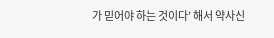가 믿어야 하는 것이다’ 해서 약사신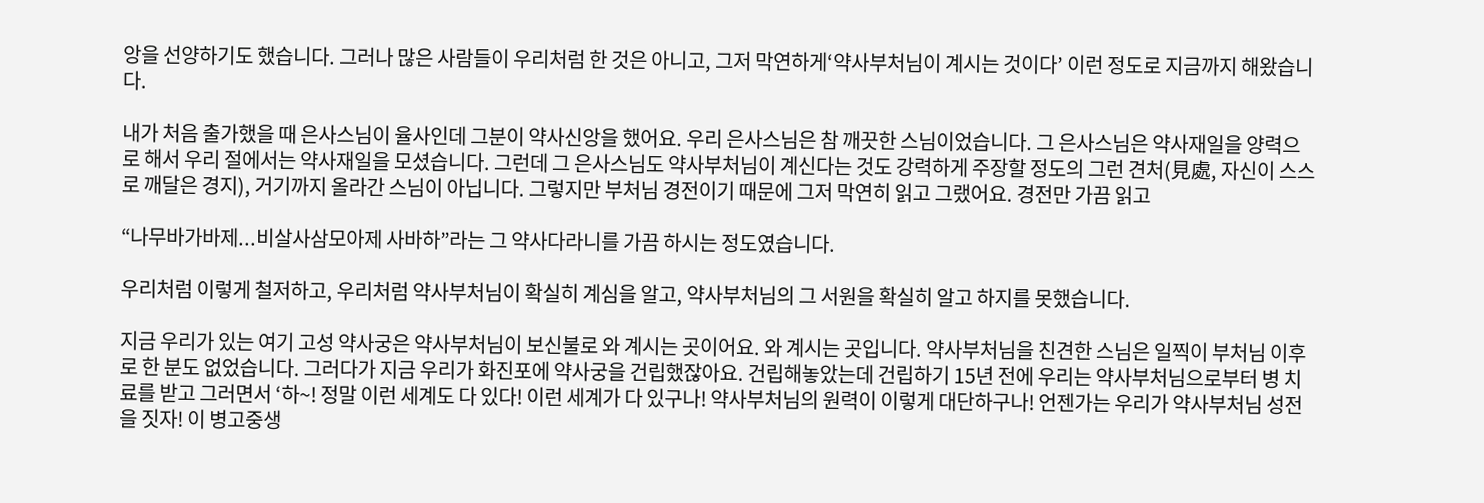앙을 선양하기도 했습니다. 그러나 많은 사람들이 우리처럼 한 것은 아니고, 그저 막연하게‘약사부처님이 계시는 것이다’ 이런 정도로 지금까지 해왔습니다.

내가 처음 출가했을 때 은사스님이 율사인데 그분이 약사신앙을 했어요. 우리 은사스님은 참 깨끗한 스님이었습니다. 그 은사스님은 약사재일을 양력으로 해서 우리 절에서는 약사재일을 모셨습니다. 그런데 그 은사스님도 약사부처님이 계신다는 것도 강력하게 주장할 정도의 그런 견처(見處, 자신이 스스로 깨달은 경지), 거기까지 올라간 스님이 아닙니다. 그렇지만 부처님 경전이기 때문에 그저 막연히 읽고 그랬어요. 경전만 가끔 읽고

“나무바가바제...비살사삼모아제 사바하”라는 그 약사다라니를 가끔 하시는 정도였습니다.

우리처럼 이렇게 철저하고, 우리처럼 약사부처님이 확실히 계심을 알고, 약사부처님의 그 서원을 확실히 알고 하지를 못했습니다.

지금 우리가 있는 여기 고성 약사궁은 약사부처님이 보신불로 와 계시는 곳이어요. 와 계시는 곳입니다. 약사부처님을 친견한 스님은 일찍이 부처님 이후로 한 분도 없었습니다. 그러다가 지금 우리가 화진포에 약사궁을 건립했잖아요. 건립해놓았는데 건립하기 15년 전에 우리는 약사부처님으로부터 병 치료를 받고 그러면서 ‘하~! 정말 이런 세계도 다 있다! 이런 세계가 다 있구나! 약사부처님의 원력이 이렇게 대단하구나! 언젠가는 우리가 약사부처님 성전을 짓자! 이 병고중생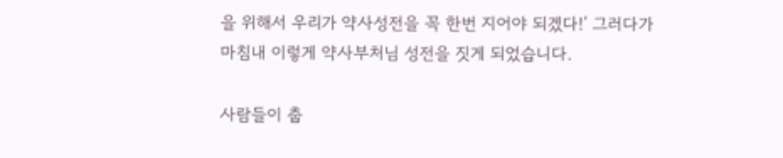을 위해서 우리가 약사성전을 꼭 한번 지어야 되겠다!’ 그러다가 마침내 이렇게 약사부처님 성전을 짓게 되었습니다.

사람들이 춥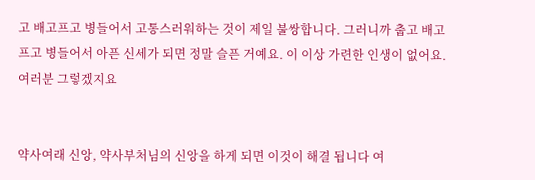고 배고프고 병들어서 고통스러워하는 것이 제일 불쌍합니다. 그러니까 춥고 배고프고 병들어서 아픈 신세가 되면 정말 슬픈 거예요. 이 이상 가련한 인생이 없어요. 여러분 그렇겠지요


약사여래 신앙, 약사부처님의 신앙을 하게 되면 이것이 해결 됩니다 여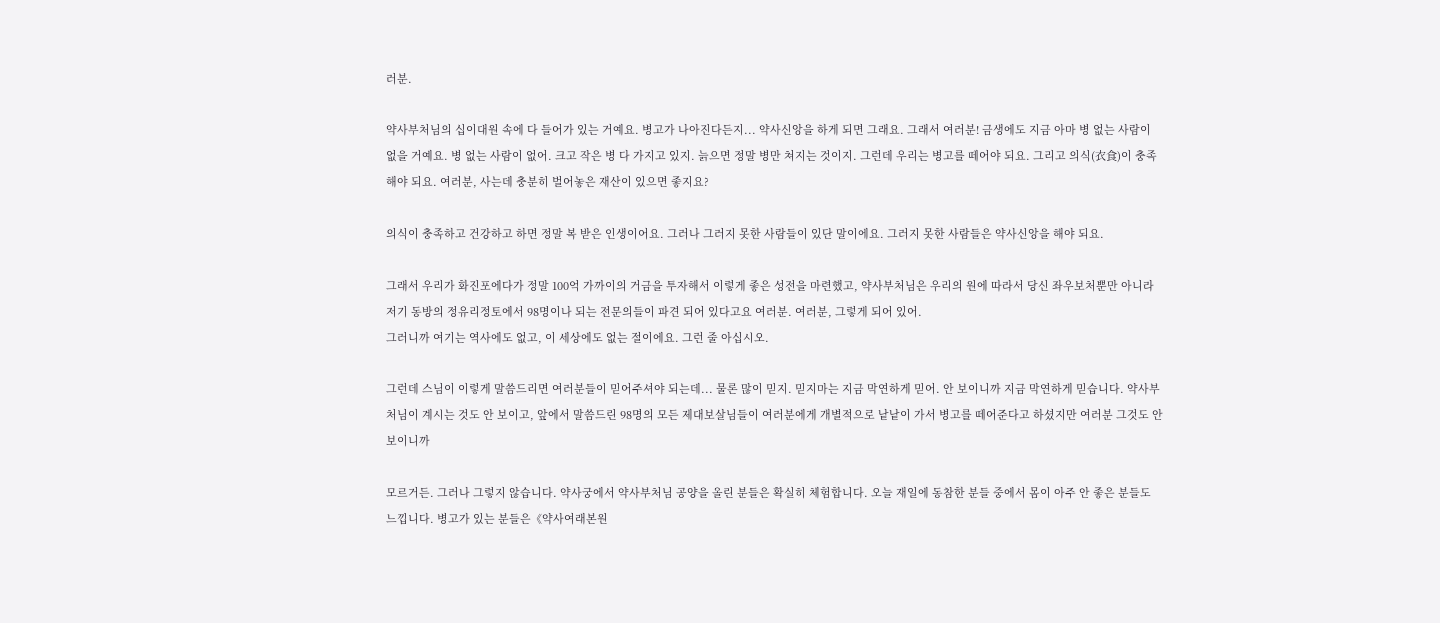러분.

약사부처님의 십이대원 속에 다 들어가 있는 거예요. 병고가 나아진다든지... 약사신앙을 하게 되면 그래요. 그래서 여러분! 금생에도 지금 아마 병 없는 사람이 없을 거예요. 병 없는 사람이 없어. 크고 작은 병 다 가지고 있지. 늙으면 정말 병만 쳐지는 것이지. 그런데 우리는 병고를 떼어야 되요. 그리고 의식(衣食)이 충족해야 되요. 여러분, 사는데 충분히 벌어놓은 재산이 있으면 좋지요?

의식이 충족하고 건강하고 하면 정말 복 받은 인생이어요. 그러나 그러지 못한 사람들이 있단 말이에요. 그러지 못한 사람들은 약사신앙을 해야 되요.

그래서 우리가 화진포에다가 정말 100억 가까이의 거금을 투자해서 이렇게 좋은 성전을 마련했고, 약사부처님은 우리의 원에 따라서 당신 좌우보처뿐만 아니라 저기 동방의 정유리정토에서 98명이나 되는 전문의들이 파견 되어 있다고요 여러분. 여러분, 그렇게 되어 있어.
그러니까 여기는 역사에도 없고, 이 세상에도 없는 절이에요. 그런 줄 아십시오.

그런데 스님이 이렇게 말씀드리면 여러분들이 믿어주셔야 되는데... 물론 많이 믿지. 믿지마는 지금 막연하게 믿어. 안 보이니까 지금 막연하게 믿습니다. 약사부처님이 계시는 것도 안 보이고, 앞에서 말씀드린 98명의 모든 제대보살님들이 여러분에게 개별적으로 낱낱이 가서 병고를 떼어준다고 하셨지만 여러분 그것도 안 보이니까

모르거든. 그러나 그렇지 않습니다. 약사궁에서 약사부처님 공양을 올린 분들은 확실히 체험합니다. 오늘 재일에 동참한 분들 중에서 몸이 아주 안 좋은 분들도 느낍니다. 병고가 있는 분들은《약사여래본원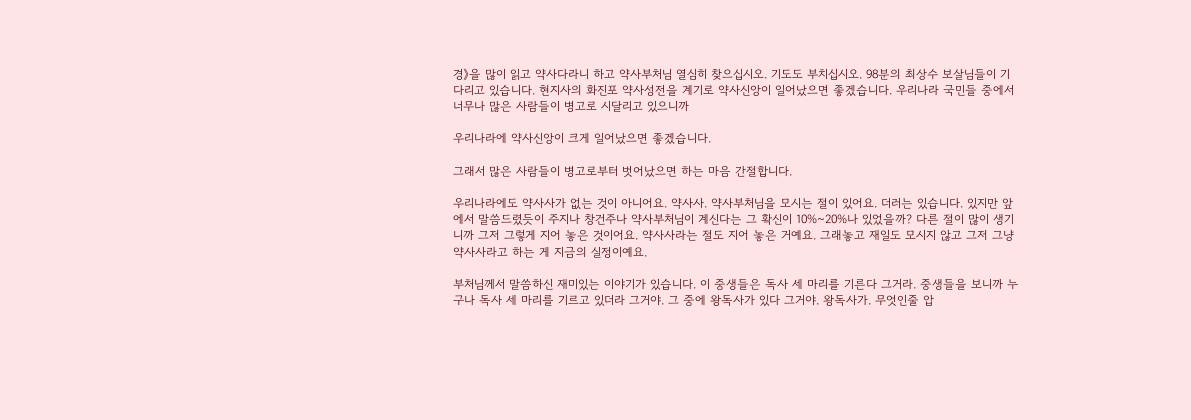경》을 많이 읽고 약사다라니 하고 약사부처님 열심히 찾으십시오. 기도도 부치십시오. 98분의 최상수 보살님들이 기다리고 있습니다. 현지사의 화진포 약사성전을 계기로 약사신앙이 일어났으면 좋겠습니다. 우리나라 국민들 중에서 너무나 많은 사람들이 병고로 시달리고 있으니까

우리나라에 약사신앙이 크게 일어났으면 좋겠습니다.

그래서 많은 사람들이 병고로부터 벗어났으면 하는 마음 간절합니다.

우리나라에도 약사사가 없는 것이 아니어요. 약사사. 약사부처님을 모시는 절이 있어요. 더러는 있습니다. 있지만 앞에서 말씀드렸듯이 주지나 창건주나 약사부처님이 계신다는 그 확신이 10%~20%나 있었을까? 다른 절이 많이 생기니까 그저 그렇게 지어 놓은 것이어요. 약사사라는 절도 지어 놓은 거예요. 그래놓고 재일도 모시지 않고 그저 그냥 약사사라고 하는 게 지금의 실정이예요.

부처님께서 말씀하신 재미있는 이야기가 있습니다. 이 중생들은 독사 세 마리를 기른다 그거라. 중생들을 보니까 누구나 독사 세 마리를 기르고 있더라 그거야. 그 중에 왕독사가 있다 그거야. 왕독사가. 무엇인줄 압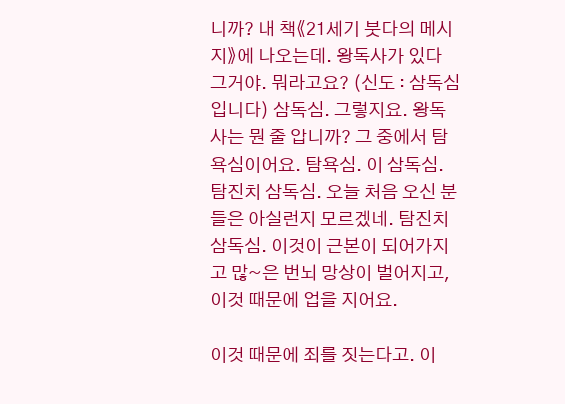니까? 내 책《21세기 붓다의 메시지》에 나오는데. 왕독사가 있다 그거야. 뭐라고요? (신도 : 삼독심입니다) 삼독심. 그렇지요. 왕독사는 뭔 줄 압니까? 그 중에서 탐욕심이어요. 탐욕심. 이 삼독심. 탐진치 삼독심. 오늘 처음 오신 분들은 아실런지 모르겠네. 탐진치 삼독심. 이것이 근본이 되어가지고 많~은 번뇌 망상이 벌어지고, 이것 때문에 업을 지어요.

이것 때문에 죄를 짓는다고. 이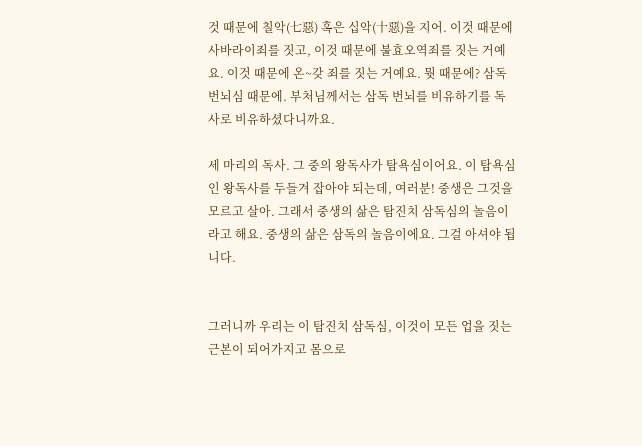것 때문에 칠악(七惡) 혹은 십악(十惡)을 지어. 이것 때문에 사바라이죄를 짓고, 이것 때문에 불효오역죄를 짓는 거예요. 이것 때문에 온~갖 죄를 짓는 거예요. 뭣 때문에? 삼독 번뇌심 때문에. 부처님께서는 삼독 번뇌를 비유하기를 독사로 비유하셨다니까요.

세 마리의 독사. 그 중의 왕독사가 탐욕심이어요. 이 탐욕심인 왕독사를 두들겨 잡아야 되는데, 여러분! 중생은 그것을 모르고 살아. 그래서 중생의 삶은 탐진치 삼독심의 놀음이라고 해요. 중생의 삶은 삼독의 놀음이에요. 그걸 아셔야 됩니다.


그러니까 우리는 이 탐진치 삼독심, 이것이 모든 업을 짓는 근본이 되어가지고 몸으로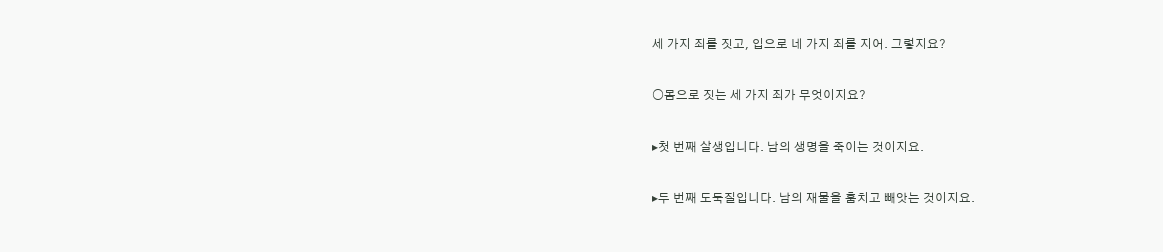세 가지 죄를 짓고, 입으로 네 가지 죄를 지어. 그렇지요?

○몸으로 짓는 세 가지 죄가 무엇이지요?

▸첫 번째 살생입니다. 남의 생명을 죽이는 것이지요.

▸두 번째 도둑질입니다. 남의 재물을 훔치고 빼앗는 것이지요.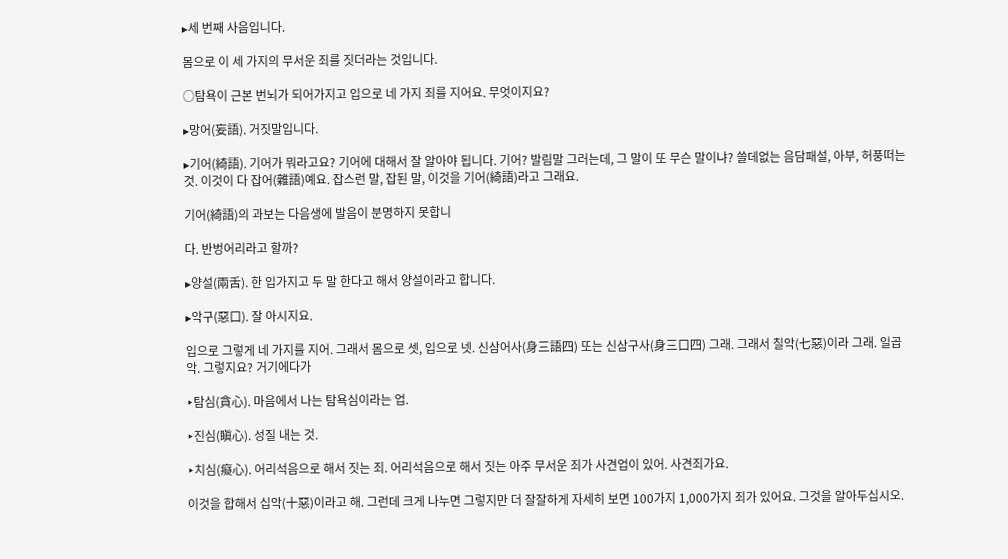▸세 번째 사음입니다.

몸으로 이 세 가지의 무서운 죄를 짓더라는 것입니다.

○탐욕이 근본 번뇌가 되어가지고 입으로 네 가지 죄를 지어요. 무엇이지요?

▸망어(妄語). 거짓말입니다.

▸기어(綺語). 기어가 뭐라고요? 기어에 대해서 잘 알아야 됩니다. 기어? 발림말 그러는데, 그 말이 또 무슨 말이냐? 쓸데없는 음담패설, 아부, 허풍떠는 것. 이것이 다 잡어(雜語)예요. 잡스런 말, 잡된 말, 이것을 기어(綺語)라고 그래요.

기어(綺語)의 과보는 다음생에 발음이 분명하지 못합니

다. 반벙어리라고 할까?

▸양설(兩舌). 한 입가지고 두 말 한다고 해서 양설이라고 합니다.

▸악구(惡口). 잘 아시지요.

입으로 그렇게 네 가지를 지어. 그래서 몸으로 셋, 입으로 넷. 신삼어사(身三語四) 또는 신삼구사(身三口四) 그래. 그래서 칠악(七惡)이라 그래. 일곱 악. 그렇지요? 거기에다가

‣탐심(貪心). 마음에서 나는 탐욕심이라는 업.

‣진심(瞋心). 성질 내는 것.

‣치심(癡心). 어리석음으로 해서 짓는 죄. 어리석음으로 해서 짓는 아주 무서운 죄가 사견업이 있어. 사견죄가요.

이것을 합해서 십악(十惡)이라고 해. 그런데 크게 나누면 그렇지만 더 잘잘하게 자세히 보면 100가지 1,000가지 죄가 있어요. 그것을 알아두십시오.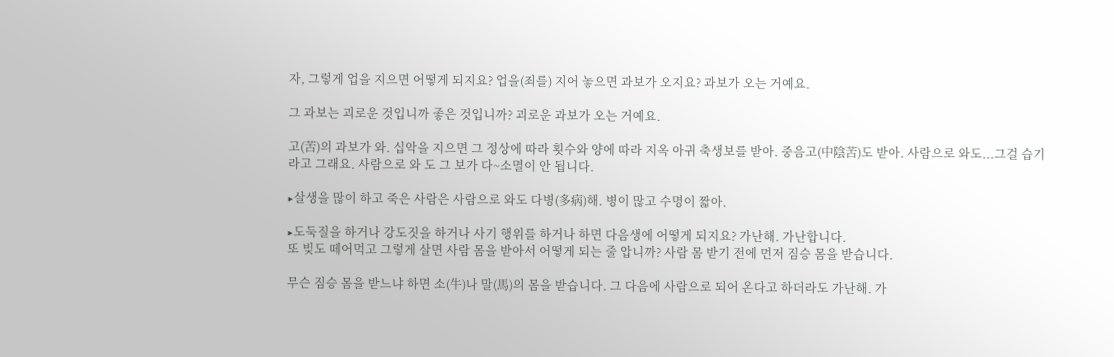자, 그렇게 업을 지으면 어떻게 되지요? 업을(죄를) 지어 놓으면 과보가 오지요? 과보가 오는 거예요.

그 과보는 괴로운 것입니까 좋은 것입니까? 괴로운 과보가 오는 거예요.

고(苦)의 과보가 와. 십악을 지으면 그 정상에 따라 횟수와 양에 따라 지옥 아귀 축생보를 받아. 중음고(中陰苦)도 받아. 사람으로 와도...그걸 습기라고 그래요. 사람으로 와 도 그 보가 다~소멸이 안 됩니다.

‣살생을 많이 하고 죽은 사람은 사람으로 와도 다병(多病)해. 병이 많고 수명이 짧아.

‣도둑질을 하거나 강도짓을 하거나 사기 행위를 하거나 하면 다음생에 어떻게 되지요? 가난해. 가난합니다.
또 빚도 떼어먹고 그렇게 살면 사람 몸을 받아서 어떻게 되는 줄 압니까? 사람 몸 받기 전에 먼저 짐승 몸을 받습니다.

무슨 짐승 몸을 받느냐 하면 소(牛)나 말(馬)의 몸을 받습니다. 그 다음에 사람으로 되어 온다고 하더라도 가난해. 가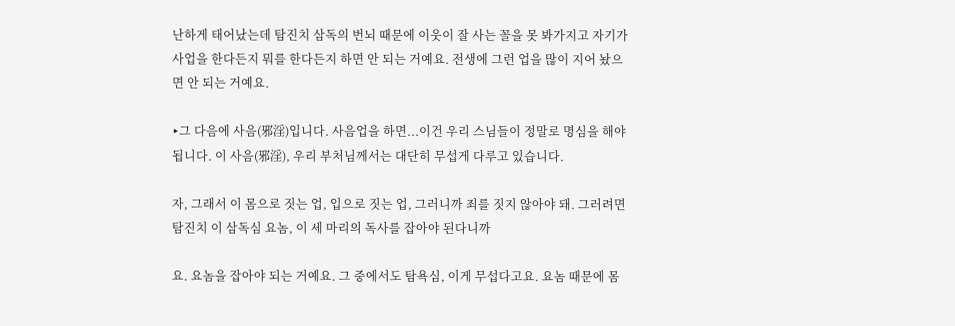난하게 태어났는데 탐진치 삼독의 번뇌 때문에 이웃이 잘 사는 꼴을 못 봐가지고 자기가 사업을 한다든지 뭐를 한다든지 하면 안 되는 거예요. 전생에 그런 업을 많이 지어 놨으면 안 되는 거예요.

‣그 다음에 사음(邪淫)입니다. 사음업을 하면...이건 우리 스님들이 정말로 명심을 해야 됩니다. 이 사음(邪淫), 우리 부처님께서는 대단히 무섭게 다루고 있습니다.

자, 그래서 이 몸으로 짓는 업, 입으로 짓는 업, 그러니까 죄를 짓지 않아야 돼. 그러려면 탐진치 이 삼독심 요놈, 이 세 마리의 독사를 잡아야 된다니까

요. 요놈을 잡아야 되는 거예요. 그 중에서도 탐욕심, 이게 무섭다고요. 요놈 때문에 몸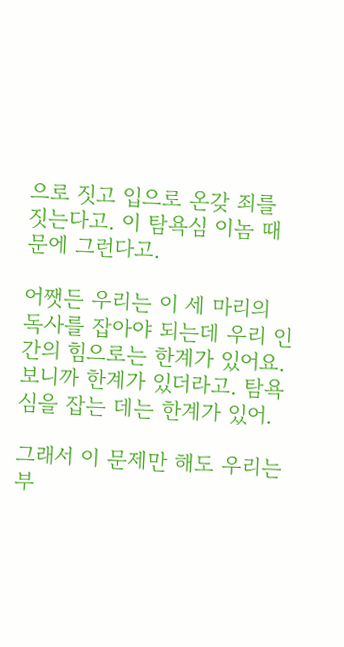으로 짓고 입으로 온갖 죄를 짓는다고. 이 탐욕심 이놈 때문에 그런다고.

어쨋든 우리는 이 세 마리의 독사를 잡아야 되는데 우리 인간의 힘으로는 한계가 있어요. 보니까 한계가 있더라고. 탐욕심을 잡는 데는 한계가 있어.

그래서 이 문제만 해도 우리는 부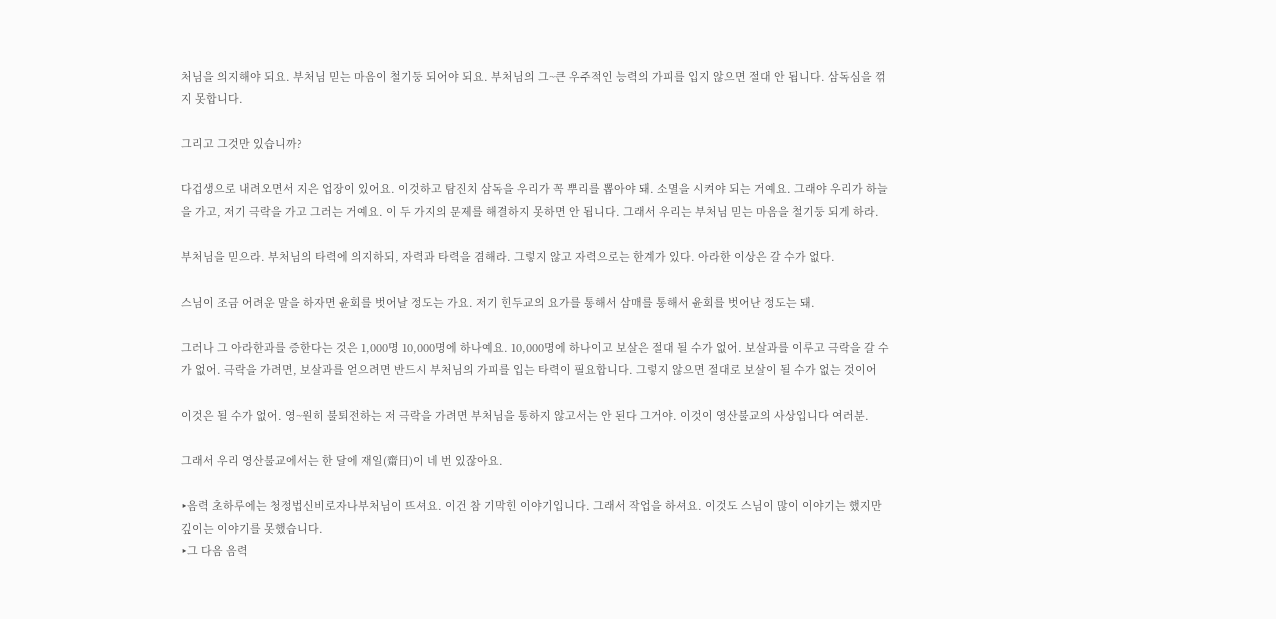처님을 의지해야 되요. 부처님 믿는 마음이 철기둥 되어야 되요. 부처님의 그~큰 우주적인 능력의 가피를 입지 않으면 절대 안 됩니다. 삼독심을 꺾지 못합니다.

그리고 그것만 있습니까?

다겁생으로 내려오면서 지은 업장이 있어요. 이것하고 탐진치 삼독을 우리가 꼭 뿌리를 뽑아야 돼. 소멸을 시켜야 되는 거예요. 그래야 우리가 하늘을 가고, 저기 극락을 가고 그러는 거예요. 이 두 가지의 문제를 해결하지 못하면 안 됩니다. 그래서 우리는 부처님 믿는 마음을 철기둥 되게 하라.

부처님을 믿으라. 부처님의 타력에 의지하되, 자력과 타력을 겸해라. 그렇지 않고 자력으로는 한계가 있다. 아라한 이상은 갈 수가 없다.

스님이 조금 어려운 말을 하자면 윤회를 벗어날 정도는 가요. 저기 힌두교의 요가를 통해서 삼매를 통해서 윤회를 벗어난 정도는 돼.

그러나 그 아라한과를 증한다는 것은 1,000명 10,000명에 하나예요. 10,000명에 하나이고 보살은 절대 될 수가 없어. 보살과를 이루고 극락을 갈 수가 없어. 극락을 가려면, 보살과를 얻으려면 반드시 부처님의 가피를 입는 타력이 필요합니다. 그렇지 않으면 절대로 보살이 될 수가 없는 것이어

이것은 될 수가 없어. 영~원히 불퇴전하는 저 극락을 가려면 부처님을 통하지 않고서는 안 된다 그거야. 이것이 영산불교의 사상입니다 여러분.

그래서 우리 영산불교에서는 한 달에 재일(齋日)이 네 번 있잖아요.

‣음력 초하루에는 청정법신비로자나부처님이 뜨셔요. 이건 참 기막힌 이야기입니다. 그래서 작업을 하셔요. 이것도 스님이 많이 이야기는 했지만 깊이는 이야기를 못했습니다.
‣그 다음 음력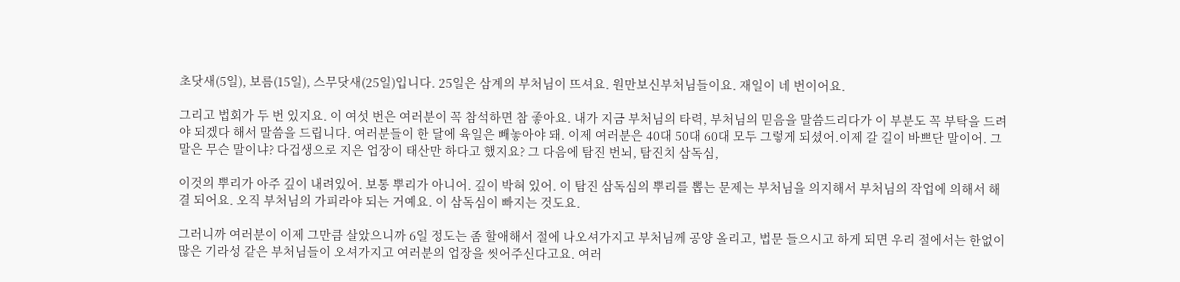초닷새(5일), 보름(15일), 스무닷새(25일)입니다. 25일은 삼계의 부처님이 뜨셔요. 원만보신부처님들이요. 재일이 네 번이어요.

그리고 법회가 두 번 있지요. 이 여섯 번은 여러분이 꼭 참석하면 참 좋아요. 내가 지금 부처님의 타력, 부처님의 믿음을 말씀드리다가 이 부분도 꼭 부탁을 드려야 되겠다 해서 말씀을 드립니다. 여러분들이 한 달에 육일은 빼놓아야 돼. 이제 여러분은 40대 50대 60대 모두 그렇게 되셨어.이제 갈 길이 바쁘단 말이어. 그 말은 무슨 말이냐? 다겁생으로 지은 업장이 태산만 하다고 했지요? 그 다음에 탐진 번뇌, 탐진치 삼독심,

이것의 뿌리가 아주 깊이 내려있어. 보통 뿌리가 아니어. 깊이 박혀 있어. 이 탐진 삼독심의 뿌리를 뽑는 문제는 부처님을 의지해서 부처님의 작업에 의해서 해결 되어요. 오직 부처님의 가피라야 되는 거예요. 이 삼독심이 빠지는 것도요.

그러니까 여러분이 이제 그만큼 살았으니까 6일 정도는 좀 할애해서 절에 나오셔가지고 부처님께 공양 올리고, 법문 들으시고 하게 되면 우리 절에서는 한없이 많은 기라성 같은 부처님들이 오셔가지고 여러분의 업장을 씻어주신다고요. 여러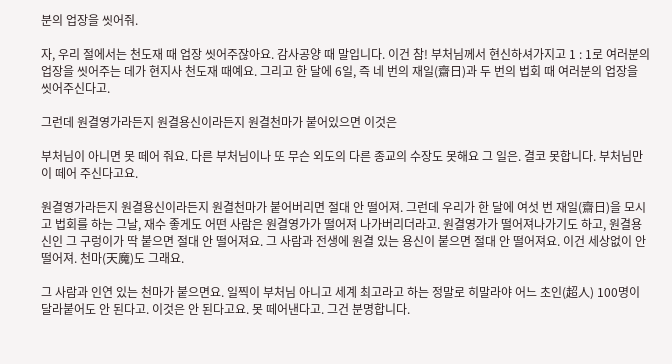분의 업장을 씻어줘.

자, 우리 절에서는 천도재 때 업장 씻어주잖아요. 감사공양 때 말입니다. 이건 참! 부처님께서 현신하셔가지고 1 : 1로 여러분의 업장을 씻어주는 데가 현지사 천도재 때예요. 그리고 한 달에 6일, 즉 네 번의 재일(齋日)과 두 번의 법회 때 여러분의 업장을 씻어주신다고.

그런데 원결영가라든지 원결용신이라든지 원결천마가 붙어있으면 이것은

부처님이 아니면 못 떼어 줘요. 다른 부처님이나 또 무슨 외도의 다른 종교의 수장도 못해요 그 일은. 결코 못합니다. 부처님만이 떼어 주신다고요.

원결영가라든지 원결용신이라든지 원결천마가 붙어버리면 절대 안 떨어져. 그런데 우리가 한 달에 여섯 번 재일(齋日)을 모시고 법회를 하는 그날, 재수 좋게도 어떤 사람은 원결영가가 떨어져 나가버리더라고. 원결영가가 떨어져나가기도 하고, 원결용신인 그 구렁이가 딱 붙으면 절대 안 떨어져요. 그 사람과 전생에 원결 있는 용신이 붙으면 절대 안 떨어져요. 이건 세상없이 안 떨어져. 천마(天魔)도 그래요.

그 사람과 인연 있는 천마가 붙으면요. 일찍이 부처님 아니고 세계 최고라고 하는 정말로 히말라야 어느 초인(超人) 100명이 달라붙어도 안 된다고. 이것은 안 된다고요. 못 떼어낸다고. 그건 분명합니다.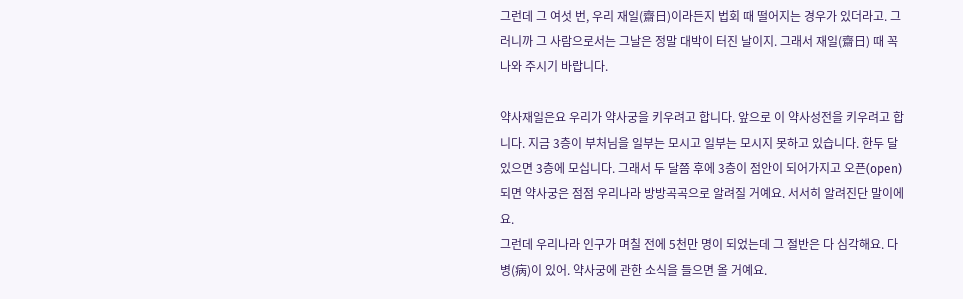그런데 그 여섯 번, 우리 재일(齋日)이라든지 법회 때 떨어지는 경우가 있더라고. 그러니까 그 사람으로서는 그날은 정말 대박이 터진 날이지. 그래서 재일(齋日) 때 꼭 나와 주시기 바랍니다.

약사재일은요 우리가 약사궁을 키우려고 합니다. 앞으로 이 약사성전을 키우려고 합니다. 지금 3층이 부처님을 일부는 모시고 일부는 모시지 못하고 있습니다. 한두 달 있으면 3층에 모십니다. 그래서 두 달쯤 후에 3층이 점안이 되어가지고 오픈(open)되면 약사궁은 점점 우리나라 방방곡곡으로 알려질 거예요. 서서히 알려진단 말이에요.
그런데 우리나라 인구가 며칠 전에 5천만 명이 되었는데 그 절반은 다 심각해요. 다 병(病)이 있어. 약사궁에 관한 소식을 들으면 올 거예요.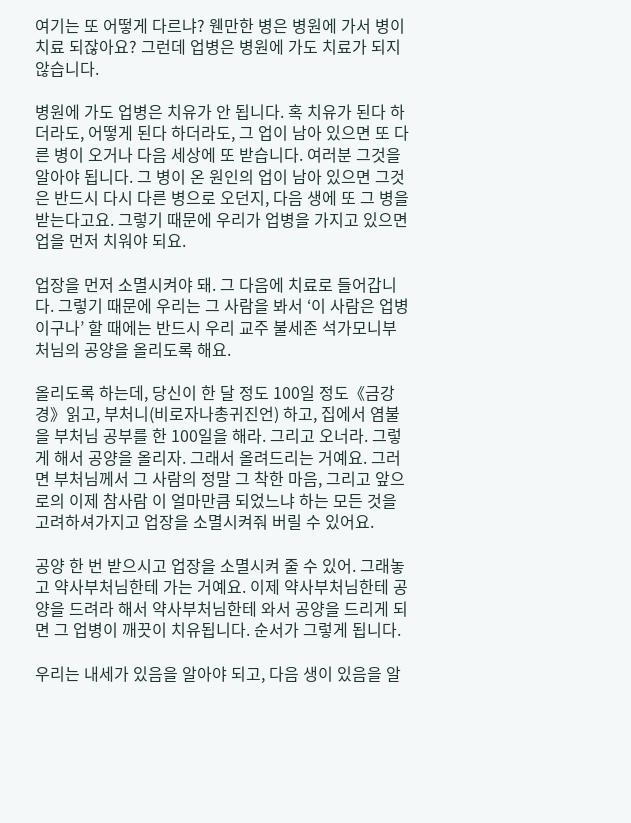여기는 또 어떻게 다르냐? 웬만한 병은 병원에 가서 병이 치료 되잖아요? 그런데 업병은 병원에 가도 치료가 되지 않습니다.

병원에 가도 업병은 치유가 안 됩니다. 혹 치유가 된다 하더라도, 어떻게 된다 하더라도, 그 업이 남아 있으면 또 다른 병이 오거나 다음 세상에 또 받습니다. 여러분 그것을 알아야 됩니다. 그 병이 온 원인의 업이 남아 있으면 그것은 반드시 다시 다른 병으로 오던지, 다음 생에 또 그 병을 받는다고요. 그렇기 때문에 우리가 업병을 가지고 있으면 업을 먼저 치워야 되요.

업장을 먼저 소멸시켜야 돼. 그 다음에 치료로 들어갑니다. 그렇기 때문에 우리는 그 사람을 봐서 ‘이 사람은 업병이구나’ 할 때에는 반드시 우리 교주 불세존 석가모니부처님의 공양을 올리도록 해요.

올리도록 하는데, 당신이 한 달 정도 100일 정도《금강경》읽고, 부처니(비로자나총귀진언) 하고, 집에서 염불을 부처님 공부를 한 100일을 해라. 그리고 오너라. 그렇게 해서 공양을 올리자. 그래서 올려드리는 거예요. 그러면 부처님께서 그 사람의 정말 그 착한 마음, 그리고 앞으로의 이제 참사람 이 얼마만큼 되었느냐 하는 모든 것을 고려하셔가지고 업장을 소멸시켜줘 버릴 수 있어요.

공양 한 번 받으시고 업장을 소멸시켜 줄 수 있어. 그래놓고 약사부처님한테 가는 거예요. 이제 약사부처님한테 공양을 드려라 해서 약사부처님한테 와서 공양을 드리게 되면 그 업병이 깨끗이 치유됩니다. 순서가 그렇게 됩니다.

우리는 내세가 있음을 알아야 되고, 다음 생이 있음을 알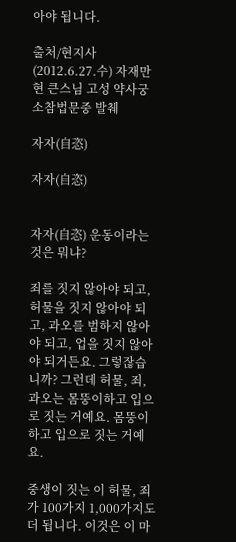아야 됩니다.

출처/현지사 (2012.6.27.수) 자재만현 큰스님 고성 약사궁 소참법문중 발췌

자자(自恣)

자자(自恣)


자자(自恣) 운동이라는 것은 뭐냐?

죄를 짓지 않아야 되고, 허물을 짓지 않아야 되고, 과오를 범하지 않아야 되고, 업을 짓지 않아야 되거든요. 그렇잖습니까? 그런데 허물, 죄, 과오는 몸뚱이하고 입으로 짓는 거예요. 몸뚱이하고 입으로 짓는 거예요.

중생이 짓는 이 허물, 죄가 100가지 1,000가지도 더 됩니다. 이것은 이 마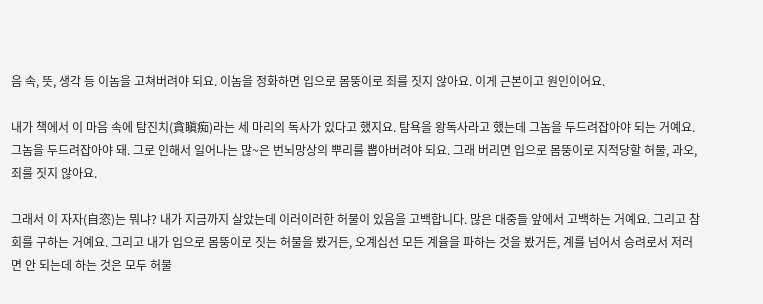음 속, 뜻, 생각 등 이놈을 고쳐버려야 되요. 이놈을 정화하면 입으로 몸뚱이로 죄를 짓지 않아요. 이게 근본이고 원인이어요.

내가 책에서 이 마음 속에 탐진치(貪瞋痴)라는 세 마리의 독사가 있다고 했지요. 탐욕을 왕독사라고 했는데 그놈을 두드려잡아야 되는 거예요. 그놈을 두드려잡아야 돼. 그로 인해서 일어나는 많~은 번뇌망상의 뿌리를 뽑아버려야 되요. 그래 버리면 입으로 몸뚱이로 지적당할 허물, 과오, 죄를 짓지 않아요.

그래서 이 자자(自恣)는 뭐냐? 내가 지금까지 살았는데 이러이러한 허물이 있음을 고백합니다. 많은 대중들 앞에서 고백하는 거예요. 그리고 참회를 구하는 거예요. 그리고 내가 입으로 몸뚱이로 짓는 허물을 봤거든, 오계십선 모든 계율을 파하는 것을 봤거든, 계를 넘어서 승려로서 저러면 안 되는데 하는 것은 모두 허물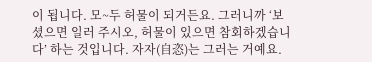이 됩니다. 모~두 허물이 되거든요. 그러니까 ‘보셨으면 일러 주시오, 허물이 있으면 참회하겠습니다’ 하는 것입니다. 자자(自恣)는 그러는 거예요.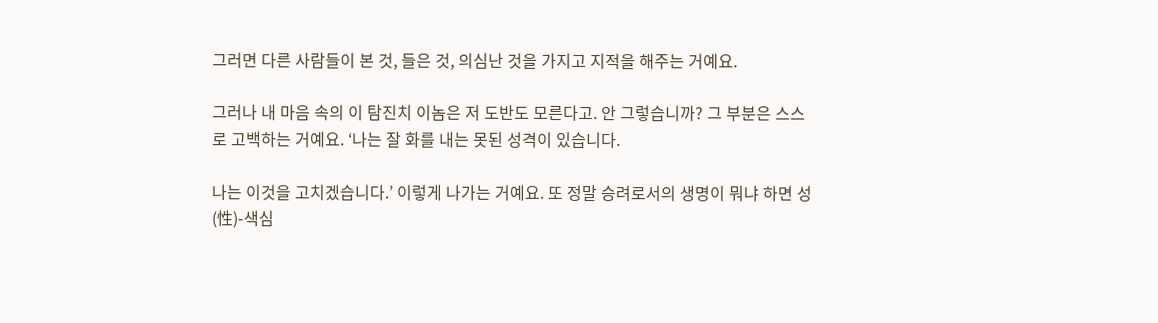그러면 다른 사람들이 본 것, 들은 것, 의심난 것을 가지고 지적을 해주는 거예요.

그러나 내 마음 속의 이 탐진치 이놈은 저 도반도 모른다고. 안 그렇습니까? 그 부분은 스스로 고백하는 거예요. ‘나는 잘 화를 내는 못된 성격이 있습니다.

나는 이것을 고치겠습니다.’ 이렇게 나가는 거예요. 또 정말 승려로서의 생명이 뭐냐 하면 성(性)-색심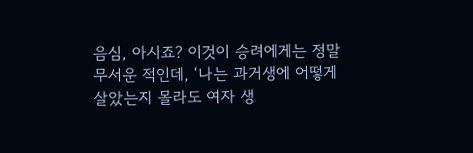음심, 아시죠? 이것이 승려에게는 정말 무서운 적인데, ‘나는 과거생에 어떻게 살았는지 몰라도 여자 생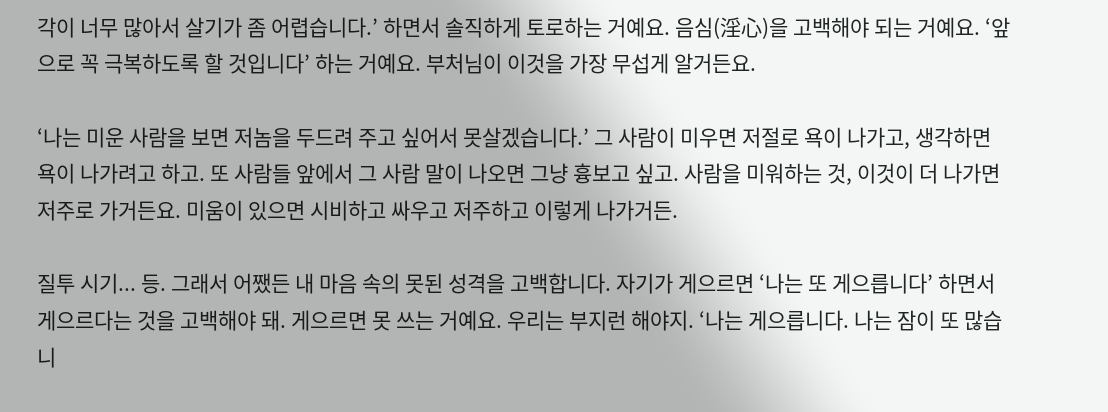각이 너무 많아서 살기가 좀 어렵습니다.’ 하면서 솔직하게 토로하는 거예요. 음심(淫心)을 고백해야 되는 거예요. ‘앞으로 꼭 극복하도록 할 것입니다’ 하는 거예요. 부처님이 이것을 가장 무섭게 알거든요.

‘나는 미운 사람을 보면 저놈을 두드려 주고 싶어서 못살겠습니다.’ 그 사람이 미우면 저절로 욕이 나가고, 생각하면 욕이 나가려고 하고. 또 사람들 앞에서 그 사람 말이 나오면 그냥 흉보고 싶고. 사람을 미워하는 것, 이것이 더 나가면 저주로 가거든요. 미움이 있으면 시비하고 싸우고 저주하고 이렇게 나가거든.

질투 시기... 등. 그래서 어쨌든 내 마음 속의 못된 성격을 고백합니다. 자기가 게으르면 ‘나는 또 게으릅니다’ 하면서 게으르다는 것을 고백해야 돼. 게으르면 못 쓰는 거예요. 우리는 부지런 해야지. ‘나는 게으릅니다. 나는 잠이 또 많습니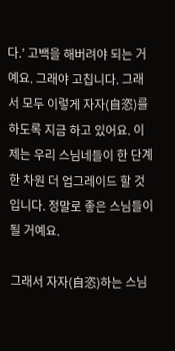다.’ 고백을 해버려야 되는 거예요. 그래야 고칩니다. 그래서 모두 이렇게 자자(自恣)를 하도록 지금 하고 있어요. 이제는 우리 스님네들이 한 단계 한 차원 더 업그레이드 할 것입니다. 정말로 좋은 스님들이 될 거예요.

그래서 자자(自恣)하는 스님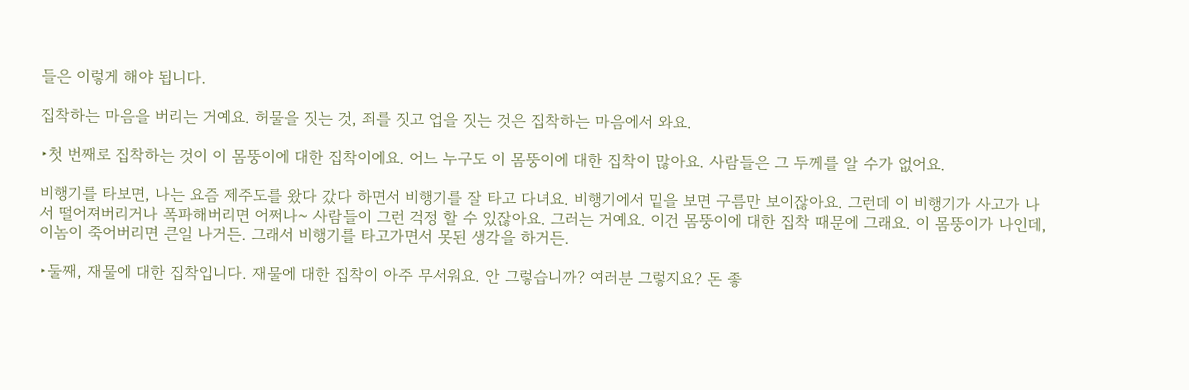들은 이렇게 해야 됩니다.

집착하는 마음을 버리는 거예요. 허물을 짓는 것, 죄를 짓고 업을 짓는 것은 집착하는 마음에서 와요.

‣첫 번째로 집착하는 것이 이 몸뚱이에 대한 집착이에요. 어느 누구도 이 몸뚱이에 대한 집착이 많아요. 사람들은 그 두께를 알 수가 없어요.

비행기를 타보면, 나는 요즘 제주도를 왔다 갔다 하면서 비행기를 잘 타고 다녀요. 비행기에서 밑을 보면 구름만 보이잖아요. 그런데 이 비행기가 사고가 나서 떨어져버리거나 폭파해버리면 어쩌나~ 사람들이 그런 걱정 할 수 있잖아요. 그러는 거예요. 이건 몸뚱이에 대한 집착 때문에 그래요. 이 몸뚱이가 나인데, 이놈이 죽어버리면 큰일 나거든. 그래서 비행기를 타고가면서 못된 생각을 하거든.

‣둘째, 재물에 대한 집착입니다. 재물에 대한 집착이 아주 무서워요. 안 그렇습니까? 여러분 그렇지요? 돈 좋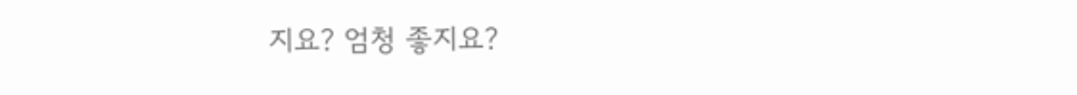지요? 엄청 좋지요?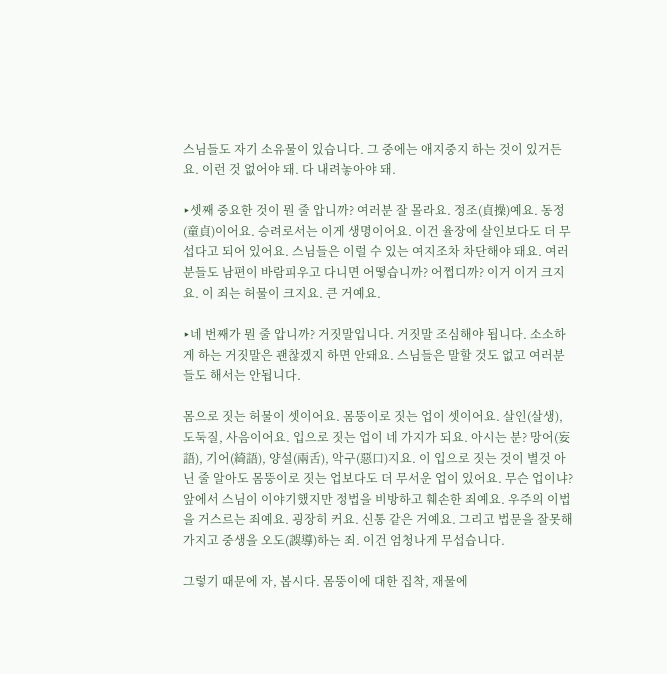스님들도 자기 소유물이 있습니다. 그 중에는 애지중지 하는 것이 있거든요. 이런 것 없어야 돼. 다 내려놓아야 돼.

‣셋째 중요한 것이 뭔 줄 압니까? 여러분 잘 몰라요. 정조(貞操)예요. 동정(童貞)이어요. 승려로서는 이게 생명이어요. 이건 율장에 살인보다도 더 무섭다고 되어 있어요. 스님들은 이럴 수 있는 여지조차 차단해야 돼요. 여러분들도 남편이 바람피우고 다니면 어떻습니까? 어쩝디까? 이거 이거 크지요. 이 죄는 허물이 크지요. 큰 거예요.

‣네 번째가 뭔 줄 압니까? 거짓말입니다. 거짓말 조심해야 됩니다. 소소하게 하는 거짓말은 괜찮겠지 하면 안돼요. 스님들은 말할 것도 없고 여러분들도 해서는 안됩니다.

몸으로 짓는 허물이 셋이어요. 몸뚱이로 짓는 업이 셋이어요. 살인(살생), 도둑질, 사음이어요. 입으로 짓는 업이 네 가지가 되요. 아시는 분? 망어(妄語), 기어(綺語), 양설(兩舌), 악구(惡口)지요. 이 입으로 짓는 것이 별것 아닌 줄 알아도 몸뚱이로 짓는 업보다도 더 무서운 업이 있어요. 무슨 업이냐? 앞에서 스님이 이야기했지만 정법을 비방하고 훼손한 죄예요. 우주의 이법을 거스르는 죄예요. 굉장히 커요. 신통 같은 거예요. 그리고 법문을 잘못해가지고 중생을 오도(誤導)하는 죄. 이건 엄청나게 무섭습니다.

그렇기 때문에 자, 봅시다. 몸뚱이에 대한 집착, 재물에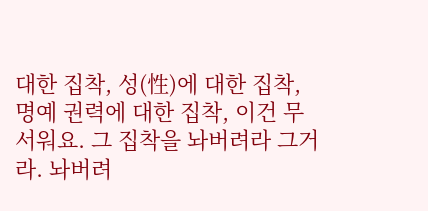대한 집착, 성(性)에 대한 집착, 명예 권력에 대한 집착, 이건 무서워요. 그 집착을 놔버려라 그거라. 놔버려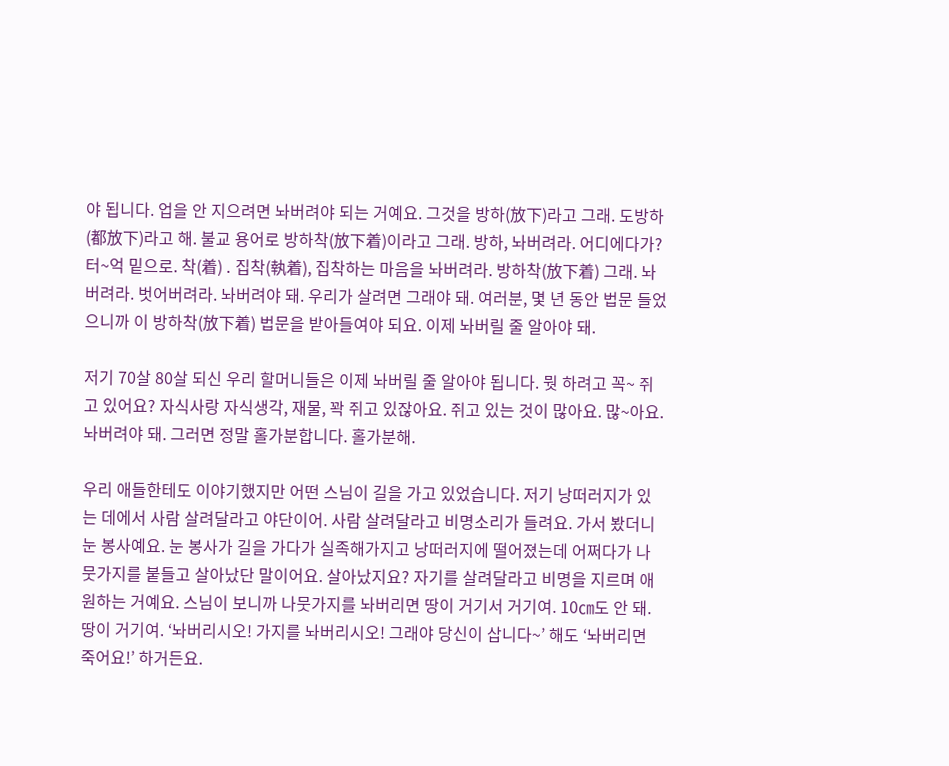야 됩니다. 업을 안 지으려면 놔버려야 되는 거예요. 그것을 방하(放下)라고 그래. 도방하(都放下)라고 해. 불교 용어로 방하착(放下着)이라고 그래. 방하, 놔버려라. 어디에다가? 터~억 밑으로. 착(着) ․ 집착(執着), 집착하는 마음을 놔버려라. 방하착(放下着) 그래. 놔버려라. 벗어버려라. 놔버려야 돼. 우리가 살려면 그래야 돼. 여러분, 몇 년 동안 법문 들었으니까 이 방하착(放下着) 법문을 받아들여야 되요. 이제 놔버릴 줄 알아야 돼.

저기 70살 80살 되신 우리 할머니들은 이제 놔버릴 줄 알아야 됩니다. 뭣 하려고 꼭~ 쥐고 있어요? 자식사랑 자식생각, 재물, 꽉 쥐고 있잖아요. 쥐고 있는 것이 많아요. 많~아요. 놔버려야 돼. 그러면 정말 홀가분합니다. 홀가분해.

우리 애들한테도 이야기했지만 어떤 스님이 길을 가고 있었습니다. 저기 낭떠러지가 있는 데에서 사람 살려달라고 야단이어. 사람 살려달라고 비명소리가 들려요. 가서 봤더니 눈 봉사예요. 눈 봉사가 길을 가다가 실족해가지고 낭떠러지에 떨어졌는데 어쩌다가 나뭇가지를 붙들고 살아났단 말이어요. 살아났지요? 자기를 살려달라고 비명을 지르며 애원하는 거예요. 스님이 보니까 나뭇가지를 놔버리면 땅이 거기서 거기여. 10㎝도 안 돼. 땅이 거기여. ‘놔버리시오! 가지를 놔버리시오! 그래야 당신이 삽니다~’ 해도 ‘놔버리면 죽어요!’ 하거든요.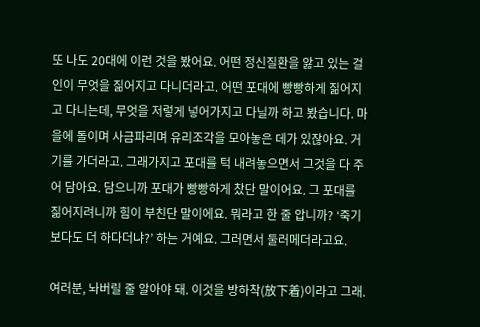또 나도 20대에 이런 것을 봤어요. 어떤 정신질환을 앓고 있는 걸인이 무엇을 짊어지고 다니더라고. 어떤 포대에 빵빵하게 짊어지고 다니는데, 무엇을 저렇게 넣어가지고 다닐까 하고 봤습니다. 마을에 돌이며 사금파리며 유리조각을 모아놓은 데가 있잖아요. 거기를 가더라고. 그래가지고 포대를 턱 내려놓으면서 그것을 다 주어 담아요. 담으니까 포대가 빵빵하게 찼단 말이어요. 그 포대를 짊어지려니까 힘이 부친단 말이에요. 뭐라고 한 줄 압니까? ‘죽기보다도 더 하다더냐?’ 하는 거예요. 그러면서 둘러메더라고요.

여러분, 놔버릴 줄 알아야 돼. 이것을 방하착(放下着)이라고 그래.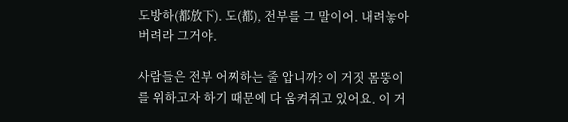도방하(都放下). 도(都), 전부를 그 말이어. 내려놓아 버려라 그거야.

사람들은 전부 어찌하는 줄 압니까? 이 거짓 몸뚱이를 위하고자 하기 때문에 다 움켜쥐고 있어요. 이 거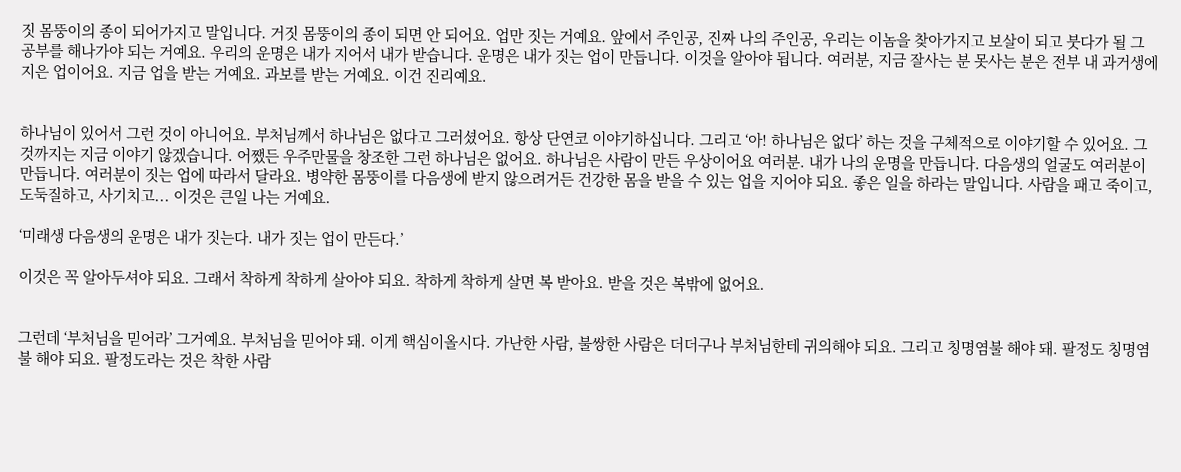짓 몸뚱이의 종이 되어가지고 말입니다. 거짓 몸뚱이의 종이 되면 안 되어요. 업만 짓는 거예요. 앞에서 주인공, 진짜 나의 주인공, 우리는 이놈을 찾아가지고 보살이 되고 붓다가 될 그 공부를 해나가야 되는 거예요. 우리의 운명은 내가 지어서 내가 받습니다. 운명은 내가 짓는 업이 만듭니다. 이것을 알아야 됩니다. 여러분, 지금 잘사는 분 못사는 분은 전부 내 과거생에 지은 업이어요. 지금 업을 받는 거예요. 과보를 받는 거예요. 이건 진리예요.


하나님이 있어서 그런 것이 아니어요. 부처님께서 하나님은 없다고 그러셨어요. 항상 단연코 이야기하십니다. 그리고 ‘아! 하나님은 없다’ 하는 것을 구체적으로 이야기할 수 있어요. 그것까지는 지금 이야기 않겠습니다. 어쨌든 우주만물을 창조한 그런 하나님은 없어요. 하나님은 사람이 만든 우상이어요 여러분. 내가 나의 운명을 만듭니다. 다음생의 얼굴도 여러분이 만듭니다. 여러분이 짓는 업에 따라서 달라요. 병약한 몸뚱이를 다음생에 받지 않으려거든 건강한 몸을 받을 수 있는 업을 지어야 되요. 좋은 일을 하라는 말입니다. 사람을 패고 죽이고, 도둑질하고, 사기치고... 이것은 큰일 나는 거예요.

‘미래생 다음생의 운명은 내가 짓는다. 내가 짓는 업이 만든다.’

이것은 꼭 알아두셔야 되요. 그래서 착하게 착하게 살아야 되요. 착하게 착하게 살면 복 받아요. 받을 것은 복밖에 없어요.


그런데 ‘부처님을 믿어라’ 그거예요. 부처님을 믿어야 돼. 이게 핵심이올시다. 가난한 사람, 불쌍한 사람은 더더구나 부처님한테 귀의해야 되요. 그리고 칭명염불 해야 돼. 팔정도 칭명염불 해야 되요. 팔정도라는 것은 착한 사람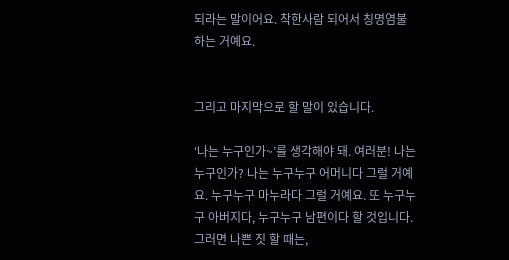되라는 말이어요. 착한사람 되어서 칭명염불 하는 거예요.


그리고 마지막으로 할 말이 있습니다.

‘나는 누구인가~’를 생각해야 돼. 여러분! 나는 누구인가? 나는 누구누구 어머니다 그럴 거예요. 누구누구 마누라다 그럴 거예요. 또 누구누구 아버지다, 누구누구 남편이다 할 것입니다. 그러면 나쁜 짓 할 때는,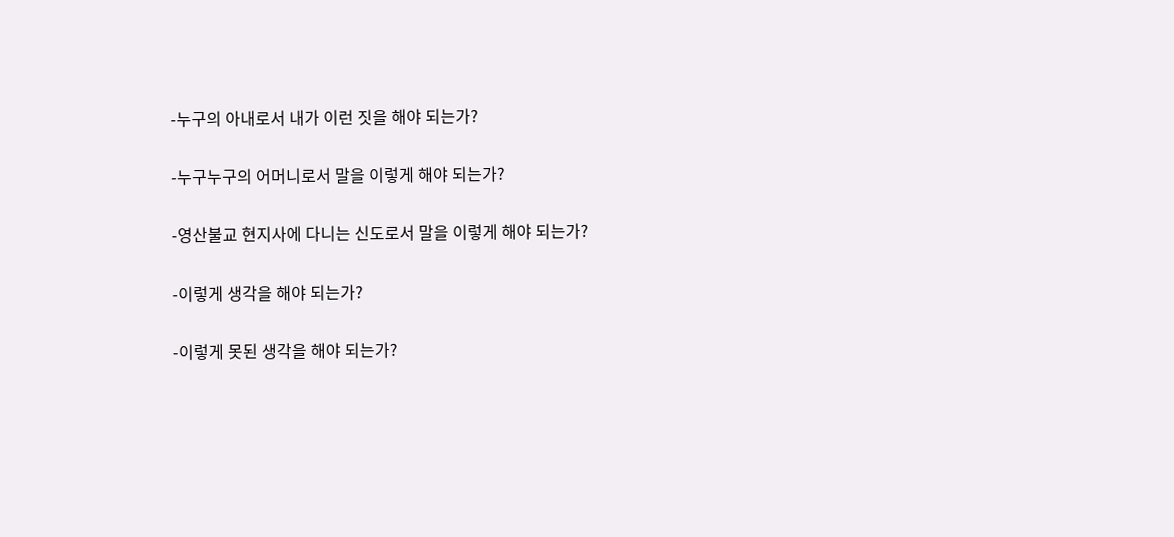-누구의 아내로서 내가 이런 짓을 해야 되는가?

-누구누구의 어머니로서 말을 이렇게 해야 되는가?

-영산불교 현지사에 다니는 신도로서 말을 이렇게 해야 되는가?

-이렇게 생각을 해야 되는가?

-이렇게 못된 생각을 해야 되는가?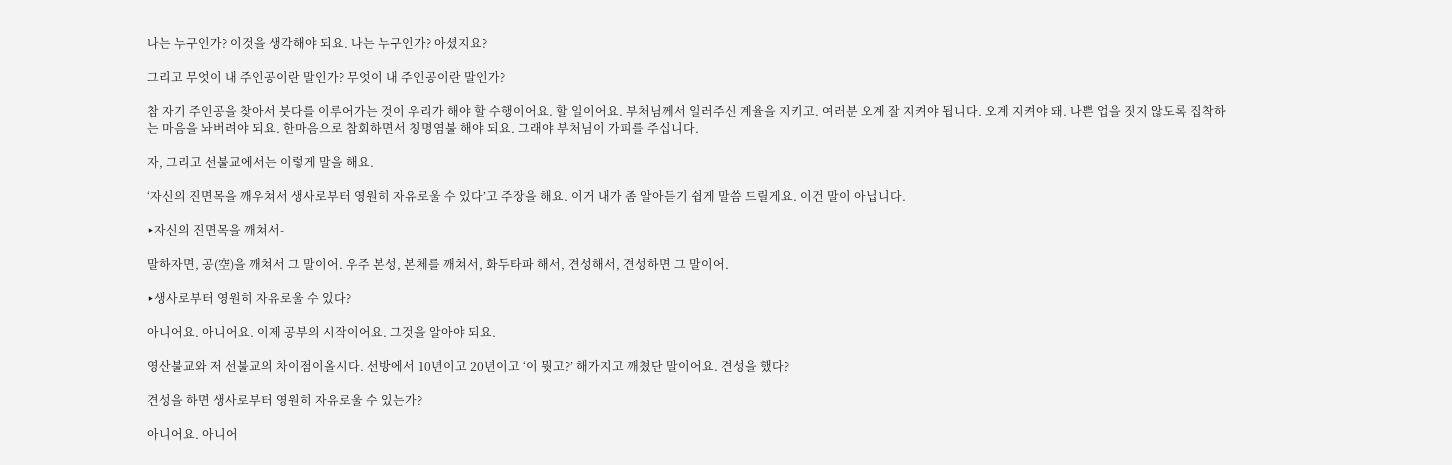나는 누구인가? 이것을 생각해야 되요. 나는 누구인가? 아셨지요?

그리고 무엇이 내 주인공이란 말인가? 무엇이 내 주인공이란 말인가?

참 자기 주인공을 찾아서 붓다를 이루어가는 것이 우리가 해야 할 수행이어요. 할 일이어요. 부처님께서 일러주신 계율을 지키고. 여러분 오계 잘 지켜야 됩니다. 오계 지켜야 돼. 나쁜 업을 짓지 않도록 집착하는 마음을 놔버려야 되요. 한마음으로 참회하면서 칭명염불 해야 되요. 그래야 부처님이 가피를 주십니다.

자, 그리고 선불교에서는 이렇게 말을 해요.

‘자신의 진면목을 깨우쳐서 생사로부터 영원히 자유로울 수 있다’고 주장을 해요. 이거 내가 좀 알아듣기 쉽게 말씀 드릴게요. 이건 말이 아닙니다.

‣자신의 진면목을 깨쳐서-

말하자면, 공(空)을 깨쳐서 그 말이어. 우주 본성, 본체를 깨쳐서, 화두타파 해서, 견성해서, 견성하면 그 말이어.

‣생사로부터 영원히 자유로울 수 있다?

아니어요. 아니어요. 이제 공부의 시작이어요. 그것을 알아야 되요.

영산불교와 저 선불교의 차이점이올시다. 선방에서 10년이고 20년이고 ‘이 뭣고?’ 해가지고 깨쳤단 말이어요. 견성을 했다?

견성을 하면 생사로부터 영원히 자유로울 수 있는가?

아니어요. 아니어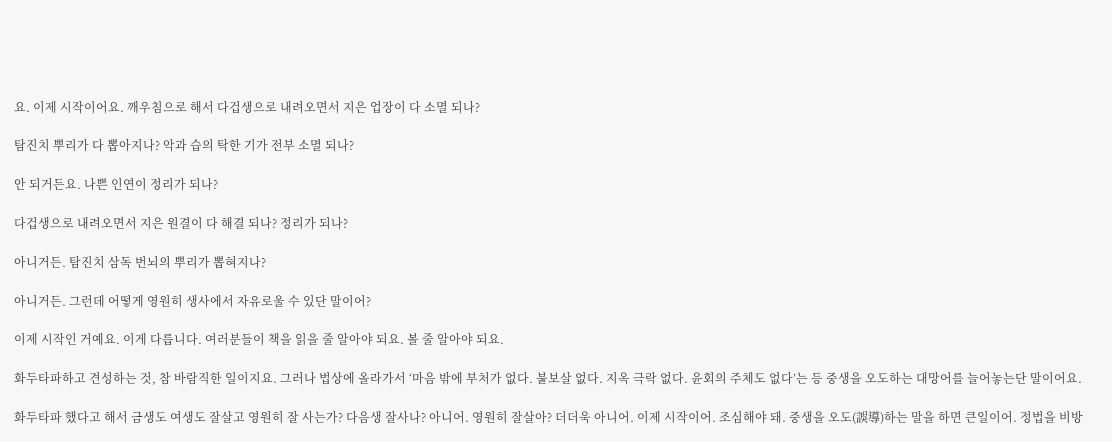요. 이제 시작이어요. 깨우침으로 해서 다겁생으로 내려오면서 지은 업장이 다 소멸 되나?

탐진치 뿌리가 다 뽑아지나? 악과 습의 탁한 기가 전부 소멸 되나?

안 되거든요. 나쁜 인연이 정리가 되나?

다겁생으로 내려오면서 지은 원결이 다 해결 되나? 정리가 되나?

아니거든. 탐진치 삼독 번뇌의 뿌리가 뽑혀지나?

아니거든. 그런데 어떻게 영원히 생사에서 자유로울 수 있단 말이어?

이제 시작인 거예요. 이게 다릅니다. 여러분들이 책을 읽을 줄 알아야 되요. 볼 줄 알아야 되요.

화두타파하고 견성하는 것, 참 바람직한 일이지요. 그러나 법상에 올라가서 ‘마음 밖에 부처가 없다. 불보살 없다. 지옥 극락 없다. 윤회의 주체도 없다’는 등 중생을 오도하는 대망어를 늘어놓는단 말이어요.

화두타파 했다고 해서 금생도 여생도 잘살고 영원히 잘 사는가? 다음생 잘사나? 아니어. 영원히 잘살아? 더더욱 아니어. 이제 시작이어. 조심해야 돼. 중생을 오도(誤導)하는 말을 하면 큰일이어. 정법을 비방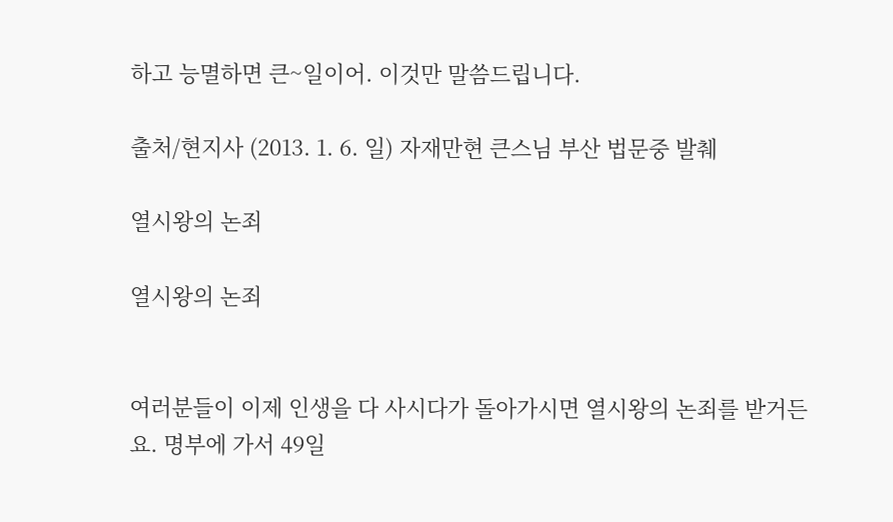하고 능멸하면 큰~일이어. 이것만 말씀드립니다.

출처/현지사 (2013. 1. 6. 일) 자재만현 큰스님 부산 법문중 발췌

열시왕의 논죄

열시왕의 논죄


여러분들이 이제 인생을 다 사시다가 돌아가시면 열시왕의 논죄를 받거든요. 명부에 가서 49일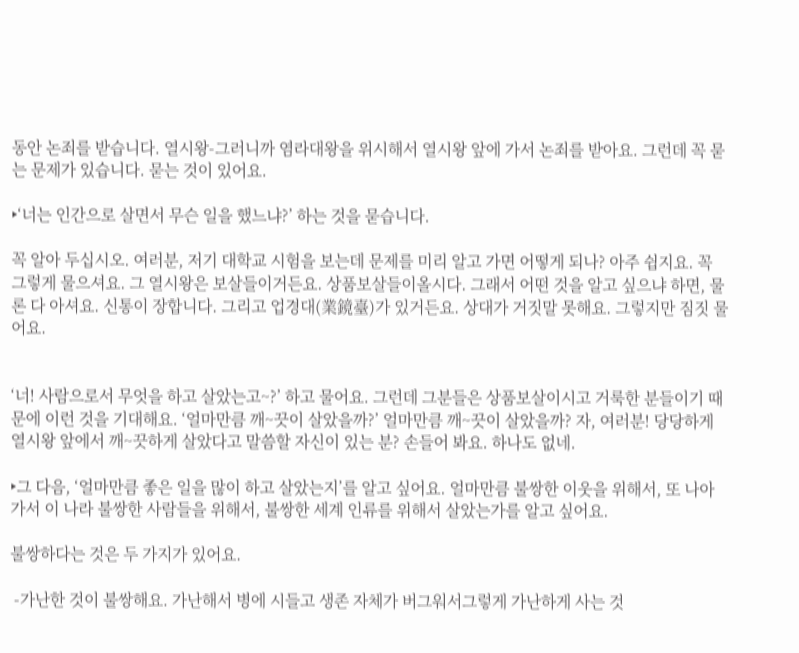동안 논죄를 받습니다. 열시왕-그러니까 염라대왕을 위시해서 열시왕 앞에 가서 논죄를 받아요. 그런데 꼭 묻는 문제가 있습니다. 묻는 것이 있어요.

‣‘너는 인간으로 살면서 무슨 일을 했느냐?’ 하는 것을 묻습니다.

꼭 알아 두십시오. 여러분, 저기 대학교 시험을 보는데 문제를 미리 알고 가면 어떻게 되나? 아주 쉽지요. 꼭 그렇게 물으셔요. 그 열시왕은 보살들이거든요. 상품보살들이올시다. 그래서 어떤 것을 알고 싶으냐 하면, 물론 다 아셔요. 신통이 장합니다. 그리고 업경대(業鏡臺)가 있거든요. 상대가 거짓말 못해요. 그렇지만 짐짓 물어요.


‘너! 사람으로서 무엇을 하고 살았는고~?’ 하고 물어요. 그런데 그분들은 상품보살이시고 거룩한 분들이기 때문에 이런 것을 기대해요. ‘얼마만큼 깨~끗이 살았을까?’ 얼마만큼 깨~끗이 살았을까? 자, 여러분! 당당하게 열시왕 앞에서 깨~끗하게 살았다고 말씀할 자신이 있는 분? 손들어 봐요. 하나도 없네.

‣그 다음, ‘얼마만큼 좋은 일을 많이 하고 살았는지’를 알고 싶어요. 얼마만큼 불쌍한 이웃을 위해서, 또 나아가서 이 나라 불쌍한 사람들을 위해서, 불쌍한 세계 인류를 위해서 살았는가를 알고 싶어요.

불쌍하다는 것은 두 가지가 있어요.

 -가난한 것이 불쌍해요. 가난해서 병에 시들고 생존 자체가 버그워서그렇게 가난하게 사는 것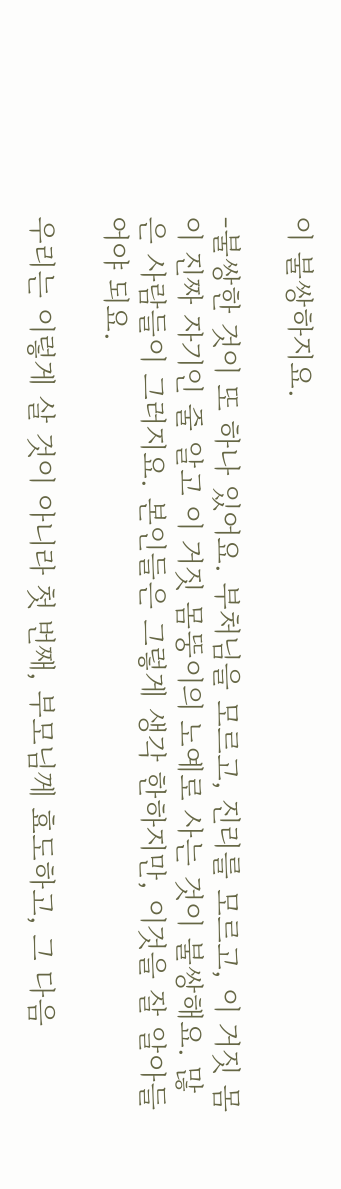이 불쌍하지요.

-불쌍한 것이 또 하나 있어요. 부처님을 모르고, 진리를 모르고, 이 거짓 몸이 진짜 자기인 줄 알고 이 거짓 몸뚱이의 노예로 사는 것이 불쌍해요. 많은 사람들이 그러지요. 본인들은 그렇게 생각 한하지만, 이것을 잘 알아들어야 되요.

우리는 이렇게 살 것이 아니라 첫 번째, 부모님께 효도하고, 그 다음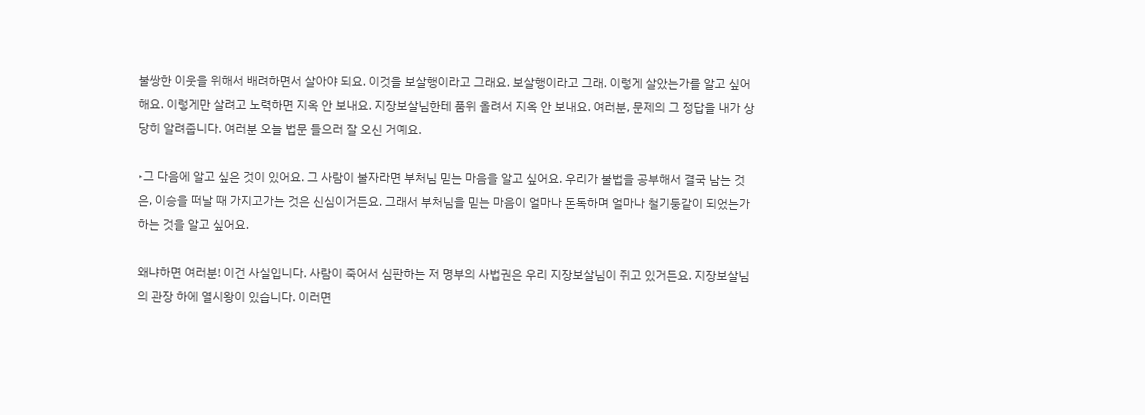불쌍한 이웃을 위해서 배려하면서 살아야 되요. 이것을 보살행이라고 그래요. 보살행이라고 그래. 이렇게 살았는가를 알고 싶어해요. 이렇게만 살려고 노력하면 지옥 안 보내요. 지장보살님한테 품위 올려서 지옥 안 보내요. 여러분, 문제의 그 정답을 내가 상당히 알려줍니다. 여러분 오늘 법문 들으러 잘 오신 거예요.

‣그 다음에 알고 싶은 것이 있어요. 그 사람이 불자라면 부처님 믿는 마음을 알고 싶어요. 우리가 불법을 공부해서 결국 남는 것은, 이승을 떠날 때 가지고가는 것은 신심이거든요. 그래서 부처님을 믿는 마음이 얼마나 돈독하며 얼마나 철기둥같이 되었는가 하는 것을 알고 싶어요.

왜냐하면 여러분! 이건 사실입니다. 사람이 죽어서 심판하는 저 명부의 사법권은 우리 지장보살님이 쥐고 있거든요. 지장보살님의 관장 하에 열시왕이 있습니다. 이러면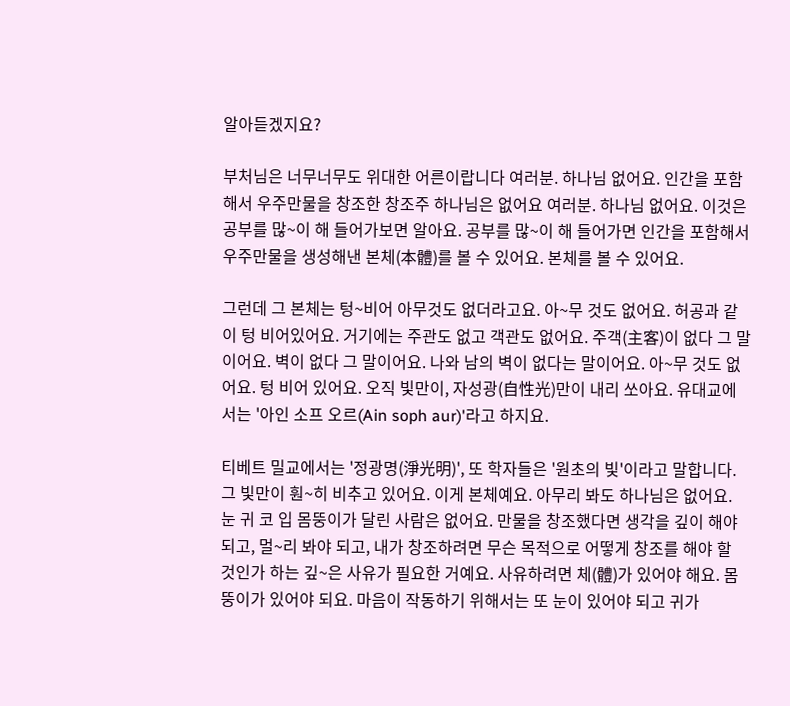알아듣겠지요?

부처님은 너무너무도 위대한 어른이랍니다 여러분. 하나님 없어요. 인간을 포함해서 우주만물을 창조한 창조주 하나님은 없어요 여러분. 하나님 없어요. 이것은 공부를 많~이 해 들어가보면 알아요. 공부를 많~이 해 들어가면 인간을 포함해서 우주만물을 생성해낸 본체(本體)를 볼 수 있어요. 본체를 볼 수 있어요.

그런데 그 본체는 텅~비어 아무것도 없더라고요. 아~무 것도 없어요. 허공과 같이 텅 비어있어요. 거기에는 주관도 없고 객관도 없어요. 주객(主客)이 없다 그 말이어요. 벽이 없다 그 말이어요. 나와 남의 벽이 없다는 말이어요. 아~무 것도 없어요. 텅 비어 있어요. 오직 빛만이, 자성광(自性光)만이 내리 쏘아요. 유대교에서는 '아인 소프 오르(Ain soph aur)'라고 하지요.

티베트 밀교에서는 '정광명(淨光明)', 또 학자들은 '원초의 빛'이라고 말합니다. 그 빛만이 훤~히 비추고 있어요. 이게 본체예요. 아무리 봐도 하나님은 없어요. 눈 귀 코 입 몸뚱이가 달린 사람은 없어요. 만물을 창조했다면 생각을 깊이 해야 되고, 멀~리 봐야 되고, 내가 창조하려면 무슨 목적으로 어떻게 창조를 해야 할 것인가 하는 깊~은 사유가 필요한 거예요. 사유하려면 체(體)가 있어야 해요. 몸뚱이가 있어야 되요. 마음이 작동하기 위해서는 또 눈이 있어야 되고 귀가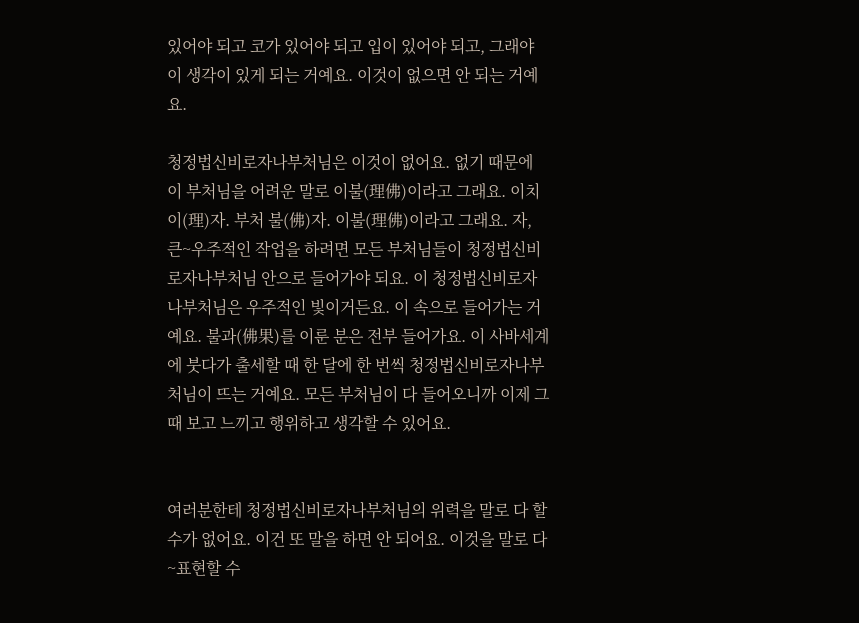있어야 되고 코가 있어야 되고 입이 있어야 되고, 그래야 이 생각이 있게 되는 거예요. 이것이 없으면 안 되는 거예요.

청정법신비로자나부처님은 이것이 없어요. 없기 때문에 이 부처님을 어려운 말로 이불(理佛)이라고 그래요. 이치 이(理)자. 부처 불(佛)자. 이불(理佛)이라고 그래요. 자, 큰~우주적인 작업을 하려면 모든 부처님들이 청정법신비로자나부처님 안으로 들어가야 되요. 이 청정법신비로자나부처님은 우주적인 빛이거든요. 이 속으로 들어가는 거예요. 불과(佛果)를 이룬 분은 전부 들어가요. 이 사바세계에 붓다가 출세할 때 한 달에 한 번씩 청정법신비로자나부처님이 뜨는 거예요. 모든 부처님이 다 들어오니까 이제 그때 보고 느끼고 행위하고 생각할 수 있어요.


여러분한테 청정법신비로자나부처님의 위력을 말로 다 할 수가 없어요. 이건 또 말을 하면 안 되어요. 이것을 말로 다~표현할 수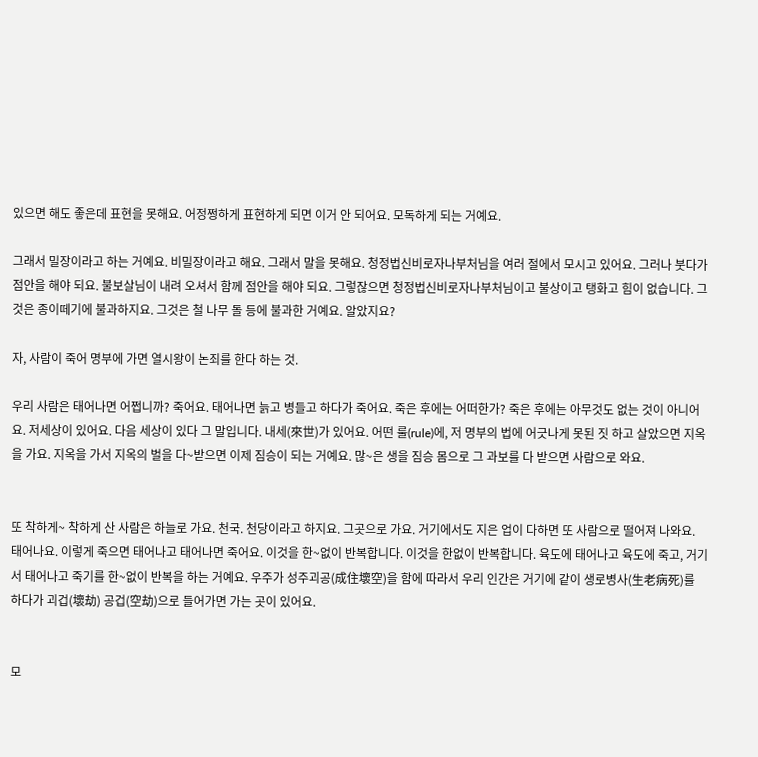있으면 해도 좋은데 표현을 못해요. 어정쩡하게 표현하게 되면 이거 안 되어요. 모독하게 되는 거예요.

그래서 밀장이라고 하는 거예요. 비밀장이라고 해요. 그래서 말을 못해요. 청정법신비로자나부처님을 여러 절에서 모시고 있어요. 그러나 붓다가 점안을 해야 되요. 불보살님이 내려 오셔서 함께 점안을 해야 되요. 그렇잖으면 청정법신비로자나부처님이고 불상이고 탱화고 힘이 없습니다. 그것은 종이떼기에 불과하지요. 그것은 철 나무 돌 등에 불과한 거예요. 알았지요?

자, 사람이 죽어 명부에 가면 열시왕이 논죄를 한다 하는 것.

우리 사람은 태어나면 어쩝니까? 죽어요. 태어나면 늙고 병들고 하다가 죽어요. 죽은 후에는 어떠한가? 죽은 후에는 아무것도 없는 것이 아니어요. 저세상이 있어요. 다음 세상이 있다 그 말입니다. 내세(來世)가 있어요. 어떤 룰(rule)에, 저 명부의 법에 어긋나게 못된 짓 하고 살았으면 지옥을 가요. 지옥을 가서 지옥의 벌을 다~받으면 이제 짐승이 되는 거예요. 많~은 생을 짐승 몸으로 그 과보를 다 받으면 사람으로 와요.


또 착하게~ 착하게 산 사람은 하늘로 가요. 천국. 천당이라고 하지요. 그곳으로 가요. 거기에서도 지은 업이 다하면 또 사람으로 떨어져 나와요. 태어나요. 이렇게 죽으면 태어나고 태어나면 죽어요. 이것을 한~없이 반복합니다. 이것을 한없이 반복합니다. 육도에 태어나고 육도에 죽고, 거기서 태어나고 죽기를 한~없이 반복을 하는 거예요. 우주가 성주괴공(成住壞空)을 함에 따라서 우리 인간은 거기에 같이 생로병사(生老病死)를 하다가 괴겁(壞劫) 공겁(空劫)으로 들어가면 가는 곳이 있어요.


모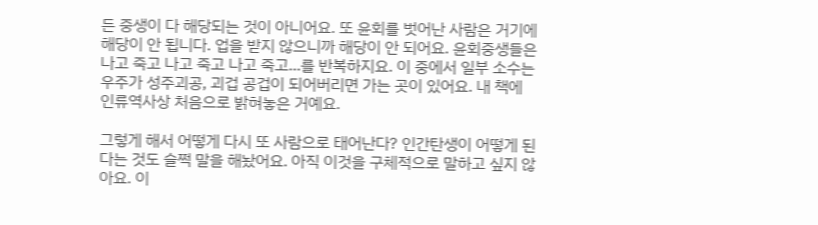든 중생이 다 해당되는 것이 아니어요. 또 윤회를 벗어난 사람은 거기에 해당이 안 됩니다. 업을 받지 않으니까 해당이 안 되어요. 윤회중생들은 나고 죽고 나고 죽고 나고 죽고...를 반복하지요. 이 중에서 일부 소수는 우주가 성주괴공, 괴겁 공겁이 되어버리면 가는 곳이 있어요. 내 책에 인류역사상 처음으로 밝혀놓은 거예요.

그렇게 해서 어떻게 다시 또 사람으로 태어난다? 인간탄생이 어떻게 된다는 것도 슬쩍 말을 해놨어요. 아직 이것을 구체적으로 말하고 싶지 않아요. 이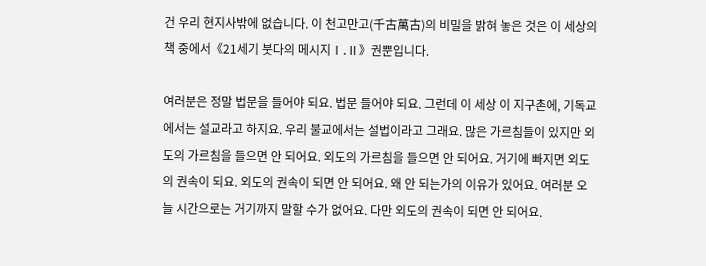건 우리 현지사밖에 없습니다. 이 천고만고(千古萬古)의 비밀을 밝혀 놓은 것은 이 세상의 책 중에서《21세기 붓다의 메시지Ⅰ․Ⅱ》권뿐입니다.

여러분은 정말 법문을 들어야 되요. 법문 들어야 되요. 그런데 이 세상 이 지구촌에, 기독교에서는 설교라고 하지요. 우리 불교에서는 설법이라고 그래요. 많은 가르침들이 있지만 외도의 가르침을 들으면 안 되어요. 외도의 가르침을 들으면 안 되어요. 거기에 빠지면 외도의 권속이 되요. 외도의 권속이 되면 안 되어요. 왜 안 되는가의 이유가 있어요. 여러분 오늘 시간으로는 거기까지 말할 수가 없어요. 다만 외도의 권속이 되면 안 되어요.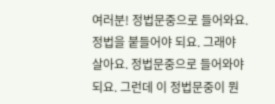여러분! 정법문중으로 들어와요. 정법을 붙들어야 되요. 그래야 살아요. 정법문중으로 들어와야 되요. 그런데 이 정법문중이 뭔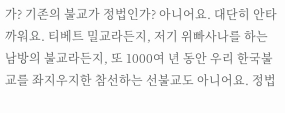가? 기존의 불교가 정법인가? 아니어요. 대단히 안타까워요. 티베트 밀교라든지, 저기 위빠사나를 하는 남방의 불교라든지, 또 1000여 년 동안 우리 한국불교를 좌지우지한 참선하는 선불교도 아니어요. 정법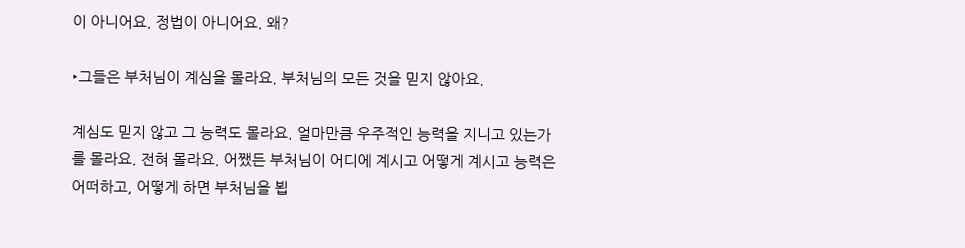이 아니어요. 정법이 아니어요. 왜?

‣그들은 부처님이 계심을 몰라요. 부처님의 모든 것을 믿지 않아요.

계심도 믿지 않고 그 능력도 몰라요. 얼마만큼 우주적인 능력을 지니고 있는가를 몰라요. 전혀 몰라요. 어쨌든 부처님이 어디에 계시고 어떻게 계시고 능력은 어떠하고, 어떻게 하면 부처님을 뵙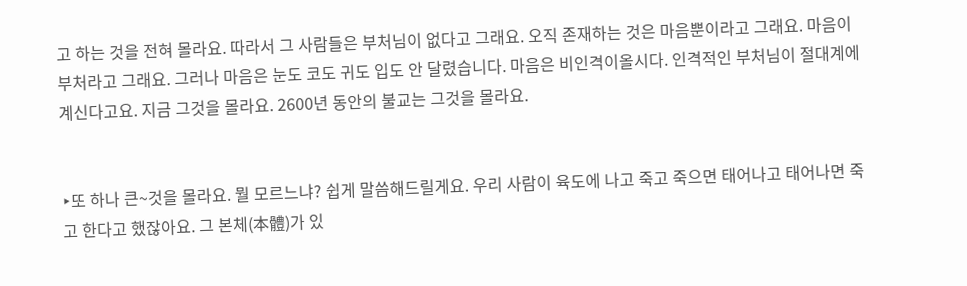고 하는 것을 전혀 몰라요. 따라서 그 사람들은 부처님이 없다고 그래요. 오직 존재하는 것은 마음뿐이라고 그래요. 마음이 부처라고 그래요. 그러나 마음은 눈도 코도 귀도 입도 안 달렸습니다. 마음은 비인격이올시다. 인격적인 부처님이 절대계에 계신다고요. 지금 그것을 몰라요. 2600년 동안의 불교는 그것을 몰라요.


‣또 하나 큰~것을 몰라요. 뭘 모르느냐? 쉽게 말씀해드릴게요. 우리 사람이 육도에 나고 죽고 죽으면 태어나고 태어나면 죽고 한다고 했잖아요. 그 본체(本體)가 있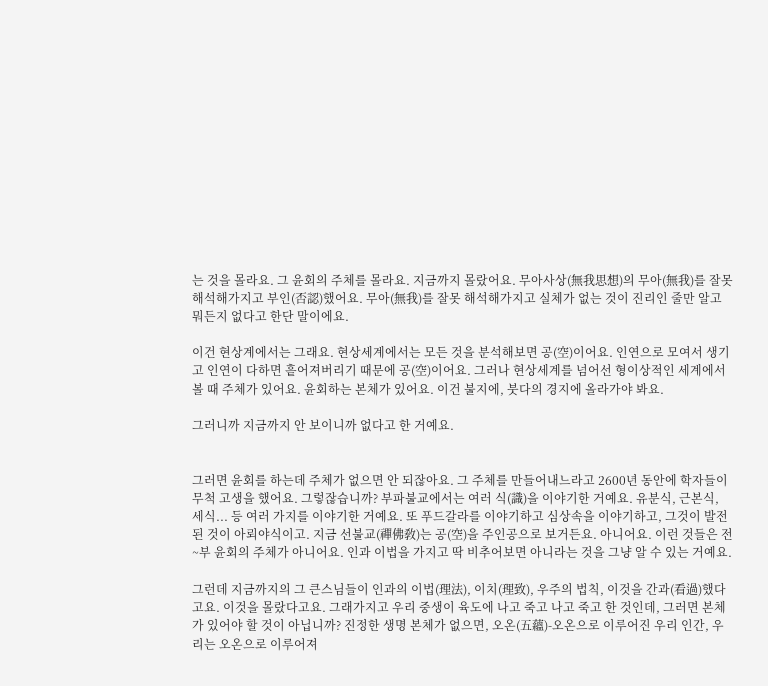는 것을 몰라요. 그 윤회의 주체를 몰라요. 지금까지 몰랐어요. 무아사상(無我思想)의 무아(無我)를 잘못 해석해가지고 부인(否認)했어요. 무아(無我)를 잘못 해석해가지고 실체가 없는 것이 진리인 줄만 알고 뭐든지 없다고 한단 말이에요.

이건 현상계에서는 그래요. 현상세계에서는 모든 것을 분석해보면 공(空)이어요. 인연으로 모여서 생기고 인연이 다하면 흩어져버리기 때문에 공(空)이어요. 그러나 현상세계를 넘어선 형이상적인 세계에서 볼 때 주체가 있어요. 윤회하는 본체가 있어요. 이건 불지에, 붓다의 경지에 올라가야 봐요.

그러니까 지금까지 안 보이니까 없다고 한 거예요.


그러면 윤회를 하는데 주체가 없으면 안 되잖아요. 그 주체를 만들어내느라고 2600년 동안에 학자들이 무척 고생을 했어요. 그렇잖습니까? 부파불교에서는 여러 식(識)을 이야기한 거예요. 유분식, 근본식, 세식... 등 여러 가지를 이야기한 거예요. 또 푸드갈라를 이야기하고 심상속을 이야기하고, 그것이 발전된 것이 아뢰야식이고. 지금 선불교(禪佛敎)는 공(空)을 주인공으로 보거든요. 아니어요. 이런 것들은 전~부 윤회의 주체가 아니어요. 인과 이법을 가지고 딱 비추어보면 아니라는 것을 그냥 알 수 있는 거예요.

그런데 지금까지의 그 큰스님들이 인과의 이법(理法), 이치(理致), 우주의 법칙, 이것을 간과(看過)했다고요. 이것을 몰랐다고요. 그래가지고 우리 중생이 육도에 나고 죽고 나고 죽고 한 것인데, 그러면 본체가 있어야 할 것이 아닙니까? 진정한 생명 본체가 없으면, 오온(五蘊)-오온으로 이루어진 우리 인간, 우리는 오온으로 이루어져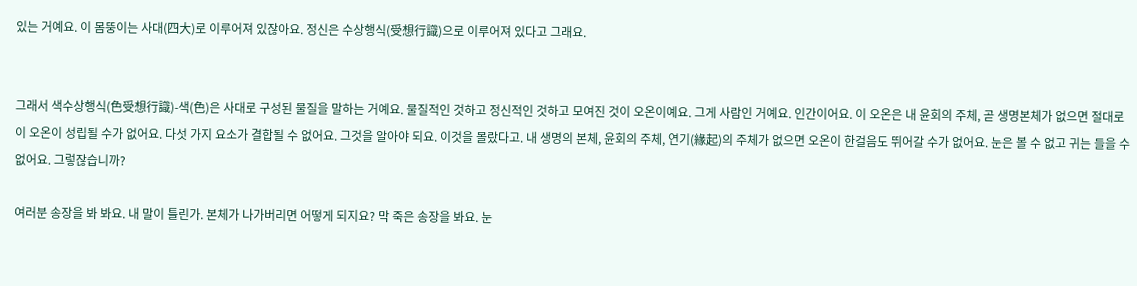있는 거예요. 이 몸뚱이는 사대(四大)로 이루어져 있잖아요. 정신은 수상행식(受想行識)으로 이루어져 있다고 그래요.


그래서 색수상행식(色受想行識)-색(色)은 사대로 구성된 물질을 말하는 거예요. 물질적인 것하고 정신적인 것하고 모여진 것이 오온이예요. 그게 사람인 거예요. 인간이어요. 이 오온은 내 윤회의 주체, 곧 생명본체가 없으면 절대로 이 오온이 성립될 수가 없어요. 다섯 가지 요소가 결합될 수 없어요. 그것을 알아야 되요. 이것을 몰랐다고. 내 생명의 본체, 윤회의 주체, 연기(緣起)의 주체가 없으면 오온이 한걸음도 뛰어갈 수가 없어요. 눈은 볼 수 없고 귀는 들을 수 없어요. 그렇잖습니까?

여러분 송장을 봐 봐요. 내 말이 틀린가. 본체가 나가버리면 어떻게 되지요? 막 죽은 송장을 봐요. 눈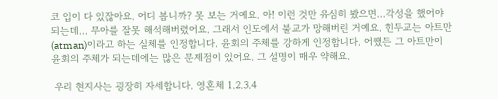코 입이 다 있잖아요. 어디 봅니까? 못 보는 거예요. 아! 이런 것만 유심히 봤으면...각성을 했어야 되는데... 무아를 잘못 해석해버렸어요. 그래서 인도에서 불교가 망해버린 거예요. 힌두교는 아트만(atman)이라고 하는 실체를 인정합니다. 윤회의 주체를 강하게 인정합니다. 어쨌든 그 아트만이 윤회의 주체가 되는데에는 많은 문제점이 있어요. 그 설명이 매우 약해요.

 우리 현지사는 굉장히 자세합니다. 영혼체 1.2.3.4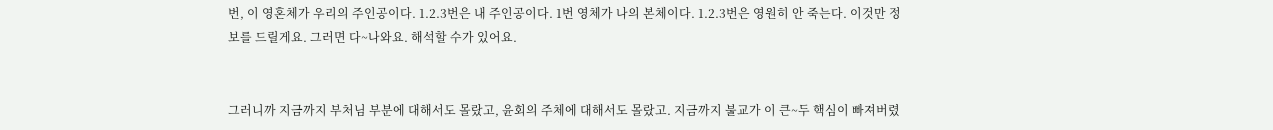번, 이 영혼체가 우리의 주인공이다. 1.2.3번은 내 주인공이다. 1번 영체가 나의 본체이다. 1.2.3번은 영원히 안 죽는다. 이것만 정보를 드릴게요. 그러면 다~나와요. 해석할 수가 있어요.


그러니까 지금까지 부처님 부분에 대해서도 몰랐고, 윤회의 주체에 대해서도 몰랐고. 지금까지 불교가 이 큰~두 핵심이 빠져버렸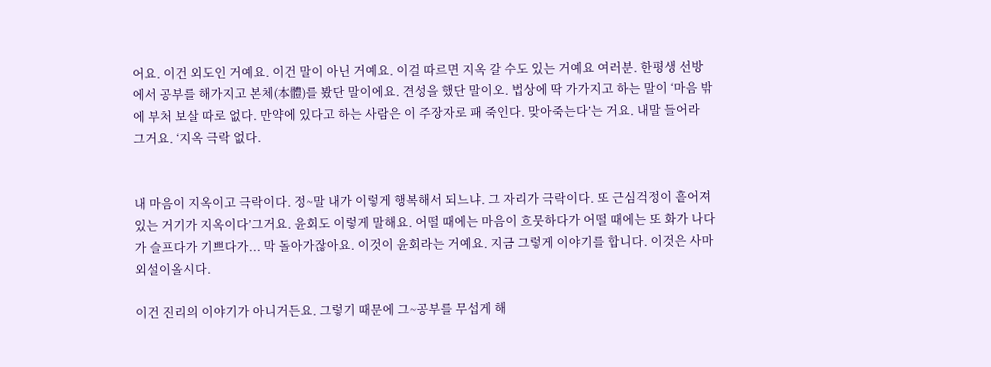어요. 이건 외도인 거예요. 이건 말이 아닌 거예요. 이걸 따르면 지옥 갈 수도 있는 거예요 여러분. 한평생 선방에서 공부를 해가지고 본체(本體)를 봤단 말이에요. 견성을 했단 말이오. 법상에 딱 가가지고 하는 말이 ‘마음 밖에 부처 보살 따로 없다. 만약에 있다고 하는 사람은 이 주장자로 패 죽인다. 맞아죽는다’는 거요. 내말 들어라 그거요. ‘지옥 극락 없다.


내 마음이 지옥이고 극락이다. 정~말 내가 이렇게 행복해서 되느냐. 그 자리가 극락이다. 또 근심걱정이 흩어져 있는 거기가 지옥이다’그거요. 윤회도 이렇게 말해요. 어떨 때에는 마음이 흐뭇하다가 어떨 때에는 또 화가 나다가 슬프다가 기쁘다가... 막 돌아가잖아요. 이것이 윤회라는 거예요. 지금 그렇게 이야기를 합니다. 이것은 사마외설이올시다.

이건 진리의 이야기가 아니거든요. 그렇기 때문에 그~공부를 무섭게 해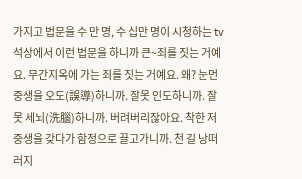가지고 법문을 수 만 명, 수 십만 명이 시청하는 tv석상에서 이런 법문을 하니까 큰~죄를 짓는 거예요. 무간지옥에 가는 죄를 짓는 거예요. 왜? 눈먼 중생을 오도(誤導)하니까. 잘못 인도하니까. 잘못 세뇌(洗腦)하니까. 버려버리잖아요. 착한 저 중생을 갖다가 함정으로 끌고가니까. 천 길 낭떠러지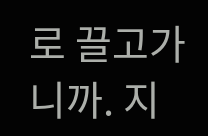로 끌고가니까. 지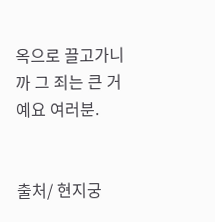옥으로 끌고가니까 그 죄는 큰 거예요 여러분.


출처/ 현지궁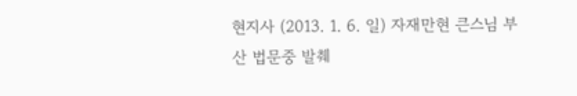현지사 (2013. 1. 6. 일) 자재만현 큰스님 부산 법문중 발췌